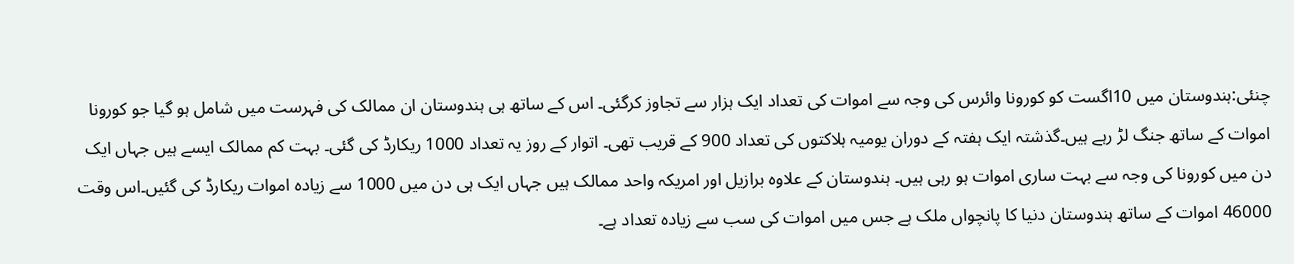چنئی:ہندوستان میں 10اگست کو کورونا وائرس کی وجہ سے اموات کی تعداد ایک ہزار سے تجاوز کرگئی۔ اس کے ساتھ ہی ہندوستان ان ممالک کی فہرست میں شامل ہو گیا جو کورونا اموات کے ساتھ جنگ لڑ رہے ہیں۔گذشتہ ایک ہفتہ کے دوران یومیہ ہلاکتوں کی تعداد 900 کے قریب تھی۔ اتوار کے روز یہ تعداد 1000 ریکارڈ کی گئی۔ بہت کم ممالک ایسے ہیں جہاں ایک دن میں کورونا کی وجہ سے بہت ساری اموات ہو رہی ہیں۔ ہندوستان کے علاوہ برازیل اور امریکہ واحد ممالک ہیں جہاں ایک ہی دن میں 1000 سے زیادہ اموات ریکارڈ کی گئیں۔اس وقت 46000 اموات کے ساتھ ہندوستان دنیا کا پانچواں ملک ہے جس میں اموات کی سب سے زیادہ تعداد ہے۔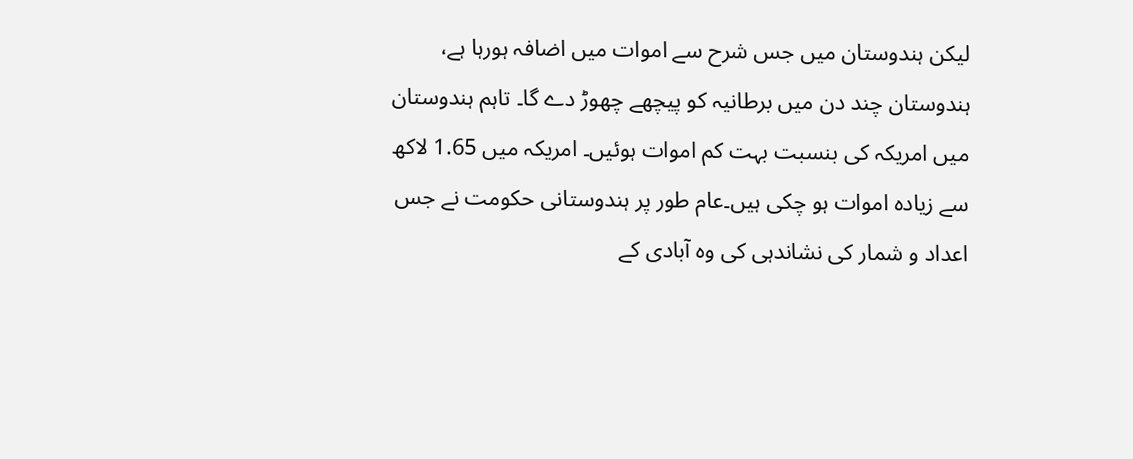لیکن ہندوستان میں جس شرح سے اموات میں اضافہ ہورہا ہے، ہندوستان چند دن میں برطانیہ کو پیچھے چھوڑ دے گا۔ تاہم ہندوستان میں امریکہ کی بنسبت بہت کم اموات ہوئیں۔ امریکہ میں 1.65 لاکھ سے زیادہ اموات ہو چکی ہیں۔عام طور پر ہندوستانی حکومت نے جس اعداد و شمار کی نشاندہی کی وہ آبادی کے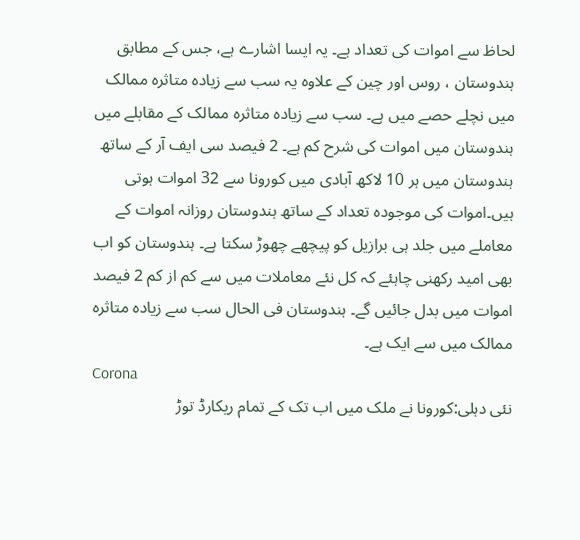لحاظ سے اموات کی تعداد ہے۔ یہ ایسا اشارے ہے، جس کے مطابق ہندوستان ، روس اور چین کے علاوہ یہ سب سے زیادہ متاثرہ ممالک میں نچلے حصے میں ہے۔ سب سے زیادہ متاثرہ ممالک کے مقابلے میں ہندوستان میں اموات کی شرح کم ہے۔ 2 فیصد سی ایف آر کے ساتھ ہندوستان میں ہر 10 لاکھ آبادی میں کورونا سے 32 اموات ہوتی ہیں۔اموات کی موجودہ تعداد کے ساتھ ہندوستان روزانہ اموات کے معاملے میں جلد ہی برازیل کو پیچھے چھوڑ سکتا ہے۔ ہندوستان کو اب بھی امید رکھنی چاہئے کہ کل نئے معاملات میں سے کم از کم 2 فیصد اموات میں بدل جائیں گے۔ ہندوستان فی الحال سب سے زیادہ متاثرہ ممالک میں سے ایک ہے۔
Corona
نئی دہلی:کورونا نے ملک میں اب تک کے تمام ریکارڈ توڑ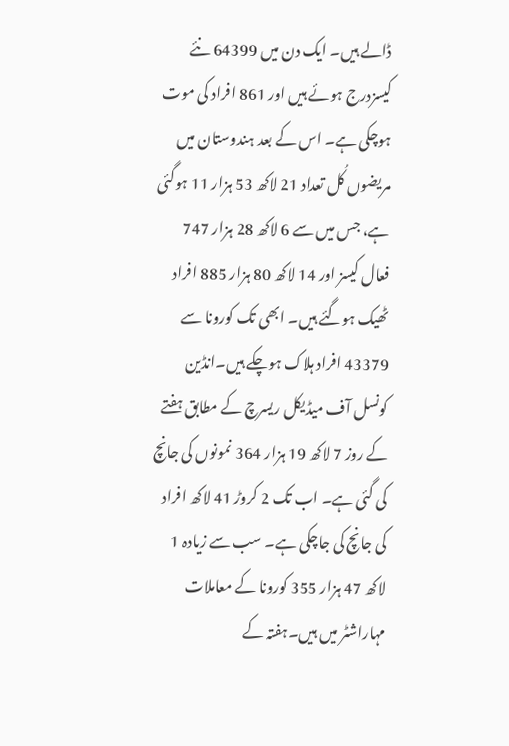ڈالے ہیں۔ ایک دن میں 64399 نئے کیسزدرج ہوئے ہیں اور 861 افراد کی موت ہوچکی ہے۔ اس کے بعد ہندوستان میں مریضوں کُل تعداد 21 لاکھ 53 ہزار 11 ہوگئی ہے، جس میں سے 6 لاکھ 28 ہزار 747 فعال کیسز اور 14 لاکھ 80 ہزار 885 افراد ٹھیک ہوگئے ہیں۔ ابھی تک کورونا سے 43379 افراد ہلاک ہوچکے ہیں۔انڈین کونسل آف میڈیکل ریسرچ کے مطابق ہفتے کے روز 7 لاکھ 19 ہزار 364 نمونوں کی جانچ کی گئی ہے۔ اب تک 2 کروڑ 41 لاکھ افراد کی جانچ کی جاچکی ہے۔ سب سے زیادہ 1 لاکھ 47 ہزار 355 کورونا کے معاملات مہاراشٹر میں ہیں۔ہفتہ کے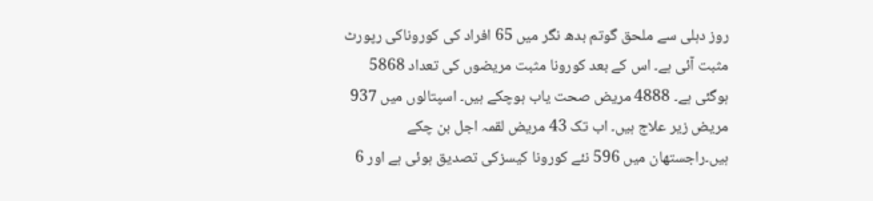روز دہلی سے ملحق گوتم بدھ نگر میں 65 افراد کی کوروناکی رپورٹ مثبت آئی ہے۔ اس کے بعد کورونا مثبت مریضوں کی تعداد 5868 ہوگئی ہے۔ 4888 مریض صحت یاب ہوچکے ہیں۔ اسپتالوں میں 937 مریض زیر علاج ہیں۔ اب تک 43 مریض لقمہ اجل بن چکے ہیں۔راجستھان میں 596 نئے کورونا کیسزکی تصدیق ہوئی ہے اور 6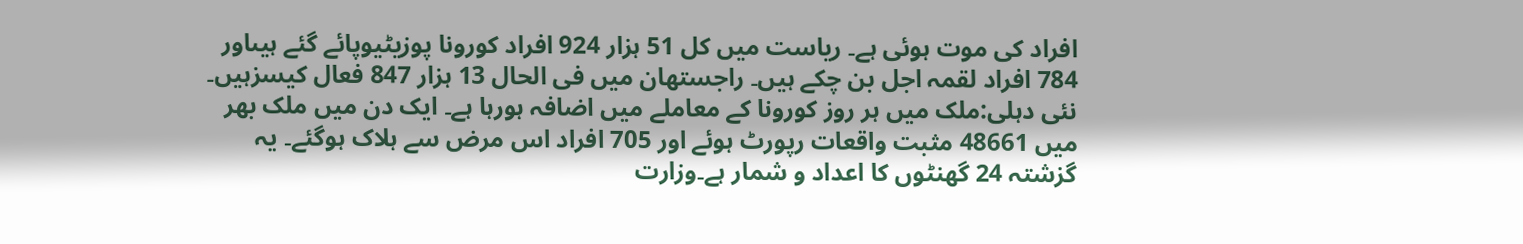افراد کی موت ہوئی ہے۔ ریاست میں کل 51 ہزار 924 افراد کورونا پوزیٹیوپائے گئے ہیںاور 784 افراد لقمہ اجل بن چکے ہیں۔ راجستھان میں فی الحال 13 ہزار 847 فعال کیسزہیں۔
نئی دہلی:ملک میں ہر روز کورونا کے معاملے میں اضافہ ہورہا ہے۔ ایک دن میں ملک بھر میں 48661 مثبت واقعات رپورٹ ہوئے اور 705 افراد اس مرض سے ہلاک ہوگئے۔ یہ گزشتہ 24 گھنٹوں کا اعداد و شمار ہے۔وزارت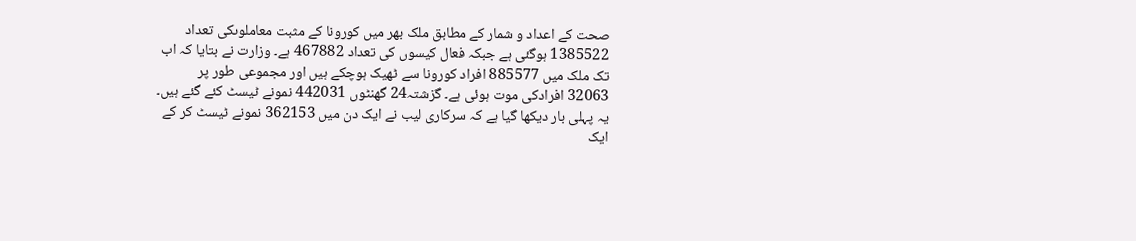صحت کے اعداد و شمار کے مطابق ملک بھر میں کورونا کے مثبت معاملوںکی تعداد 1385522 ہوگئی ہے جبکہ فعال کیسوں کی تعداد 467882 ہے۔ وزارت نے بتایا کہ اب تک ملک میں 885577 افراد کورونا سے ٹھیک ہوچکے ہیں اور مجموعی طور پر 32063 افرادکی موت ہوئی ہے۔ گزشتہ24 گھنٹوں 442031 نمونے ٹیسٹ کئے گئے ہیں۔ یہ پہلی بار دیکھا گیا ہے کہ سرکاری لیب نے ایک دن میں 362153 نمونے ٹیسٹ کر کے ایک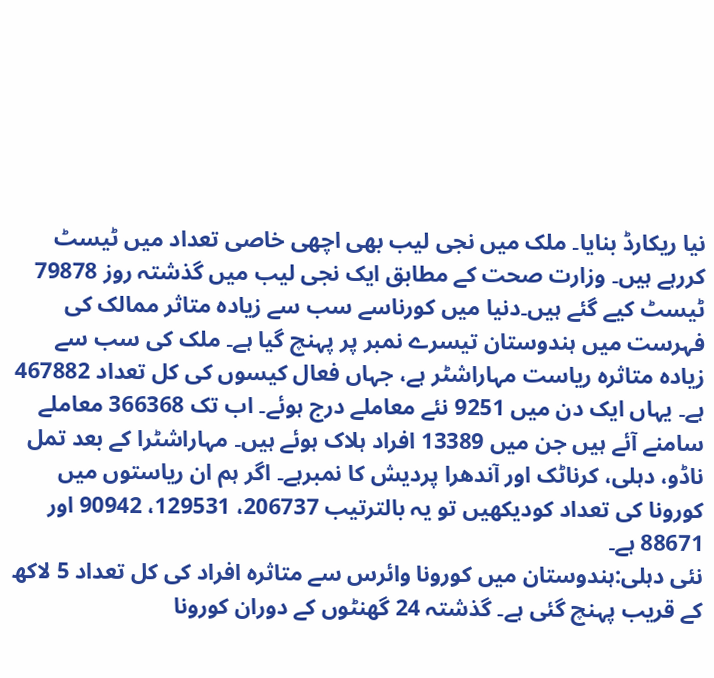نیا ریکارڈ بنایا۔ ملک میں نجی لیب بھی اچھی خاصی تعداد میں ٹیسٹ کررہے ہیں۔ وزارت صحت کے مطابق ایک نجی لیب میں گذشتہ روز 79878 ٹیسٹ کیے گئے ہیں۔دنیا میں کورناسے سب سے زیادہ متاثر ممالک کی فہرست میں ہندوستان تیسرے نمبر پر پہنچ گیا ہے۔ ملک کی سب سے زیادہ متاثرہ ریاست مہاراشٹر ہے، جہاں فعال کیسوں کی کل تعداد 467882 ہے۔ یہاں ایک دن میں 9251 نئے معاملے درج ہوئے۔ اب تک 366368 معاملے سامنے آئے ہیں جن میں 13389 افراد ہلاک ہوئے ہیں۔ مہاراشٹرا کے بعد تمل ناڈو، دہلی، کرناٹک اور آندھرا پردیش کا نمبرہے۔ اگر ہم ان ریاستوں میں کورونا کی تعداد کودیکھیں تو یہ بالترتیب 206737، 129531، 90942 اور 88671 ہے۔
نئی دہلی:ہندوستان میں کورونا وائرس سے متاثرہ افراد کی کل تعداد 5 لاکھ کے قریب پہنچ گئی ہے۔ گذشتہ 24 گھنٹوں کے دوران کورونا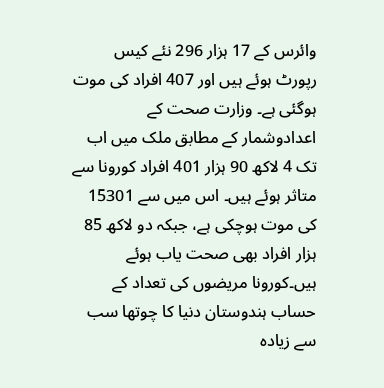وائرس کے 17 ہزار 296 نئے کیس رپورٹ ہوئے ہیں اور 407 افراد کی موت ہوگئی ہے۔ وزارت صحت کے اعدادوشمار کے مطابق ملک میں اب تک 4 لاکھ 90 ہزار 401 افراد کورونا سے متاثر ہوئے ہیں۔ اس میں سے 15301 کی موت ہوچکی ہے، جبکہ دو لاکھ 85 ہزار افراد بھی صحت یاب ہوئے ہیں۔کورونا مریضوں کی تعداد کے حساب ہندوستان دنیا کا چوتھا سب سے زیادہ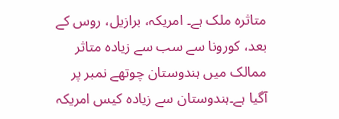متاثرہ ملک ہے۔ امریکہ، برازیل، روس کے بعد، کورونا سے سب سے زیادہ متاثر ممالک میں ہندوستان چوتھے نمبر پر آگیا ہے۔ہندوستان سے زیادہ کیس امریکہ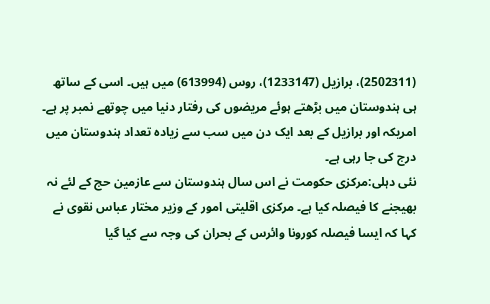(2502311)، برازیل (1233147)، روس (613994) میں ہیں۔ اسی کے ساتھ ہی ہندوستان میں بڑھتے ہوئے مریضوں کی رفتار دنیا میں چوتھے نمبر پر ہے۔ امریکہ اور برازیل کے بعد ایک دن میں سب سے زیادہ تعداد ہندوستان میں درج کی جا رہی ہے۔
نئی دہلی:مرکزی حکومت نے اس سال ہندوستان سے عازمین حج کے لئے نہ بھیجنے کا فیصلہ کیا ہے۔ مرکزی اقلیتی امور کے وزیر مختار عباس نقوی نے کہا کہ ایسا فیصلہ کورونا وائرس کے بحران کی وجہ سے کیا گیا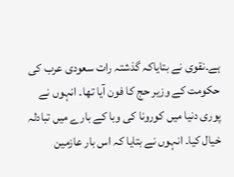ہے۔نقوی نے بتایاکہ گذشتہ رات سعودی عرب کی حکومت کے وزیر حج کا فون آیا تھا۔ انہوں نے پوری دنیا میں کورونا کی وبا کے بارے میں تبادلہ خیال کیا۔ انہوں نے بتایا کہ اس بار عازمین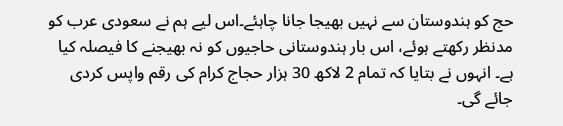حج کو ہندوستان سے نہیں بھیجا جانا چاہئے۔اس لیے ہم نے سعودی عرب کو مدنظر رکھتے ہوئے، اس بار ہندوستانی حاجیوں کو نہ بھیجنے کا فیصلہ کیا ہے۔ انہوں نے بتایا کہ تمام 2 لاکھ 30 ہزار حجاج کرام کی رقم واپس کردی جائے گی۔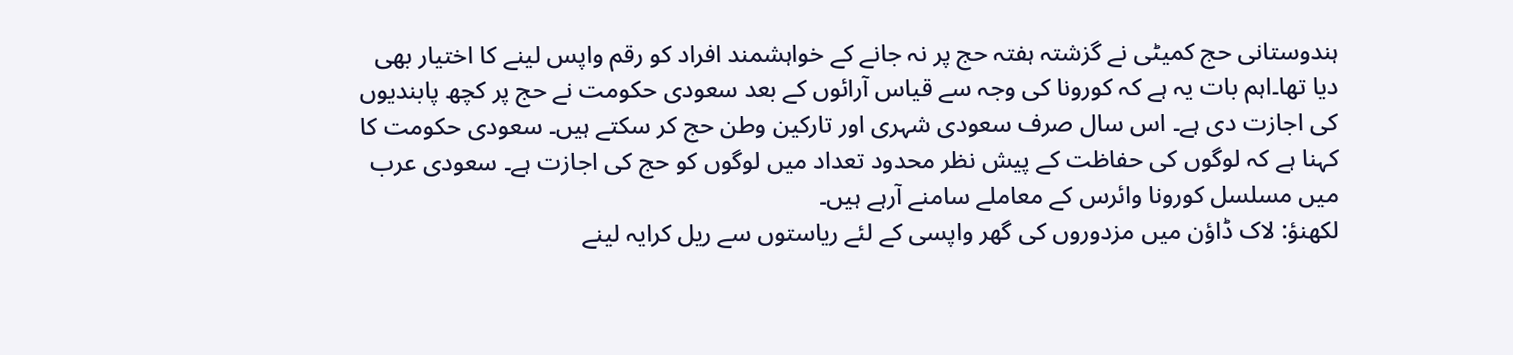ہندوستانی حج کمیٹی نے گزشتہ ہفتہ حج پر نہ جانے کے خواہشمند افراد کو رقم واپس لینے کا اختیار بھی دیا تھا۔اہم بات یہ ہے کہ کورونا کی وجہ سے قیاس آرائوں کے بعد سعودی حکومت نے حج پر کچھ پابندیوں کی اجازت دی ہے۔ اس سال صرف سعودی شہری اور تارکین وطن حج کر سکتے ہیں۔ سعودی حکومت کا کہنا ہے کہ لوگوں کی حفاظت کے پیش نظر محدود تعداد میں لوگوں کو حج کی اجازت ہے۔ سعودی عرب میں مسلسل کورونا وائرس کے معاملے سامنے آرہے ہیں۔
لکھنؤ: لاک ڈاؤن میں مزدوروں کی گھر واپسی کے لئے ریاستوں سے ریل کرایہ لینے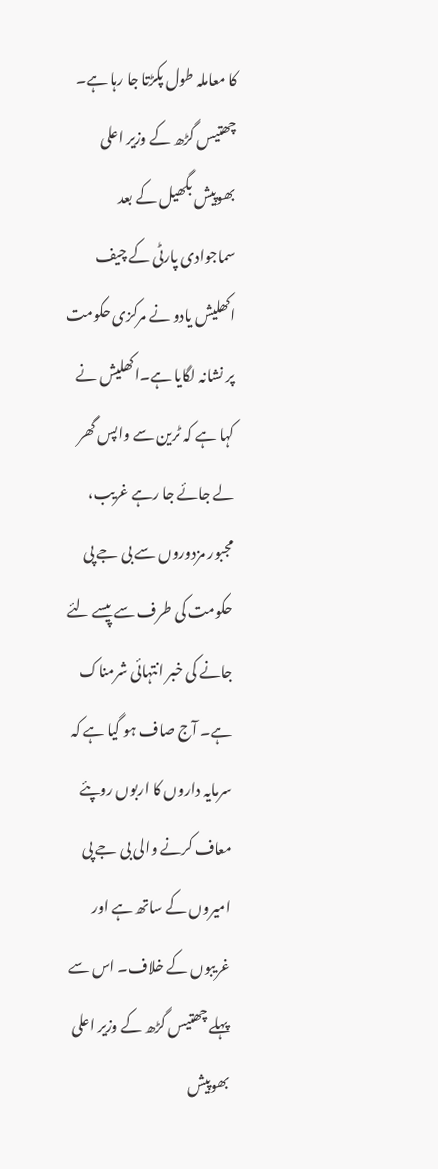کا معاملہ طول پکڑتا جا رہا ہے۔ چھتیس گڑھ کے وزیر اعلی بھوپیش بگھیل کے بعد سماجوادی پارٹی کے چیف اکھلیش یادو نے مرکزی حکومت پر نشانہ لگایا ہے۔اکھلیش نے کہا ہے کہ ٹرین سے واپس گھر لے جائے جا رہے غریب، مجبور مزدوروں سے بی جے پی حکومت کی طرف سے پیسے لئے جانے کی خبر انتہائی شرمناک ہے۔ آج صاف ہو گیا ہے کہ سرمایہ داروں کا اربوں روپئے معاف کرنے والی بی جے پی امیروں کے ساتھ ہے اور غریبوں کے خلاف۔ اس سے پہلے چھتیس گڑھ کے وزیر اعلی بھوپیش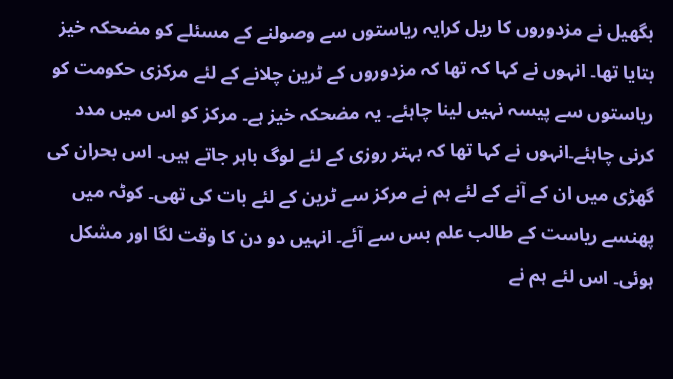بگھیل نے مزدوروں کا ریل کرایہ ریاستوں سے وصولنے کے مسئلے کو مضحکہ خیز بتایا تھا۔ انہوں نے کہا کہ تھا کہ مزدوروں کے ٹرین چلانے کے لئے مرکزی حکومت کو ریاستوں سے پیسہ نہیں لینا چاہئے۔ یہ مضحکہ خیز ہے۔ مرکز کو اس میں مدد کرنی چاہئے۔انہوں نے کہا تھا کہ بہتر روزی کے لئے لوگ باہر جاتے ہیں۔ اس بحران کی گھڑی میں ان کے آنے کے لئے ہم نے مرکز سے ٹرین کے لئے بات کی تھی۔ کوٹہ میں پھنسے ریاست کے طالب علم بس سے آئے۔ انہیں دو دن کا وقت لگا اور مشکل ہوئی۔ اس لئے ہم نے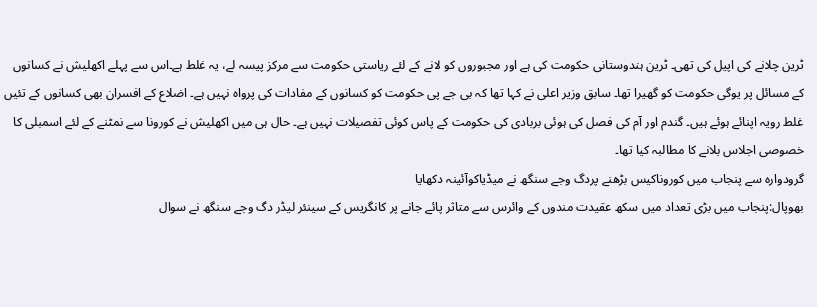ٹرین چلانے کی اپیل کی تھی۔ ٹرین ہندوستانی حکومت کی ہے اور مجبوروں کو لانے کے لئے ریاستی حکومت سے مرکز پیسہ لے، یہ غلط ہے۔اس سے پہلے اکھلیش نے کسانوں کے مسائل پر یوگی حکومت کو گھیرا تھا۔ سابق وزیر اعلی نے کہا تھا کہ بی جے پی حکومت کو کسانوں کے مفادات کی پرواہ نہیں ہے۔ اضلاع کے افسران بھی کسانوں کے تئیں غلط رویہ اپنائے ہوئے ہیں۔ گندم اور آم کی فصل کی ہوئی بربادی کی حکومت کے پاس کوئی تفصیلات نہیں ہے۔ حال ہی میں اکھلیش نے کورونا سے نمٹنے کے لئے اسمبلی کا خصوصی اجلاس بلانے کا مطالبہ کیا تھا۔
گرودوارہ سے پنجاب میں کوروناکیس بڑھنے پردگ وجے سنگھ نے میڈیاکوآئینہ دکھایا
بھوپال:پنجاب میں بڑی تعداد میں سکھ عقیدت مندوں کے وائرس سے متاثر پائے جانے پر کانگریس کے سینئر لیڈر دگ وجے سنگھ نے سوال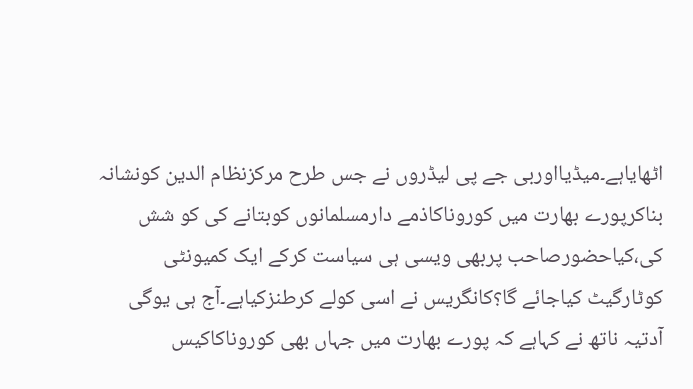اٹھایاہے۔میڈیااوربی جے پی لیڈروں نے جس طرح مرکزنظام الدین کونشانہ بناکرپورے بھارت میں کوروناکاذمے دارمسلمانوں کوبتانے کی کو شش کی،کیاحضورصاحب پربھی ویسی ہی سیاست کرکے ایک کمیونٹی کوٹارگیٹ کیاجائے گا؟کانگریس نے اسی کولے کرطنزکیاہے۔آج ہی یوگی آدتیہ ناتھ نے کہاہے کہ پورے بھارت میں جہاں بھی کوروناکاکیس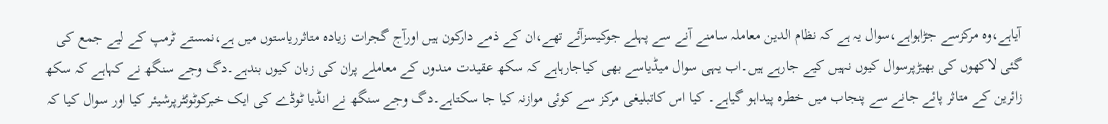آیاہے،وہ مرکزسے جڑاہواہے،سوال یہ ہے کہ نظام الدین معاملہ سامنے آنے سے پہلے جوکیسزآئے تھے،ان کے ذمے دارکون ہیں اورآج گجرات زیادہ متاثرریاستوں میں ہے،نمستے ٹرمپ کے لیے جمع کی گئی لاکھوں کی بھیڑپرسوال کیوں نہیں کیے جارہے ہیں۔اب یہی سوال میڈیاسے بھی کیاجارہاہے کہ سکھ عقیدت مندوں کے معاملے پران کی زبان کیوں بندہے۔دگ وجے سنگھ نے کہاہے کہ سکھ زائرین کے متاثر پائے جانے سے پنجاب میں خطرہ پیداہو گیاہے۔ کیا اس کاتبلیغی مرکز سے کوئی موازنہ کیا جا سکتاہے۔دگ وجے سنگھ نے انڈیا ٹوڈے کی ایک خبرکوٹوئٹرپرشیئر کیا اور سوال کیا کہ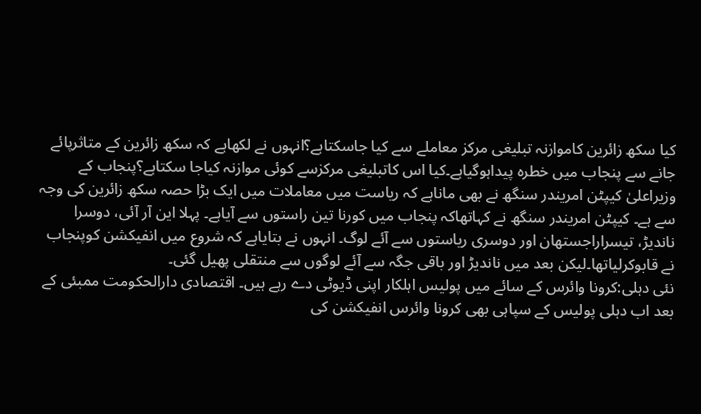کیا سکھ زائرین کاموازنہ تبلیغی مرکز معاملے سے کیا جاسکتاہے؟انہوں نے لکھاہے کہ سکھ زائرین کے متاثرپائے جانے سے پنجاب میں خطرہ پیداہوگیاہے۔کیا اس کاتبلیغی مرکزسے کوئی موازنہ کیاجا سکتاہے؟پنجاب کے وزیراعلیٰ کیپٹن امریندر سنگھ نے بھی ماناہے کہ ریاست میں معاملات میں ایک بڑا حصہ سکھ زائرین کی وجہ سے ہے۔ کیپٹن امریندر سنگھ نے کہاتھاکہ پنجاب میں کورنا تین راستوں سے آیاہے۔ پہلا این آر آئی، دوسرا ناندیڑ، تیسراراجستھان اور دوسری ریاستوں سے آئے لوگ۔ انہوں نے بتایاہے کہ شروع میں انفیکشن کوپنجاب نے قابوکرلیاتھا۔لیکن بعد میں ناندیڑ اور باقی جگہ سے آئے لوگوں سے منتقلی پھیل گئی۔
نئی دہلی:کرونا وائرس کے سائے میں پولیس اہلکار اپنی ڈیوٹی دے رہے ہیں۔ اقتصادی دارالحکومت ممبئی کے بعد اب دہلی پولیس کے سپاہی بھی کرونا وائرس انفیکشن کی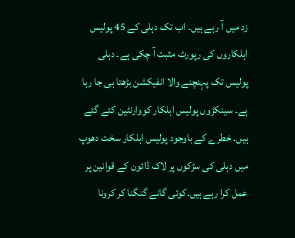زد میں آ رہے ہیں۔ اب تک دہلی کے 45 پولیس اہلکاروں کی رپورٹ مثبت آ چکی ہے۔ دہلی پولیس تک پہنچنے والا انفیکشن بڑھتا ہی جا رہا ہے۔ سینکڑوں پولیس اہلکار کووارنٹین کئے گئے ہیں۔ خطرے کے باوجود پولیس اہلکار سخت دھوپ میں دہلی کی سڑکوں پر لاک ڈائون کے قوانین پر عمل کرا رہے ہیں۔کوئی گانے گنگنا کر کرونا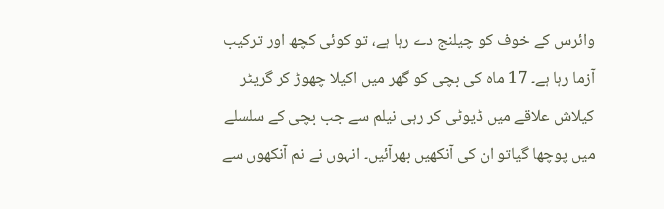وائرس کے خوف کو چیلنج دے رہا ہے، تو کوئی کچھ اور ترکیب آزما رہا ہے۔ 17 ماہ کی بچی کو گھر میں اکیلا چھوڑ کر گریٹر کیلاش علاقے میں ڈیوٹی کر رہی نیلم سے جب بچی کے سلسلے میں پوچھا گیاتو ان کی آنکھیں بھرآئیں۔ انہوں نے نم آنکھوں سے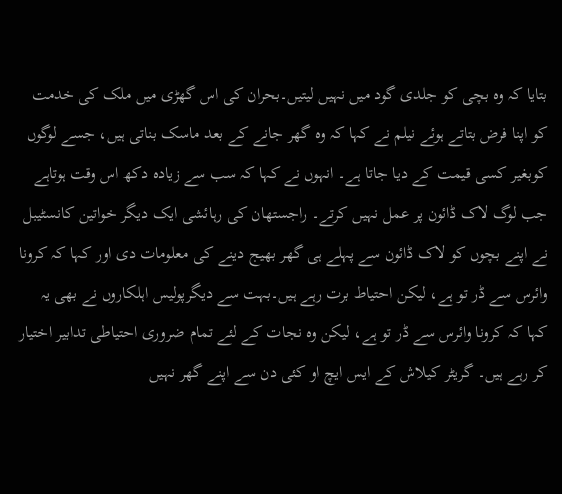بتایا کہ وہ بچی کو جلدی گود میں نہیں لیتیں۔بحران کی اس گھڑی میں ملک کی خدمت کو اپنا فرض بتاتے ہوئے نیلم نے کہا کہ وہ گھر جانے کے بعد ماسک بناتی ہیں، جسے لوگوں کوبغیر کسی قیمت کے دیا جاتا ہے۔ انہوں نے کہا کہ سب سے زیادہ دکھ اس وقت ہوتاہے جب لوگ لاک ڈائون پر عمل نہیں کرتے۔ راجستھان کی رہائشی ایک دیگر خواتین کانسٹیبل نے اپنے بچوں کو لاک ڈائون سے پہلے ہی گھر بھیج دینے کی معلومات دی اور کہا کہ کرونا وائرس سے ڈر تو ہے، لیکن احتیاط برت رہے ہیں۔بہت سے دیگرپولیس اہلکاروں نے بھی یہ کہا کہ کرونا وائرس سے ڈر تو ہے، لیکن وہ نجات کے لئے تمام ضروری احتیاطی تدابیر اختیار کر رہے ہیں۔ گریٹر کیلاش کے ایس ایچ او کئی دن سے اپنے گھر نہیں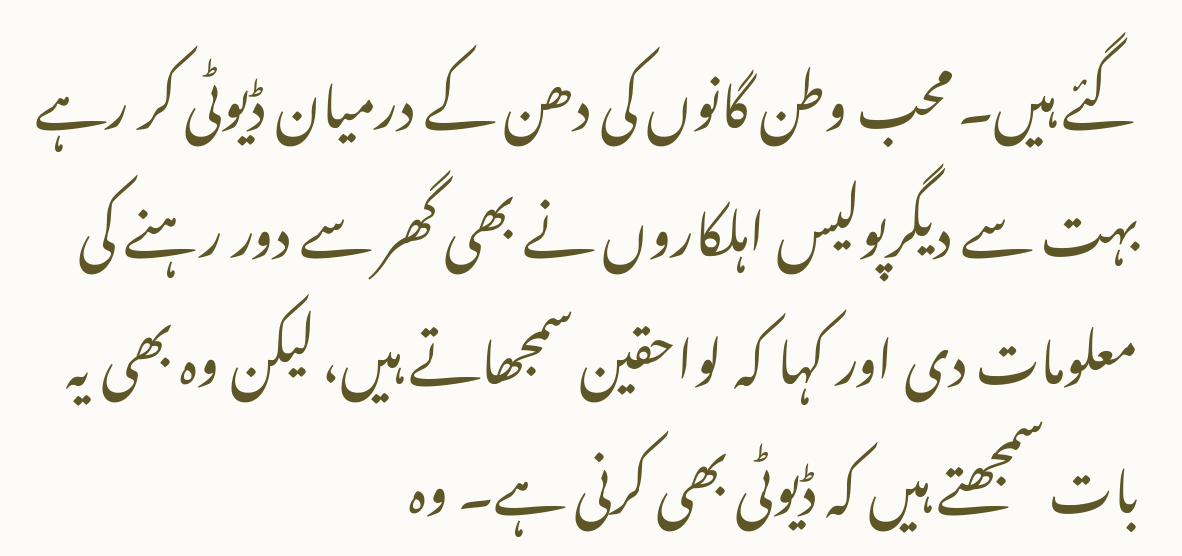گئے ہیں۔ محب وطن گانوں کی دھن کے درمیان ڈیوٹی کر رہے بہت سے دیگرپولیس اہلکاروں نے بھی گھر سے دور رہنے کی معلومات دی اور کہا کہ لواحقین سمجھاتے ہیں، لیکن وہ بھی یہ بات سمجھتے ہیں کہ ڈیوٹی بھی کرنی ہے۔ وہ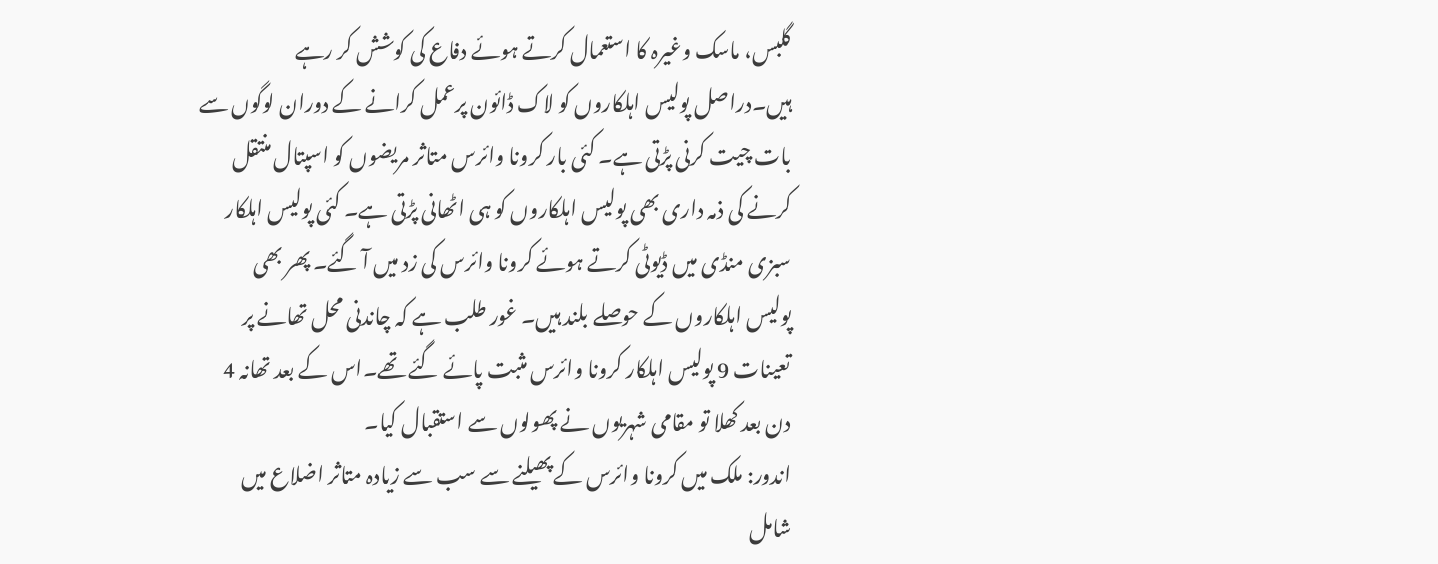گلبس، ماسک وغیرہ کا استعمال کرتے ہوئے دفاع کی کوشش کر رہے ہیں۔دراصل پولیس اہلکاروں کو لاک ڈائون پرعمل کرانے کے دوران لوگوں سے بات چیت کرنی پڑتی ہے۔ کئی بار کرونا وائرس متاثر مریضوں کو اسپتال منتقل کرنے کی ذمہ داری بھی پولیس اہلکاروں کو ہی اٹھانی پڑتی ہے۔ کئی پولیس اہلکار سبزی منڈی میں ڈیوٹی کرتے ہوئے کرونا وائرس کی زد میں آ گئے۔ پھر بھی پولیس اہلکاروں کے حوصلے بلند ہیں۔ غور طلب ہے کہ چاندنی محل تھانے پر تعینات 9 پولیس اہلکار کرونا وائرس مثبت پائے گئے تھے۔اس کے بعد تھانہ 4 دن بعد کھلا تو مقامی شہریوں نے پھولوں سے استقبال کیا۔
اندور: ملک میں کرونا وائرس کے پھیلنے سے سب سے زیادہ متاثر اضلاع میں شامل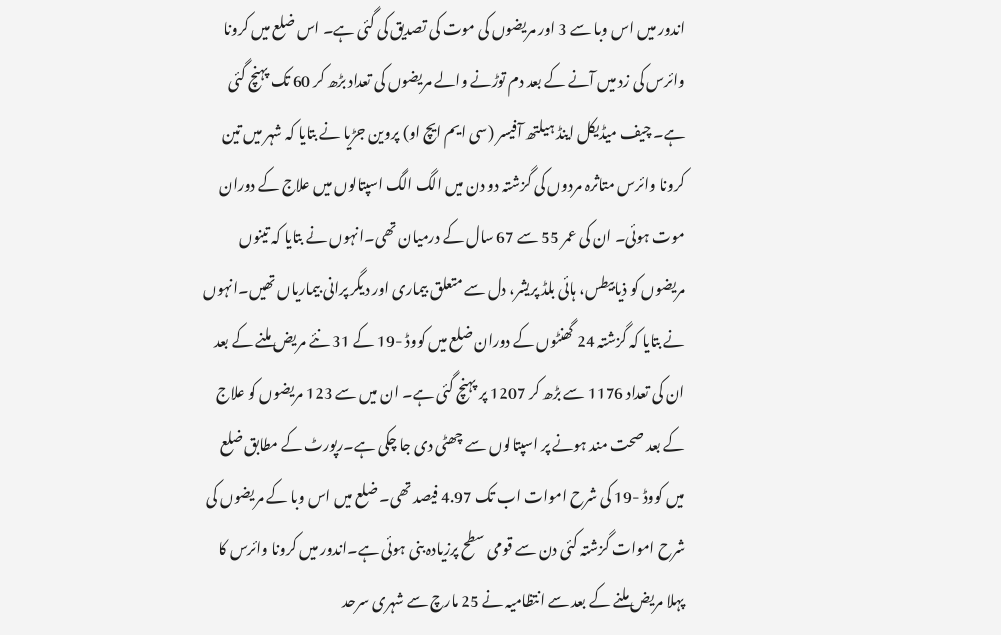اندور میں اس وبا سے 3 اور مریضوں کی موت کی تصدیق کی گئی ہے۔ اس ضلع میں کرونا وائرس کی زد میں آنے کے بعد دم توڑنے والے مریضوں کی تعداد بڑھ کر 60 تک پہنچ گئی ہے۔ چیف میڈیکل اینڈ ہیلتھ آفیسر (سی ایم ایچ او) پروین جڑیا نے بتایا کہ شہر میں تین کرونا وائرس متاثرہ مردوں کی گزشتہ دو دن میں الگ الگ اسپتالوں میں علاج کے دوران موت ہوئی۔ ان کی عمر 55 سے 67 سال کے درمیان تھی۔انہوں نے بتایا کہ تینوں مریضوں کو ذیابیطس، ہائی بلڈ پریشر، دل سے متعلق بیماری اور دیگر پرانی بیماریاں تھیں۔انہوں نے بتایا کہ گزشتہ 24 گھنٹوں کے دوران ضلع میں کووڈ -19 کے 31 نئے مریض ملنے کے بعد ان کی تعداد 1176 سے بڑھ کر 1207 پر پہنچ گئی ہے۔ ان میں سے 123 مریضوں کو علاج کے بعد صحت مند ہونے پر اسپتالوں سے چھٹی دی جا چکی ہے۔رپورٹ کے مطابق ضلع میں کووڈ -19 کی شرح اموات اب تک 4.97 فیصد تھی۔ ضلع میں اس وبا کے مریضوں کی شرح اموات گزشتہ کئی دن سے قومی سطح پرزیادہ بنی ہوئی ہے۔اندور میں کرونا وائرس کا پہلا مریض ملنے کے بعد سے انتظامیہ نے 25 مارچ سے شہری سرحد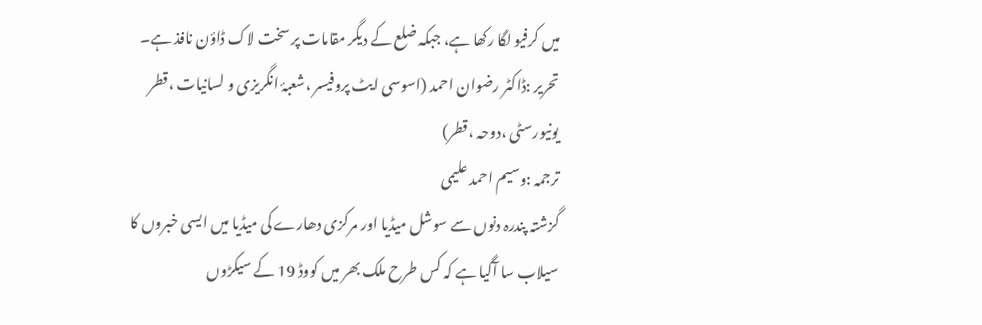میں کرفیو لگا رکھا ہے، جبکہ ضلع کے دیگر مقامات پر سخت لاک ڈاؤن نافذ ہے۔
تحریر :ڈاکٹر رضوان احمد (اسوسی ایٹ پروفیسر ،شعبۂ انگریزی و لسانیات ،قطر یونیورسٹی ،دوحہ ،قطر)
ترجمہ :وسیم احمد علیمی
گزشتہ پندرہ دنوں سے سوشل میڈیا اور مرکزی دھارے کی میڈیا میں ایسی خبروں کا سیلاب سا آگیا ہے کہ کس طرح ملک بھر میں کووڈ 19 کے سیکڑوں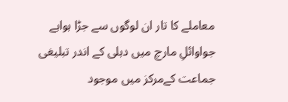معاملے کا تار ان لوگوں سے جڑا ہواہے جواوائلِ مارچ میں دہلی کے اندر تبلیغی جماعت کےمرکز میں موجود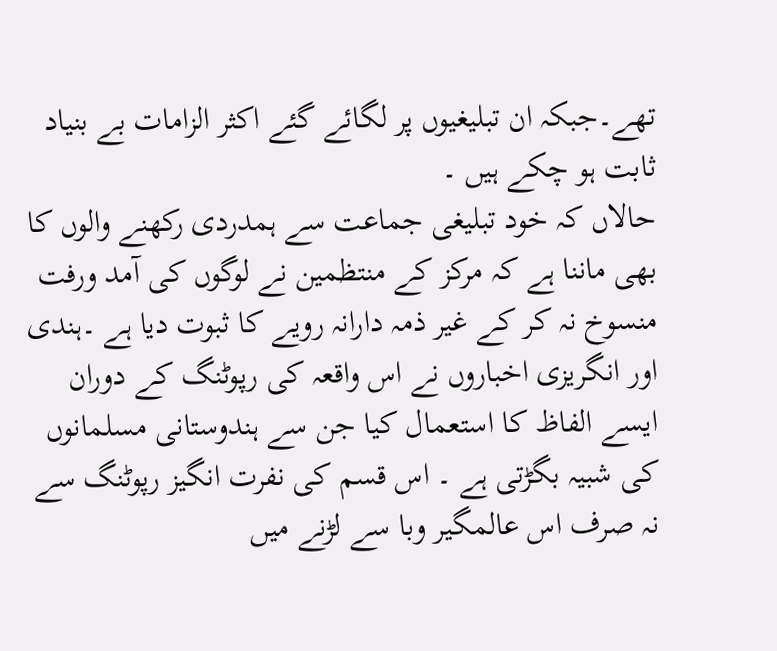تھے۔جبکہ ان تبلیغیوں پر لگائے گئے اکثر الزامات بے بنیاد ثابت ہو چکے ہیں ۔
حالاں کہ خود تبلیغی جماعت سے ہمدردی رکھنے والوں کا بھی ماننا ہے کہ مرکز کے منتظمین نے لوگوں کی آمد ورفت منسوخ نہ کر کے غیر ذمہ دارانہ رویے کا ثبوت دیا ہے ۔ہندی اور انگریزی اخباروں نے اس واقعہ کی رپوٹنگ کے دوران ایسے الفاظ کا استعمال کیا جن سے ہندوستانی مسلمانوں کی شبیہ بگڑتی ہے ۔ اس قسم کی نفرت انگیز رپوٹنگ سے نہ صرف اس عالمگیر وبا سے لڑنے میں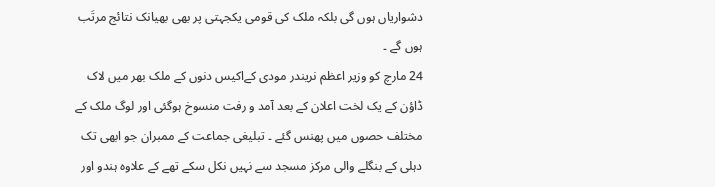دشواریاں ہوں گی بلکہ ملک کی قومی یکجہتی پر بھی بھیانک نتائج مرتَب ہوں گے ۔
24 مارچ کو وزیر اعظم نریندر مودی کےاکیس دنوں کے ملک بھر میں لاک ڈاؤن کے یک لخت اعلان کے بعد آمد و رفت منسوخ ہوگئی اور لوگ ملک کے مختلف حصوں میں پھنس گئے ۔ تبلیغی جماعت کے ممبران جو ابھی تک دہلی کے بنگلے والی مرکز مسجد سے نہیں نکل سکے تھے کے علاوہ ہندو اور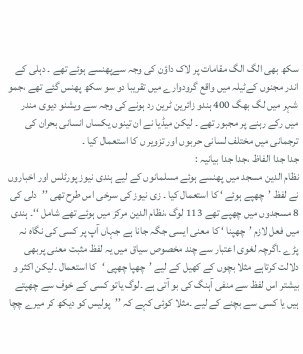سکھ بھی الگ الگ مقامات پر لاک داؤن کی وجہ سےپھنسے ہوئے تھے ۔ دہلی کے اندر مجنوں کےٹیلہ میں واقع گرودوارے میں تقریبا دو سو سکھ پھنس گئے تھے ،جمو شہر میں لگ بھگ 400 ہندو زائرین ٹرین رد ہونے کی وجہ سے ویشنو دیوی مندر میں رکے رہنے پر مجبور تھے ۔ لیکن میڈیا نے ان تینوں یکساں انسانی بحران کی ترجمانی میں مختلف لسانی حربوں اور تزویر ں کا استعمال کیا ۔
جدا جدا الفاظ ،جدا جدا بیانیہ :
نظام الدین مسجد میں پھنسے ہوئے مسلمانوں کے لیے ہندی نیوز پورٹلس اور اخباروں نے لفظ ’چھپے ہوئے ‘ کا استعمال کیا ۔ زی نیوز کی سرخی اس طرح تھی ’’دلی کی 8 مسجدوں میں چھپے تھے 113 لوگ ،نظام الدین مرکز میں ہوئے تھے شامل ‘‘۔ ہندی میں فعل لازم ’چھپنا ‘ کا معنی ایسی جگہ جانا ہے جہاں آپ پر کسی کی نگاہ نہ پڑے ۔اگرچہ لغوی اعتبار سے چند مخصوص سیاق میں یہ لفظ مثبت معنی پربھی دلالت کرتاہے مثلا بچوں کے کھیل کے لیے ’چھپا چھپی ‘کا استعمال ۔لیکن اکثر و بیشتر اس لفظ سے منفی آہنگ کی بو آتی ہے ۔لوگ یاتو کسی کے خوف سے چھپتے ہیں یا کسی سے بچنے کے لیے ۔مثلا کوئی کہے کہ ’’پولیس کو دیکھ کر میرے چچا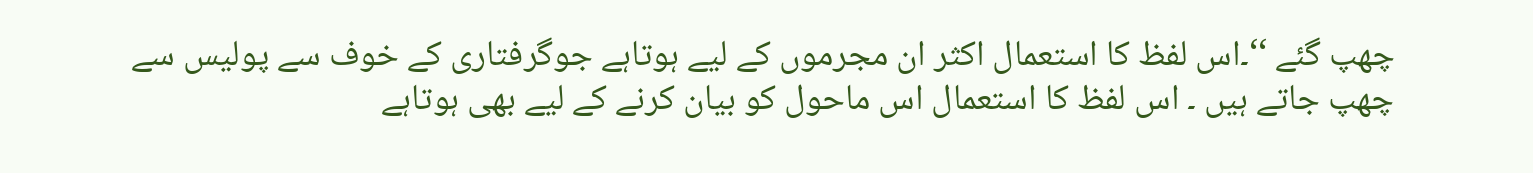چھپ گئے ‘‘۔اس لفظ کا استعمال اکثر ان مجرموں کے لیے ہوتاہے جوگرفتاری کے خوف سے پولیس سے چھپ جاتے ہیں ۔ اس لفظ کا استعمال اس ماحول کو بیان کرنے کے لیے بھی ہوتاہے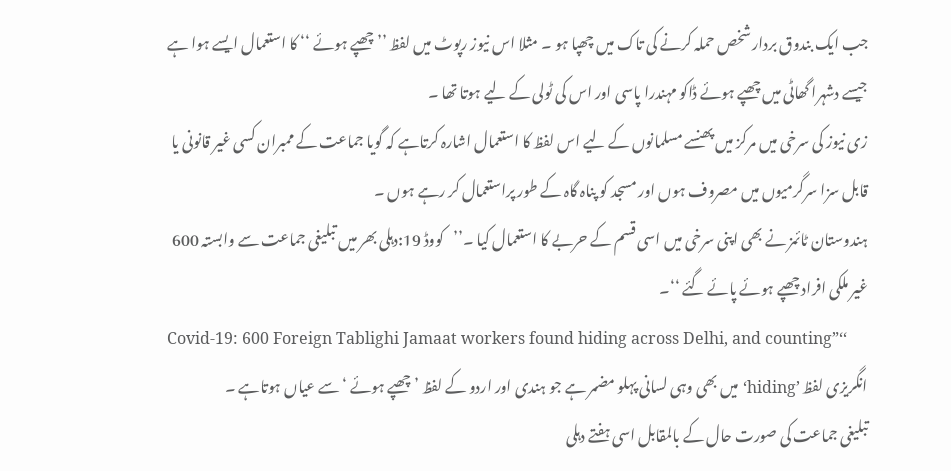جب ایک بندوق بردار شخص حملہ کرنے کی تاک میں چھپا ہو ۔ مثلا اس نیوز رپوٹ میں لفظ ’’چھپے ہوئے ‘‘ کا استعمال ایسے ہوا ہے جیسے دشہرا گھاٹی میں چھپے ہوئے ڈاکو مہندرا پاسی اور اس کی ٹولی کے لیے ہوتا تھا ۔
زی نیوز کی سرخی میں مرکز میں پھنسے مسلمانوں کے لیے اس لفظ کا استعمال اشارہ کرتاہے کہ گویا جماعت کے ممبران کسی غیر قانونی یا قابل سزا سرگرمیوں میں مصروف ہوں اور مسجد کو پناہ گاہ کے طور پراستعمال کر رہے ہوں ۔
ہندوستان ٹائمز نے بھی اپنی سرخی میں اسی قسم کے حربے کا استعمال کیا ۔’’کووڈ 19:دہلی بھر میں تبلیغی جماعت سے وابستہ 600 غیر ملکی افراد چھپے ہوئے پائے گئے ‘‘۔
Covid-19: 600 Foreign Tablighi Jamaat workers found hiding across Delhi, and counting”‘‘
انگریزی لفظ ’hiding‘ میں بھی وہی لسانی پہلو مضمر ہے جو ہندی اور اردو کے لفظ ’چھپے ہوئے ‘ سے عیاں ہوتاہے ۔
تبلیغی جماعت کی صورت حال کے بالمقابل اسی ہفتے دہلی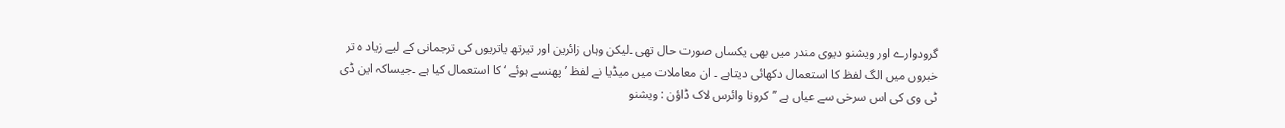گرودوارے اور ویشنو دیوی مندر میں بھی یکساں صورت حال تھی ۔لیکن وہاں زائرین اور تیرتھ یاتریوں کی ترجمانی کے لیے زیاد ہ تر خبروں میں الگ لفظ کا استعمال دکھائی دیتاہے ۔ ان معاملات میں میڈیا نے لفظ ’پھنسے ہوئے ‘ کا استعمال کیا ہے ۔جیساکہ این ڈی ٹی وی کی اس سرخی سے عیاں ہے ’’کرونا وائرس لاک ڈاؤن : ویشنو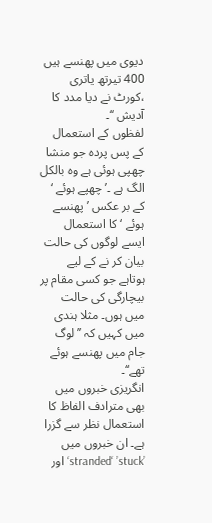دیوی میں پھنسے ہیں 400 تیرتھ یاتری ،کورٹ نے دیا مدد کا آدیش ‘‘۔
لفظوں کے استعمال کے پس پردہ جو منشا چھپی ہوئی ہے وہ بالکل الگ ہے ۔’چھپے ہوئے ‘ کے بر عکس ’پھنسے ہوئے ‘ کا استعمال ایسے لوگوں کی حالت بیان کر نے کے لیے ہوتاہے جو کسی مقام پر بیچارگی کی حالت میں ہوں۔ مثلا ہندی میں کہیں کہ ’’لوگ جام میں پھنسے ہوئے تھے‘‘۔
انگریزی خبروں میں بھی مترادف الفاظ کا استعمال نظر سے گزرا ہے۔ ان خبروں میں ’stranded‘ ’stuck‘ اور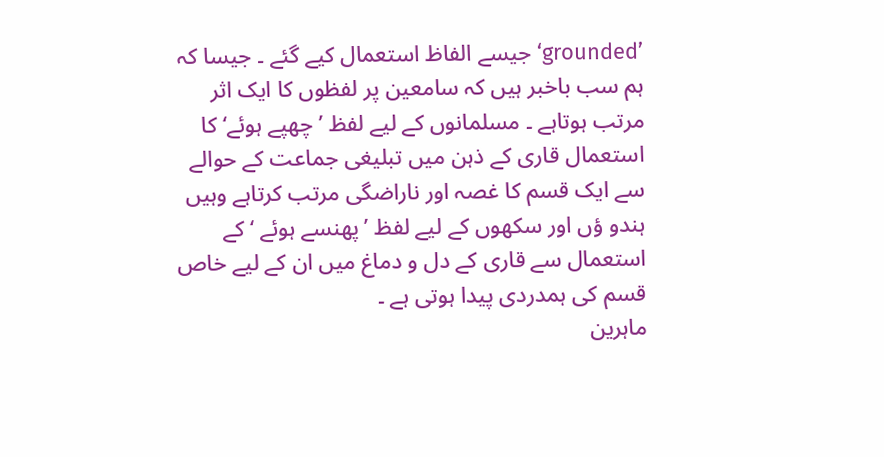’grounded‘ جیسے الفاظ استعمال کیے گئے ۔ جیسا کہ ہم سب باخبر ہیں کہ سامعین پر لفظوں کا ایک اثر مرتب ہوتاہے ۔ مسلمانوں کے لیے لفظ ’چھپے ہوئے‘ کا استعمال قاری کے ذہن میں تبلیغی جماعت کے حوالے سے ایک قسم کا غصہ اور ناراضگی مرتب کرتاہے وہیں ہندو ؤں اور سکھوں کے لیے لفظ ’پھنسے ہوئے ‘ کے استعمال سے قاری کے دل و دماغ میں ان کے لیے خاص قسم کی ہمدردی پیدا ہوتی ہے ۔
ماہرین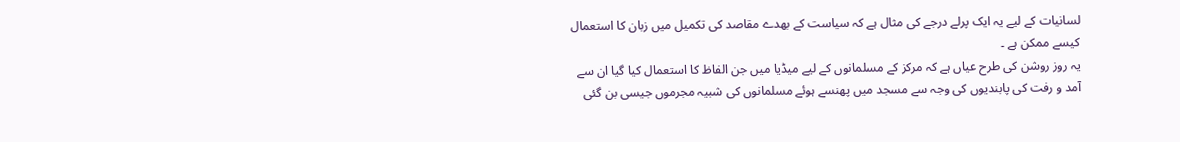لسانیات کے لیے یہ ایک پرلے درجے کی مثال ہے کہ سیاست کے بھدے مقاصد کی تکمیل میں زبان کا استعمال کیسے ممکن ہے ۔
یہ روز روشن کی طرح عیاں ہے کہ مرکز کے مسلمانوں کے لیے میڈیا میں جن الفاظ کا استعمال کیا گیا ان سے آمد و رفت کی پابندیوں کی وجہ سے مسجد میں پھنسے ہوئے مسلمانوں کی شبیہ مجرموں جیسی بن گئی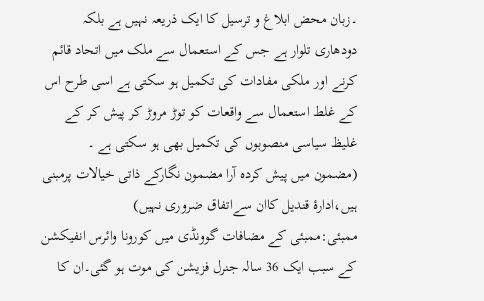۔زبان محض ابلاغ و ترسیل کا ایک ذریعہ نہیں ہے بلکہ دودھاری تلوار ہے جس کے استعمال سے ملک میں اتحاد قائم کرنے اور ملکی مفادات کی تکمیل ہو سکتی ہے اسی طرح اس کے غلط استعمال سے واقعات کو توڑ مروڑ کر پیش کر کے غلیظ سیاسی منصوبوں کی تکمیل بھی ہو سکتی ہے ۔
(مضمون میں پیش کردہ آرا مضمون نگارکے ذاتی خیالات پرمبنی ہیں،ادارۂ قندیل کاان سےاتفاق ضروری نہیں)
ممبئی:ممبئی کے مضافات گوونڈی میں کورونا وائرس انفیکشن کے سبب ایک 36 سالہ جنرل فزیشن کی موت ہو گئی۔ان کا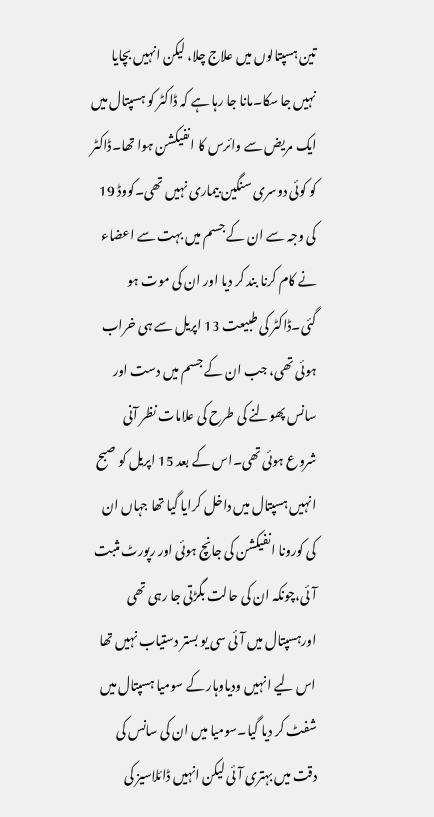تین ہسپتالوں میں علاج چلا، لیکن انہیں بچایا نہیں جا سکا۔مانا جا رہا ہے کہ ڈاکٹر کو ہسپتال میں ایک مریض سے وائرس کا انفیکشن ہوا تھا۔ڈاکٹر کو کوئی دوسری سنگین بیماری نہیں تھی۔کووڈ 19 کی وجہ سے ان کے جسم میں بہت سے اعضاء نے کام کرنا بند کر دیا اور ان کی موت ہو گئی۔ڈاکٹر کی طبیعت 13 اپریل سے ہی خراب ہوئی تھی، جب ان کے جسم میں دست اور سانس پھولنے کی طرح کی علامات نظر آنی شروع ہوئی تھی۔اس کے بعد 15 اپریل کو صبح انہیں ہسپتال میں داخل کرایا گیا تھا جہاں ان کی کورونا انفیکشن کی جانچ ہوئی اور رپورٹ مثبت آئی،چونکہ ان کی حالت بگڑتی جا رہی تھی اورہسپتال میں آئی سی یو بستر دستیاب نہیں تھا اس لیے انہیں ودیاوہار کے سومیا ہسپتال میں شفٹ کر دیا گیا۔سومیا میں ان کی سانس کی دقت میں بہتری آئی لیکن انہیں ڈائلاسیز کی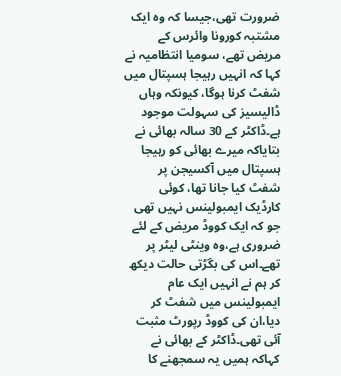ضرورت تھی،جیسا کہ وہ ایک مشتبہ کورونا وائرس کے مریض تھے، سومیا انتظامیہ نے کہا کہ انہیں رہیجا ہسپتال میں شفٹ کرنا ہوگا، کیونکہ وہاں ڈالیسیز کی سہولت موجود ہے۔ڈاکٹر کے 30 سالہ بھائی نے بتایاکہ میرے بھائی کو رہیجا ہسپتال میں آکسیجن پر شفٹ کیا جانا تھا، کوئی کارڈیک ایمبولینس نہیں تھی جو کہ ایک کووڈ مریض کے لئے ضروری ہے،وہ وینٹی لیٹر پر تھے۔اس کی بگڑتی حالت دیکھ کر ہم نے انہیں ایک عام ایمبولینس میں شفٹ کر دیا،ان کی کووڈ رپورٹ مثبت آئی تھی۔ڈاکٹر کے بھائی نے کہاکہ ہمیں یہ سمجھنے کا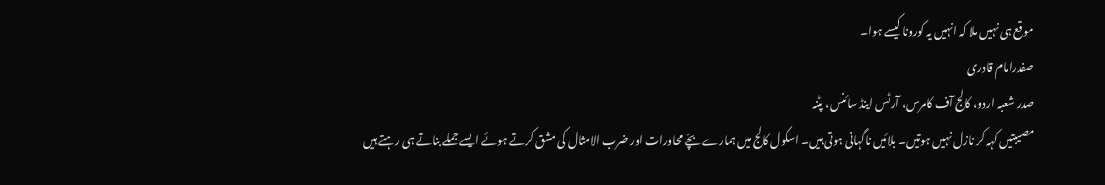موقع ہی نہیں ملا کہ انہیں یہ کورونا کیسے ہوا۔
صفدرامام قادری
صدر شعبہ اردو، کالج آف کامرس، آرٹس اینڈ سائنس، پٹنہ
مصیبتیں کہہ کر نازل نہیں ہوتیں۔ بلائیں ناگہانی ہوتی ہیں۔ اسکول کالج میں ہمارے بچّے محاورات اور ضرب الامثال کی مشق کرتے ہوئے ایسے جملے بناتے ہی رہتے ہیں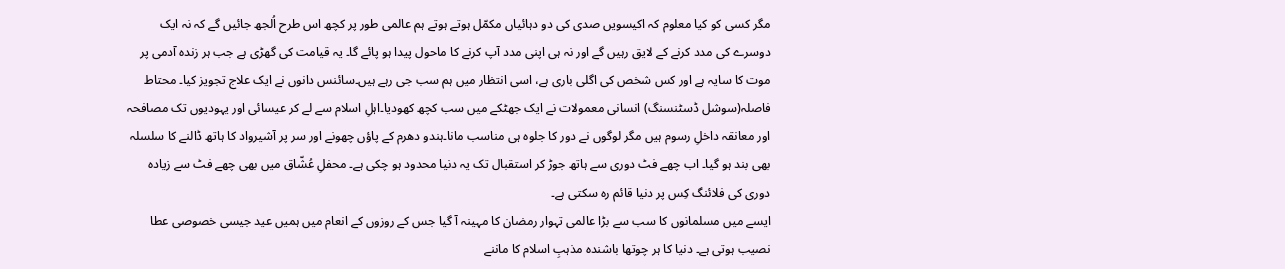مگر کسی کو کیا معلوم کہ اکیسویں صدی کی دو دہائیاں مکمّل ہوتے ہوتے ہم عالمی طور پر کچھ اس طرح اُلجھ جائیں گے کہ نہ ایک دوسرے کی مدد کرنے کے لایق رہیں گے اور نہ ہی اپنی مدد آپ کرنے کا ماحول پیدا ہو پائے گا۔ یہ قیامت کی گھڑی ہے جب ہر زندہ آدمی پر موت کا سایہ ہے اور کس شخص کی اگلی باری ہے، اسی انتظار میں ہم سب جی رہے ہیں۔سائنس دانوں نے ایک علاج تجویز کیا۔ محتاط فاصلہ(سوشل ڈسٹنسنگ) انسانی معمولات نے ایک جھٹکے میں سب کچھ کھودیا۔اہلِ اسلام سے لے کر عیسائی اور یہودیوں تک مصافحہ اور معانقہ داخلِ رسوم ہیں مگر لوگوں نے دور کا جلوہ ہی مناسب مانا۔ہندو دھرم کے پاؤں چھونے اور سر پر آشیرواد کا ہاتھ ڈالنے کا سلسلہ بھی بند ہو گیا۔ اب چھے فٹ دوری سے ہاتھ جوڑ کر استقبال تک یہ دنیا محدود ہو چکی ہے۔ محفلِ عُشّاق میں بھی چھے فٹ سے زیادہ دوری کی فلائنگ کِس پر دنیا قائم رہ سکتی ہے۔
ایسے میں مسلمانوں کا سب سے بڑا عالمی تہوار رمضان کا مہینہ آ گیا جس کے روزوں کے انعام میں ہمیں عید جیسی خصوصی عطا نصیب ہوتی ہے۔ دنیا کا ہر چوتھا باشندہ مذہبِ اسلام کا ماننے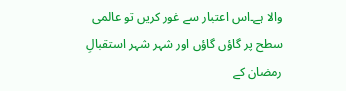والا ہے۔اس اعتبار سے غور کریں تو عالمی سطح پر گاؤں گاؤں اور شہر شہر استقبالِ رمضان کے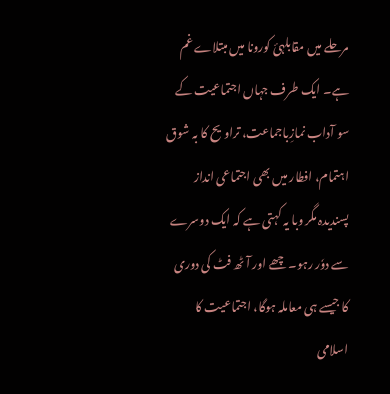مرحلے میں مقابلہئ کورونا میں مبتلاے غم ہے۔ ایک طرف جہاں اجتماعیت کے سو آداب نمازِباجماعت، تراویح کا بہ شوق اہتمام، افطار میں بھی اجتماعی انداز پسندیدہ مگر وبا یہ کہتی ہے کہ ایک دوسرے سے دوٗر رہو۔ چھے اور آٹھ فٹ کی دوری کا جیسے ہی معاملہ ہوگا، اجتماعیت کا اسلامی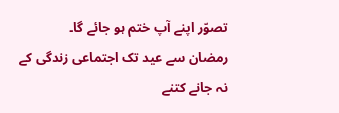تصوّر اپنے آپ ختم ہو جائے گا۔
رمضان سے عید تک اجتماعی زندگی کے نہ جانے کتنے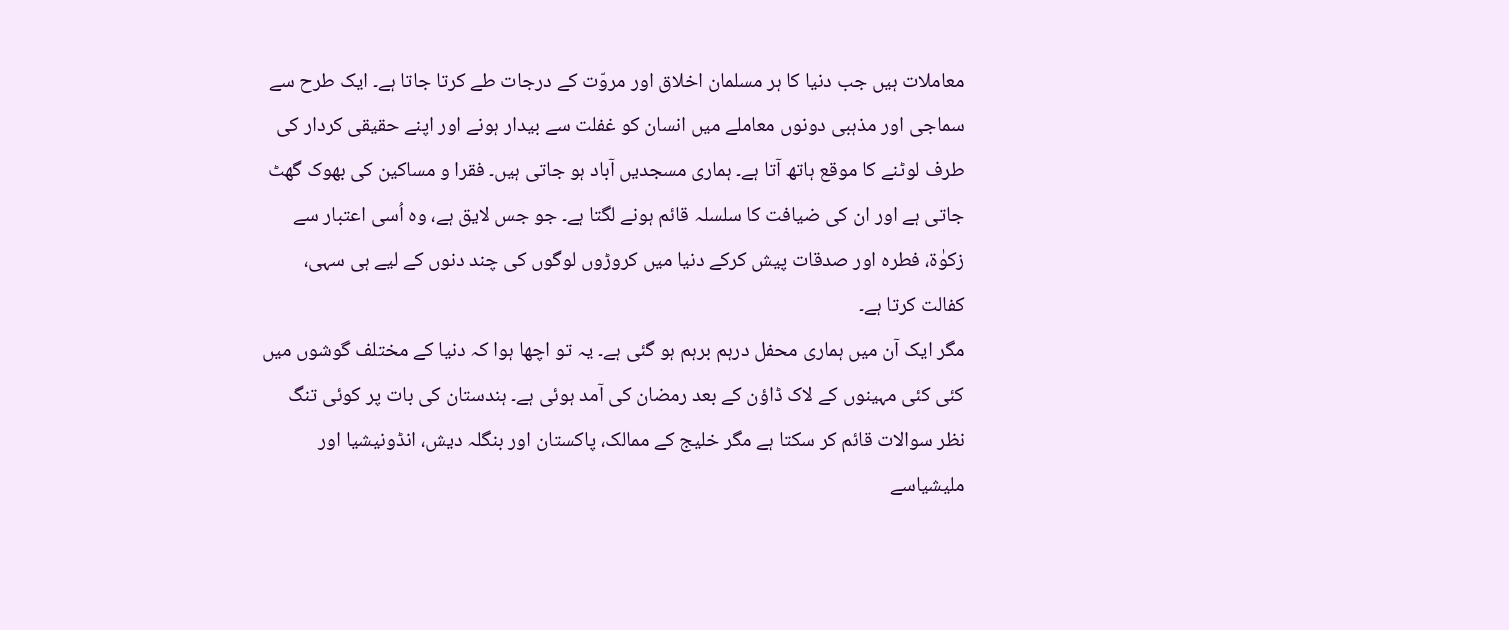معاملات ہیں جب دنیا کا ہر مسلمان اخلاق اور مروّت کے درجات طے کرتا جاتا ہے۔ ایک طرح سے سماجی اور مذہبی دونوں معاملے میں انسان کو غفلت سے بیدار ہونے اور اپنے حقیقی کردار کی طرف لوٹنے کا موقع ہاتھ آتا ہے۔ ہماری مسجدیں آباد ہو جاتی ہیں۔ فقرا و مساکین کی بھوک گھٹ جاتی ہے اور ان کی ضیافت کا سلسلہ قائم ہونے لگتا ہے۔ جو جس لایق ہے، وہ اُسی اعتبار سے زکوٰۃ، فطرہ اور صدقات پیش کرکے دنیا میں کروڑوں لوگوں کی چند دنوں کے لیے ہی سہی، کفالت کرتا ہے۔
مگر ایک آن میں ہماری محفل درہم برہم ہو گئی ہے۔ یہ تو اچھا ہوا کہ دنیا کے مختلف گوشوں میں کئی کئی مہینوں کے لاک ڈاؤن کے بعد رمضان کی آمد ہوئی ہے۔ ہندستان کی بات پر کوئی تنگ نظر سوالات قائم کر سکتا ہے مگر خلیج کے ممالک، پاکستان اور بنگلہ دیش، انڈونیشیا اور ملیشیاسے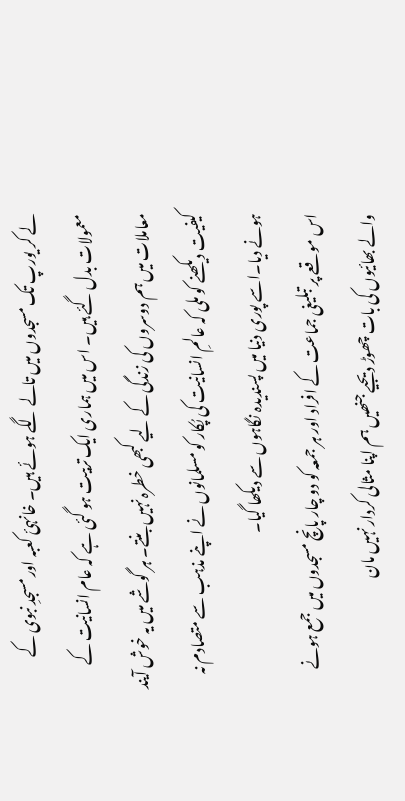لے کر یورپ تک مسجدوں میں تالے لگے ہوئے ہیں۔ خانہئ کعبہ اور مسجدِ نبوی کے معمولات بدل گئے ہیں۔ اس میں ہماری ایک تربیت ہو گئی ہے کہ عام انسانیت کے معاملات میں ہم دوسروں کی زندگی کے لیے کبھی خطرہ نہیں بنتے۔ ہر گوشے میں یہ خوش آیند کیفیت دیکھنے کو ملی کہ عالمِ انسانیت کی پُکار کو مسلمانوں نے اپنے مذہب سے متصادم نہ ہونے دیا۔اسے پوری دنیا میں پسندیدہ نگاہوں سے دیکھا گیا۔
اس موقعے پر تبلیغی جماعت کے افراد اور ہر جمعہ کو دو چار پانچ مسجدوں میں جمع ہونے والے بھائیوں کی بات چھوڑ دیجیے جنھیں ہم اپنا مثالی کردار نہیں مان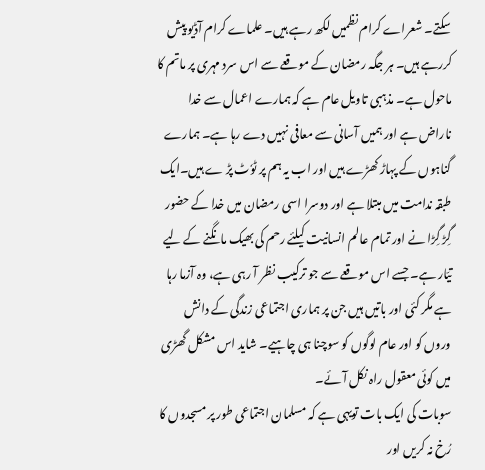سکتے۔ شعراے کرام نظمیں لکھ رہے ہیں۔ علماے کرام آڈیو پیش کررہے ہیں۔ ہر جگہ رمضان کے موقعے سے اس سرد مہری پر ماتم کا ماحول ہے۔ مذہبی تاویل عام ہے کہ ہمارے اعمال سے خدا ناراض ہے اور ہمیں آسانی سے معافی نہیں دے رہا ہے۔ ہمارے گناہوں کے پہاڑ کھڑے ہیں اور اب یہ ہم پر ٹوٗٹ پڑ ے ہیں۔ایک طبقہ ندامت میں مبتلا ہے اور دوسرا اسی رمضان میں خدا کے حضور گِڑ گِڑا نے اور تمام عالم انسانیت کیلئے رحم کی بھیک مانگنے کے لیے تیّار ہے۔ جسے اس موقعے سے جو ترکیب نظر آ رہی ہے، وہ آزما رہا ہے مگر کئی اور باتیں ہیں جن پر ہماری اجتماعی زندگی کے دانش وروں کو اور عام لوگوں کو سوچنا ہی چاہیے۔ شاید اس مشکل گھڑی میں کوئی معقول راہ نکل آئے۔
سوبات کی ایک بات تویہی ہے کہ مسلمان اجتماعی طور پر مسجدوں کا رُخ نہ کریں اور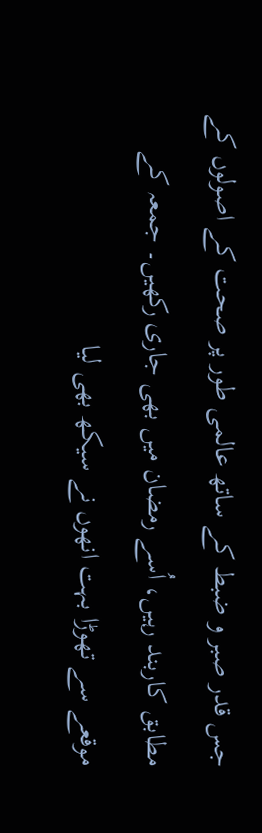جس قدر صبر و ضبط کے ساتھ عالمی طور پر صحت کے اصولوں کے مطابق کاربند رہیں، اُسے رمضان میں بھی جاری رکھیں۔ جمعہ کے موقعے سے تھوڑا بہت انھوں نے سیکھ بھی لیا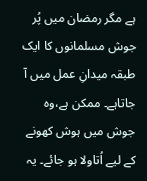ہے مگر رمضان میں پُر جوش مسلمانوں کا ایک طبقہ میدانِ عمل میں آ جاتاہے۔ ممکن ہے،وہ جوش میں ہوش کھونے کے لیے اُتاولا ہو جائے۔ یہ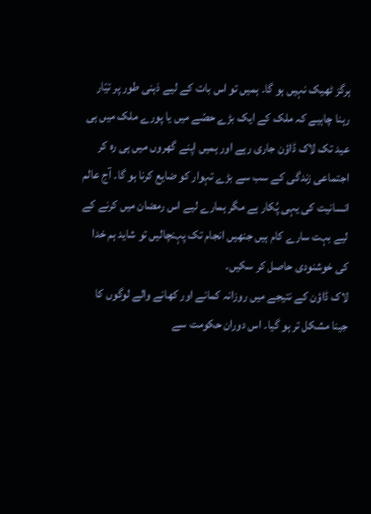ہرگز ٹھیک نہیں ہو گا۔ ہمیں تو اس بات کے لیے ذہنی طور پر تیّار رہنا چاہیے کہ ملک کے ایک بڑے حصّے میں یا پورے ملک میں ہی عید تک لاک ڈاؤن جاری رہے اور ہمیں اپنے گھروں میں ہی رہ کر اجتماعی زندگی کے سب سے بڑے تہوار کو ضایع کرنا ہو گا۔ آج عالم انسانیت کی یہی پُکار ہے مگر ہمارے لیے اس رمضان میں کرنے کے لیے بہت سارے کام ہیں جنھیں انجام تک پہنچالیں تو شاید ہم خدا کی خوشنودی حاصل کر سکیں۔
لاک ڈاؤن کے نتیجے میں روزانہ کمانے اور کھانے والے لوگوں کا جینا مشکل تر ہو گیا۔ اس دوران حکومت سے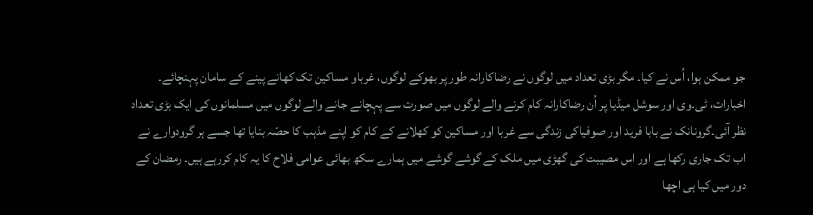جو ممکن ہوا، اُس نے کیا۔ مگر بڑی تعداد میں لوگوں نے رضاکارانہ طور پر بھوکے لوگوں، غرباو مساکین تک کھانے پینے کے سامان پہنچائے۔ اخبارات، ٹی۔وی اور سوشل میڈیا پر اُن رضاکارانہ کام کرنے والے لوگوں میں صورت سے پہچانے جانے والے لوگوں میں مسلمانوں کی ایک بڑی تعداد نظر آئی۔گرونانک نے بابا فرید اور صوفیاکی زندگی سے غربا اور مساکین کو کھلانے کے کام کو اپنے مذہب کا حصّہ بنایا تھا جسے ہر گرودوارے نے اب تک جاری رکھا ہے اور اس مصیبت کی گھڑی میں ملک کے گوشے گوشے میں ہمارے سکھ بھائی عوامی فلاح کا یہ کام کررہے ہیں۔ رمضان کے دور میں کیا ہی اچھا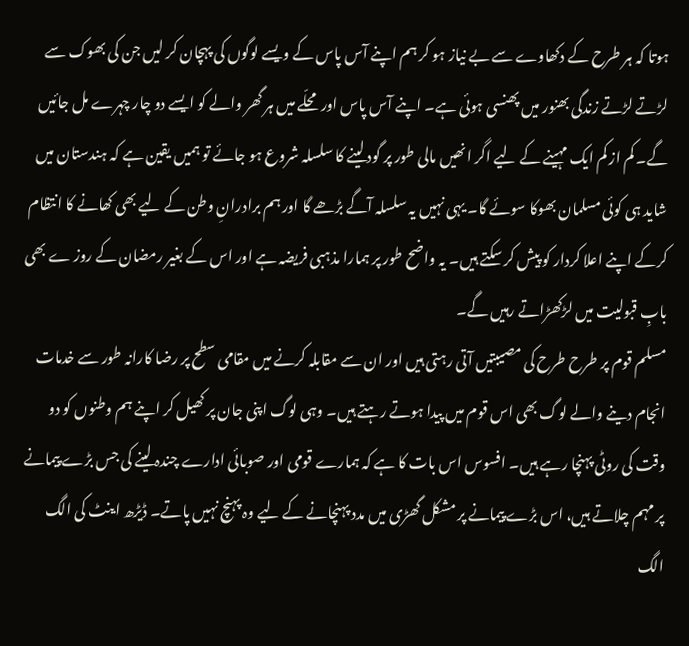ہوتا کہ ہر طرح کے دکھاوے سے بے نیاز ہو کر ہم اپنے آس پاس کے ویسے لوگوں کی پہچان کر لیں جن کی بھوک سے لڑتے لڑتے زندگی بھنور میں پھنسی ہوئی ہے۔ اپنے آس پاس اور محلّے میں ہر گھر والے کو ایسے دو چار چہرے مل جائیں گے۔ کم از کم ایک مہینے کے لیے اگر انھیں مالی طور پر گود لینے کا سلسلہ شروع ہو جائے تو ہمیں یقین ہے کہ ہندستان میں شاید ہی کوئی مسلمان بھوکا سوئے گا۔ یہی نہیں یہ سلسلہ آگے بڑھے گا اور ہم برادرانِ وطن کے لیے بھی کھانے کا انتظام کرکے اپنے اعلا کردار کو پیش کر سکتے ہیں۔ یہ واضح طور پر ہمارا مذہبی فریضہ ہے اور اس کے بغیر رمضان کے روز ے بھی بابِ قبولیت میں لڑکھڑاتے رہیں گے۔
مسلم قوم پر طرح طرح کی مصیبتیں آتی رہتی ہیں اور ان سے مقابلہ کرنے میں مقامی سطح پر رضا کارانہ طور سے خدمات انجام دینے والے لوگ بھی اس قوم میں پیدا ہوتے رہتے ہیں۔ وہی لوگ اپنی جان پر کھیل کر اپنے ہم وطنوں کو دو وقت کی روٹی پہنچا رہے ہیں۔ افسوس اس بات کا ہے کہ ہمارے قومی اور صوبائی ادارے چندہ لینے کی جس بڑے پیمانے پر مہم چلاتے ہیں، اس بڑے پیمانے پر مشکل گھڑی میں مدد پہنچانے کے لیے وہ پہنچ نہیں پاتے۔ ڈیڑھ اینٹ کی الگ الگ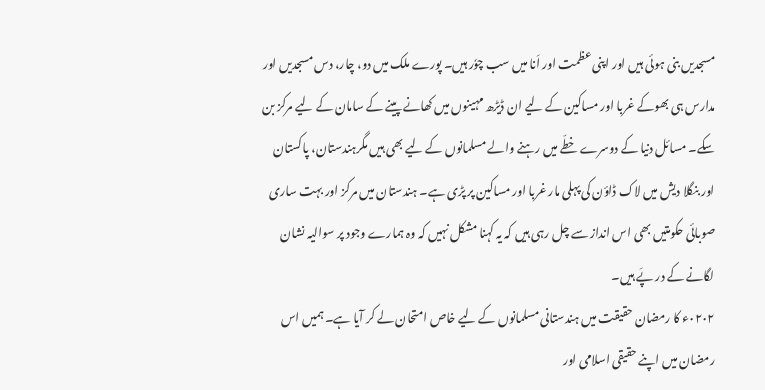مسجدیں بنی ہوئی ہیں اور اپنی عظمت اور اَنا میں سب چوٗر ہیں۔ پورے ملک میں دو، چار، دس مسجدیں اور مدارس ہی بھوکے غربا اور مساکین کے لیے ان ڈیڑھ مہینوں میں کھانے پینے کے سامان کے لیے مرکز بن سکے۔ مسائل دنیا کے دوسرے خطّے میں رہنے والے مسلمانوں کے لیے بھی ہیں مگرہندستان، پاکستان اور بنگلا دیش میں لاک ڈاؤن کی پہلی مار غربا اور مساکین پر پڑی ہے۔ ہندستان میں مرکز اور بہت ساری صوبائی حکومتیں بھی اس انداز سے چل رہی ہیں کہ یہ کہنا مشکل نہیں کہ وہ ہمارے وجود پر سوالیہ نشان لگانے کے در پَے ہیں۔
۰۲۰۲ء کا رمضان حقیقت میں ہندستانی مسلمانوں کے لیے خاص امتحان لے کر آیا ہے۔ ہمیں اس رمضان میں اپنے حقیقی اسلامی اور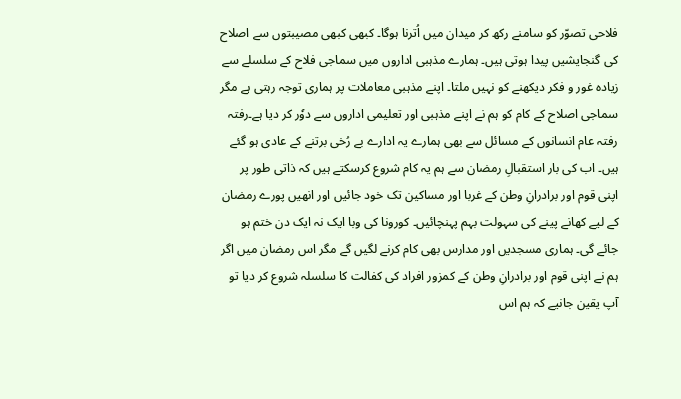فلاحی تصوّر کو سامنے رکھ کر میدان میں اُترنا ہوگا۔ کبھی کبھی مصیبتوں سے اصلاح کی گنجایشیں پیدا ہوتی ہیں۔ ہمارے مذہبی اداروں میں سماجی فلاح کے سلسلے سے زیادہ غور و فکر دیکھنے کو نہیں ملتا۔ اپنے مذہبی معاملات پر ہماری توجہ رہتی ہے مگر سماجی اصلاح کے کام کو ہم نے اپنے مذہبی اور تعلیمی اداروں سے دوٗر کر دیا ہے۔رفتہ رفتہ عام انسانوں کے مسائل سے بھی ہمارے یہ ادارے بے رُخی برتنے کے عادی ہو گئے ہیں۔ اب کی بار استقبالِ رمضان سے ہم یہ کام شروع کرسکتے ہیں کہ ذاتی طور پر اپنی قوم اور برادرانِ وطن کے غربا اور مساکین تک خود جائیں اور انھیں پورے رمضان کے لیے کھانے پینے کی سہولت بہم پہنچائیں۔ کورونا کی وبا ایک نہ ایک دن ختم ہو جائے گی۔ ہماری مسجدیں اور مدارس بھی کام کرنے لگیں گے مگر اس رمضان میں اگر ہم نے اپنی قوم اور برادرانِ وطن کے کمزور افراد کی کفالت کا سلسلہ شروع کر دیا تو آپ یقین جانیے کہ ہم اس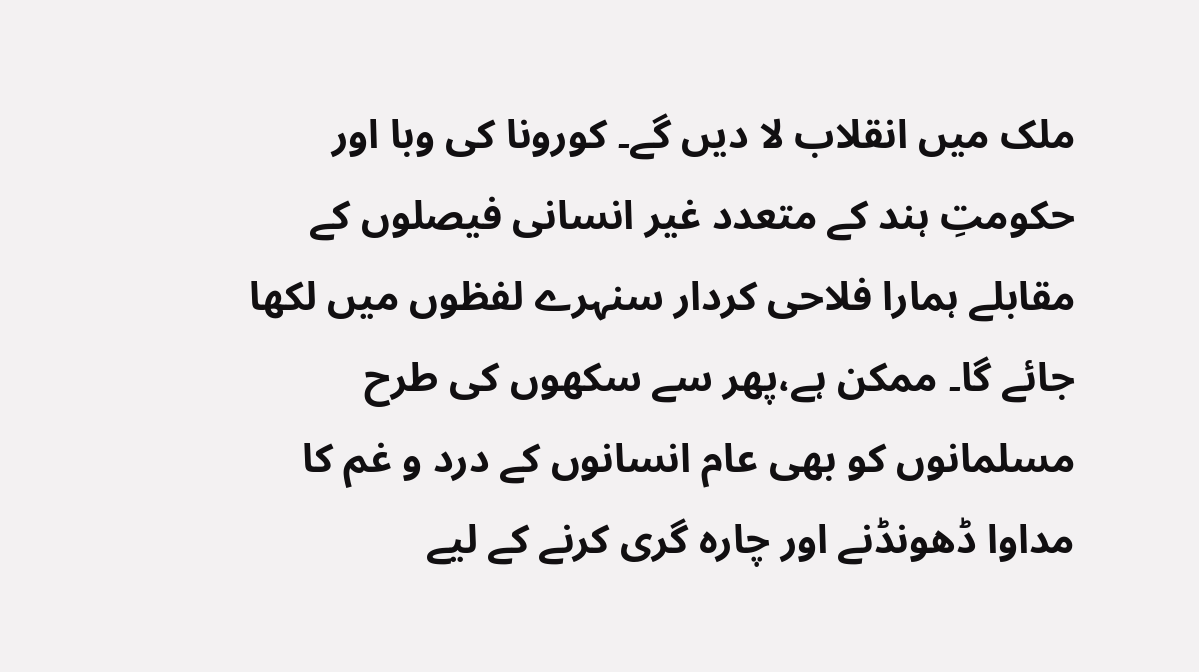ملک میں انقلاب لا دیں گے۔ کورونا کی وبا اور حکومتِ ہند کے متعدد غیر انسانی فیصلوں کے مقابلے ہمارا فلاحی کردار سنہرے لفظوں میں لکھا جائے گا۔ ممکن ہے،پھر سے سکھوں کی طرح مسلمانوں کو بھی عام انسانوں کے درد و غم کا مداوا ڈھونڈنے اور چارہ گری کرنے کے لیے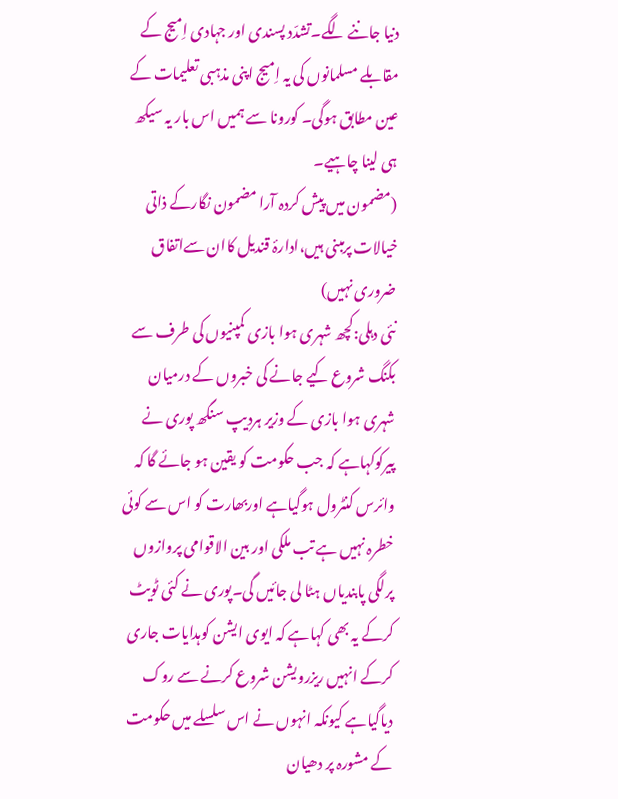دنیا جاننے لگے۔تشدّد پسندی اور جہادی اِمیج کے مقابلے مسلمانوں کی یہ اِمیج اپنی مذہبی تعلیمات کے عین مطابق ہوگی۔ کورونا سے ہمیں اس بار یہ سیکھ ہی لینا چاہیے۔
(مضمون میں پیش کردہ آرا مضمون نگارکے ذاتی خیالات پرمبنی ہیں،ادارۂ قندیل کاان سےاتفاق ضروری نہیں)
نئی دہلی:کچھ شہری ہوا بازی کمپنیوں کی طرف سے بکنگ شروع کیے جانے کی خبروں کے درمیان شہری ہوا بازی کے وزیر ہردیپ سنگھ پوری نے پیرکوکہاہے کہ جب حکومت کو یقین ہو جائے گا کہ وائرس کنٹرول ہوگیاہے اوربھارت کو اس سے کوئی خطرہ نہیں ہے تب ملکی اور بین الاقوامی پروازوں پرلگی پابندیاں ہٹا لی جائیں گی۔پوری نے کئی ٹویٹ کرکے یہ بھی کہاہے کہ ایوی ایشن کوہدایات جاری کرکے انہیں ریزرویشن شروع کرنے سے روک دیاگیاہے کیونکہ انہوں نے اس سلسلے میں حکومت کے مشورہ پر دھیان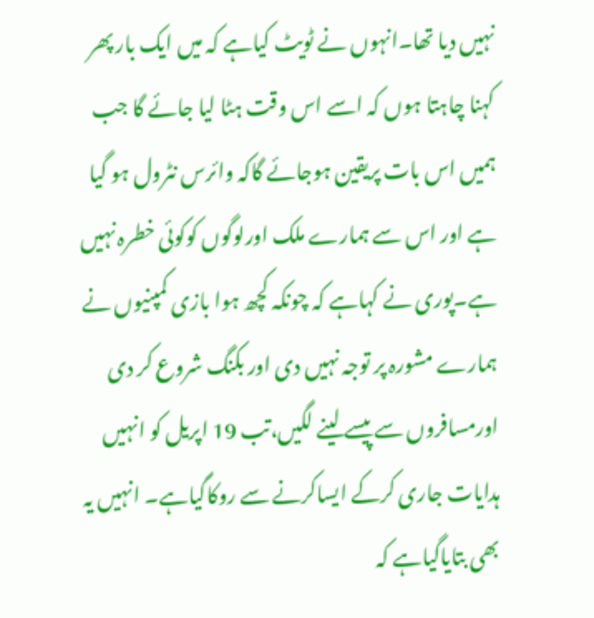نہیں دیا تھا۔انہوں نے ٹویٹ کیاہے کہ میں ایک بار پھر کہنا چاہتا ہوں کہ اسے اس وقت ہٹا لیا جائے گا جب ہمیں اس بات پریقین ہوجائے گاکہ وائرس نٹرول ہو گیا ہے اور اس سے ہمارے ملک اورلوگوں کوکوئی خطرہ نہیں ہے۔پوری نے کہاہے کہ چونکہ کچھ ہوا بازی کمپنیوں نے ہمارے مشورہ پر توجہ نہیں دی اور بکنگ شروع کر دی اورمسافروں سے پیسے لینے لگیں،تب 19 اپریل کو انہیں ہدایات جاری کرکے ایساکرنے سے روکاگیاہے۔ انہیں یہ بھی بتایاگیاہے کہ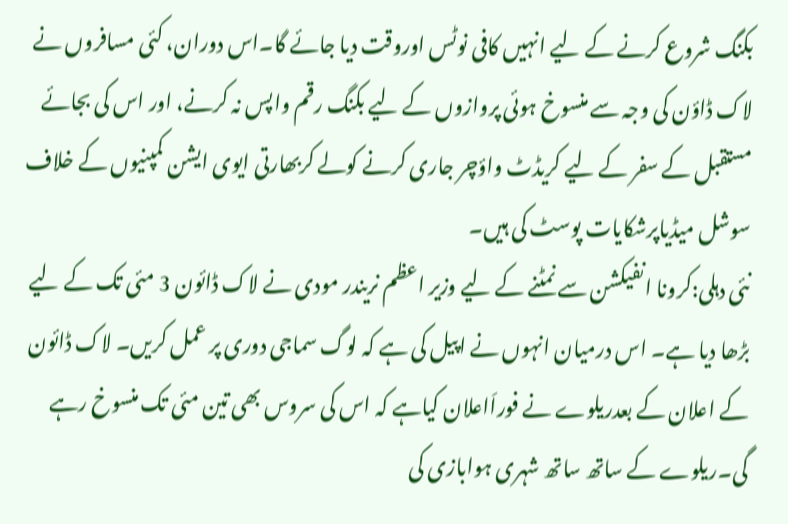بکنگ شروع کرنے کے لیے انہیں کافی نوٹس اوروقت دیا جائے گا۔اس دوران، کئی مسافروں نے لاک ڈاؤن کی وجہ سے منسوخ ہوئی پروازوں کے لیے بکنگ رقم واپس نہ کرنے، اور اس کی بجائے مستقبل کے سفر کے لیے کریڈٹ واؤچر جاری کرنے کولے کربھارتی ایوی ایشن کمپنیوں کے خلاف سوشل میڈیاپرشکایات پوسٹ کی ہیں۔
نئی دہلی:کرونا انفیکشن سے نمٹنے کے لیے وزیر اعظم نریندر مودی نے لاک ڈائون 3 مئی تک کے لیے بڑھا دیا ہے۔ اس درمیان انہوں نے اپیل کی ہے کہ لوگ سماجی دوری پر عمل کریں۔ لاک ڈائون کے اعلان کے بعدریلوے نے فوراَاعلان کیاہے کہ اس کی سروس بھی تین مئی تک منسوخ رہے گی۔ریلوے کے ساتھ ساتھ شہری ہوابازی کی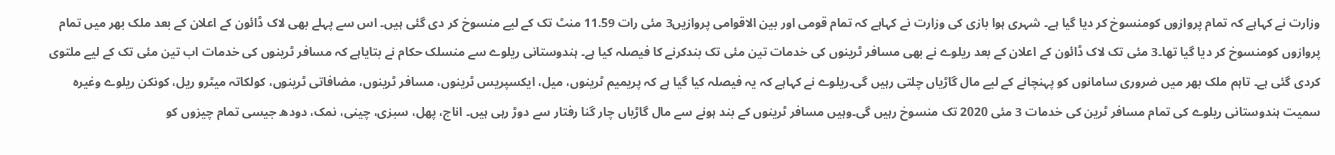وزارت نے کہاہے کہ تمام پروازوں کومنسوخ کر دیا گیا ہے۔ شہری ہوا بازی کی وزارت نے کہاہے کہ تمام قومی اور بین الاقوامی پروازیں3 مئی رات 11.59 منٹ تک کے لیے منسوخ کر دی گئی ہیں۔ اس سے پہلے بھی لاک ڈائون کے اعلان کے بعد ملک بھر میں تمام پروازوں کومنسوخ کر دیا گیا تھا۔3 مئی تک لاک ڈائون کے اعلان کے بعد ریلوے نے بھی مسافر ٹرینوں کی خدمات تین مئی تک بندکرنے کا فیصلہ کیا ہے۔ ہندوستانی ریلوے سے منسلک حکام نے بتایاہے کہ مسافر ٹرینوں کی خدمات اب تین مئی تک کے لیے ملتوی کردی گئی ہے۔ تاہم ملک بھر میں ضروری سامانوں کو پہنچانے کے لیے مال گاڑیاں چلتی رہیں گی۔ریلوے نے کہاہے کہ یہ فیصلہ کیا گیا ہے کہ پریمیم ٹرینوں، میل، ایکسپریس ٹرینوں، مسافر ٹرینوں، مضافاتی ٹرینوں، کولکاتہ میٹرو ریل، کونکن ریلوے وغیرہ سمیت ہندوستانی ریلوے کی تمام مسافر ٹرین کی خدمات 3 مئی 2020 تک منسوخ رہیں گی۔وہیں مسافر ٹرینوں کے بند ہونے سے مال گاڑیاں چار گنا رفتار سے دوڑ رہی ہیں۔ اناج، پھل، سبزی، چینی، نمک، دودھ جیسی تمام چیزوں کو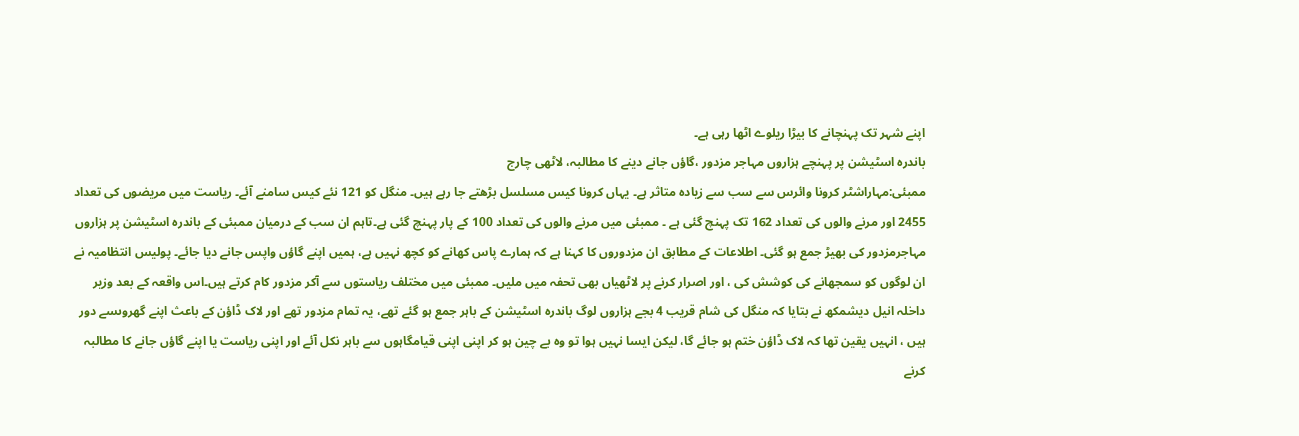اپنے شہر تک پہنچانے کا بیڑا ریلوے اٹھا رہی ہے۔
باندرہ اسٹیشن پر پہنچے ہزاروں مہاجر مزدور ،گاؤں جانے دینے کا مطالبہ، لاٹھی چارج
ممبئی:مہاراشٹر کرونا وائرس سے سب سے زیادہ متاثر ہے۔ یہاں کرونا کیس مسلسل بڑھتے جا رہے ہیں۔ منگل کو 121 نئے کیس سامنے آئے۔ ریاست میں مریضوں کی تعداد 2455 اور مرنے والوں کی تعداد 162 تک پہنچ گئی ہے ۔ ممبئی میں مرنے والوں کی تعداد 100 کے پار پہنچ گئی ہے۔تاہم ان سب کے درمیان ممبئی کے باندرہ اسٹیشن پر ہزاروں مہاجرمزدور کی بھیڑ جمع ہو گئی۔ اطلاعات کے مطابق ان مزدوروں کا کہنا ہے کہ ہمارے پاس کھانے کو کچھ نہیں ہے، ہمیں اپنے گاؤں واپس جانے دیا جائے۔ پولیس انتظامیہ نے ان لوگوں کو سمجھانے کی کوشش کی ، اور اصرار کرنے پر لاٹھیاں بھی تحفہ میں ملیں۔ ممبئی میں مختلف ریاستوں سے آکر مزدور کام کرتے ہیں۔اس واقعہ کے بعد وزیر داخلہ انیل دیشمکھ نے بتایا کہ منگل کی شام قریب 4 بجے ہزاروں لوگ باندرہ اسٹیشن کے باہر جمع ہو گئے تھے، یہ تمام مزدور تھے اور لاک ڈاؤن کے باعث اپنے گھروںسے دور ہیں ، انہیں یقین تھا کہ لاک ڈاؤن ختم ہو جائے گا، لیکن ایسا نہیں ہوا تو وہ بے چین ہو کر اپنی اپنی قیامگاہوں سے باہر نکل آئے اور اپنی ریاست یا اپنے گاؤں جانے کا مطالبہ کرنے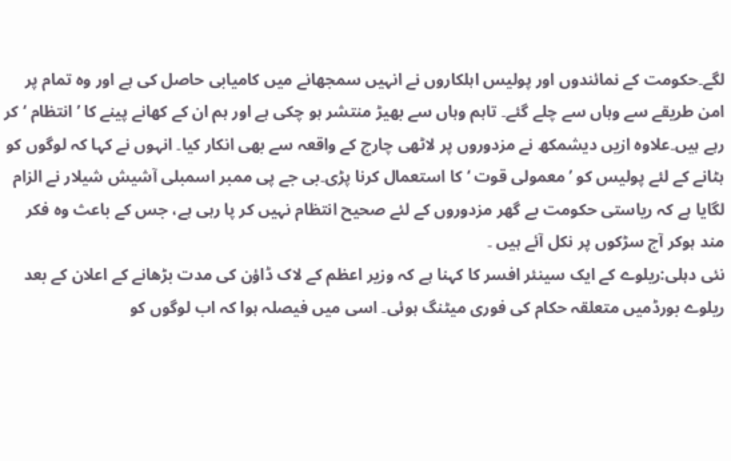لگے۔حکومت کے نمائندوں اور پولیس اہلکاروں نے انہیں سمجھانے میں کامیابی حاصل کی ہے اور وہ تمام پر امن طریقے سے وہاں سے چلے گئے۔ تاہم وہاں سے بھیڑ منتشر ہو چکی ہے اور ہم ان کے کھانے پینے کا ’انتظام ‘کر رہے ہیں۔علاوہ ازیں دیشمکھ نے مزدوروں پر لاٹھی چارج کے واقعہ سے بھی انکار کیا۔ انہوں نے کہا کہ لوگوں کو ہٹانے کے لئے پولیس کو ’معمولی قوت ‘کا استعمال کرنا پڑی۔بی جے پی ممبر اسمبلی آشیش شیلار نے الزام لگایا ہے کہ ریاستی حکومت بے گھر مزدوروں کے لئے صحیح انتظام نہیں کر پا رہی ہے، جس کے باعث وہ فکر مند ہوکر آج سڑکوں پر نکل آئے ہیں ۔
نئی دہلی:ریلوے کے ایک سینئر افسر کا کہنا ہے کہ وزیر اعظم کے لاک ڈاؤن کی مدت بڑھانے کے اعلان کے بعد ریلوے بورڈمیں متعلقہ حکام کی فوری میٹنگ ہوئی۔ اسی میں فیصلہ ہوا کہ اب لوگوں کو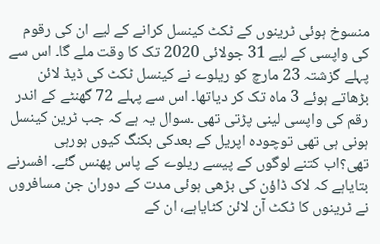منسوخ ہوئی ٹرینوں کے ٹکٹ کینسل کرانے کے لیے ان کی رقوم کی واپسی کے لیے 31 جولائی 2020 تک کا وقت ملے گا۔ اس سے پہلے گزشتہ 23 مارچ کو ریلوے نے کینسل ٹکٹ کی ڈیڈ لائن بڑھاتے ہوئے 3 ماہ تک کر دیاتھا۔ اس سے پہلے 72 گھنٹے کے اندر رقم کی واپسی لینی پڑتی تھی ۔سوال یہ ہے کہ جب ٹرین کینسل ہونی ہی تھی توچودہ اپریل کے بعدکی بکنگ کیوں ہورہی تھی؟اب کتنے لوگوں کے پیسے ریلوے کے پاس پھنس گئے۔ افسرنے بتایاہے کہ لاک ڈاؤن کی بڑھی ہوئی مدت کے دوران جن مسافروں نے ٹرینوں کا ٹکٹ آن لائن کٹایاہے، ان کے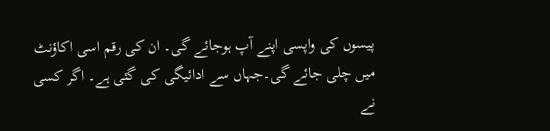پیسوں کی واپسی اپنے آپ ہوجائے گی۔ ان کی رقم اسی اکاؤنٹ میں چلی جائے گی۔جہاں سے ادائیگی کی گئی ہے۔ اگر کسی نے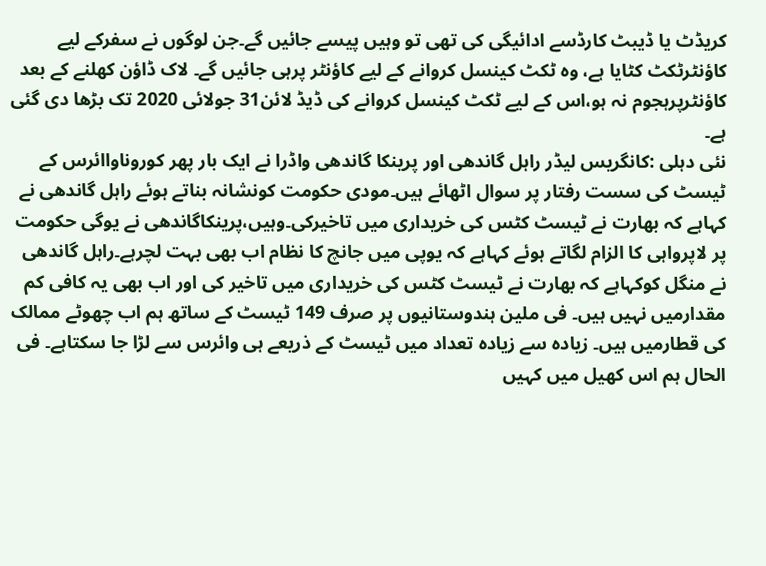کریڈٹ یا ڈیبٹ کارڈسے ادائیگی کی تھی تو وہیں پیسے جائیں گے۔جن لوگوں نے سفرکے لیے کاؤنٹرٹکٹ کٹایا ہے، وہ ٹکٹ کینسل کروانے کے لیے کاؤنٹر پرہی جائیں گے۔ لاک ڈاؤن کھلنے کے بعد کاؤنٹرپرہجوم نہ ہو،اس کے لیے ٹکٹ کینسل کروانے کی ڈیڈ لائن31 جولائی 2020 تک بڑھا دی گئی ہے۔
نئی دہلی :کانگریس لیڈر راہل گاندھی اور پرینکا گاندھی واڈرا نے ایک بار پھر کوروناواائرس کے ٹیسٹ کی سست رفتار پر سوال اٹھائے ہیں۔مودی حکومت کونشانہ بناتے ہوئے راہل گاندھی نے کہاہے کہ بھارت نے ٹیسٹ کٹس کی خریداری میں تاخیرکی۔وہیں،پرینکاگاندھی نے یوگی حکومت پر لاپرواہی کا الزام لگاتے ہوئے کہاہے کہ یوپی میں جانچ کا نظام اب بھی بہت لچرہے۔راہل گاندھی نے منگل کوکہاہے کہ بھارت نے ٹیسٹ کٹس کی خریداری میں تاخیر کی اور اب بھی یہ کافی کم مقدارمیں نہیں ہیں۔ فی ملین ہندوستانیوں پر صرف 149 ٹیسٹ کے ساتھ ہم اب چھوٹے ممالک کی قطارمیں ہیں۔ زیادہ سے زیادہ تعداد میں ٹیسٹ کے ذریعے ہی وائرس سے لڑا جا سکتاہے۔ فی الحال ہم اس کھیل میں کہیں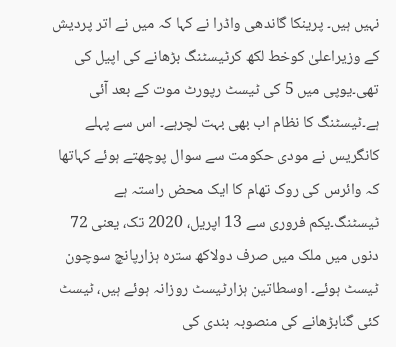نہیں ہیں۔ پرینکا گاندھی واڈرا نے کہا کہ میں نے اتر پردیش کے وزیراعلیٰ کوخط لکھ کرٹیسٹنگ بڑھانے کی اپیل کی تھی۔یوپی میں 5 کی ٹیسٹ رپورٹ موت کے بعد آئی ہے۔ٹیسٹنگ کا نظام اب بھی بہت لچرہے۔ اس سے پہلے کانگریس نے مودی حکومت سے سوال پوچھتے ہوئے کہاتھا کہ وائرس کی روک تھام کا ایک محض راستہ ہے ٹیسٹنگ۔یکم فروری سے 13 اپریل، 2020 تک، یعنی 72 دنوں میں ملک میں صرف دولاکھ سترہ ہزارپانچ سوچون ٹیسٹ ہوئے۔ اوسطاتین ہزارٹیسٹ روزانہ ہوئے ہیں، ٹیسٹ کئی گنابڑھانے کی منصوبہ بندی کی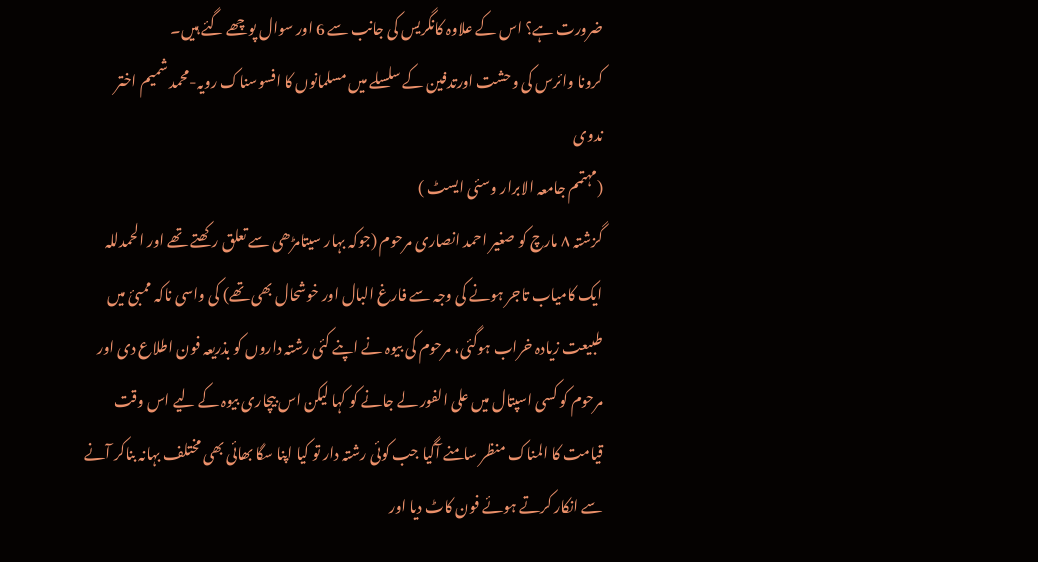ضرورت ہے؟ اس کے علاوہ کانگریس کی جانب سے 6 اور سوال پوچھے گئے ہیں۔
کرونا وائرس کی وحشت اورتدفین کے سلسلے میں مسلمانوں کا افسوسناک رویہ-محمد شمیم اختر ندوی
(مہتمم جامعہ الابرار وسئی ایسٹ )
گزشتہ ۸ مارچ کو صغیر احمد انصاری مرحوم (جوکہ بہار سیتامڑھی سے تعلق رکھتے تھے اور الحمدللہ ایک کامیاب تاجر ہونے کی وجہ سے فارغ البال اور خوشحال بھی تھے) کی واسی ناکہ ممبئ میں طبیعت زیادہ خراب ہوگئی، مرحوم کی بیوہ نے اپنے کئی رشتہ داروں کو بذریعہ فون اطلاع دی اور مرحوم کو کسی اسپتال میں علی الفور لے جانے کو کہا لیکن اس بیچاری بیوہ کے لیے اس وقت قیامت کا المناک منظر سامنے آگیا جب کوئی رشتہ دار تو کیا اپنا سگا بھائی بھی مختلف بہانہ بناکر آنے سے انکار کرتے ہوئے فون کاٹ دیا اور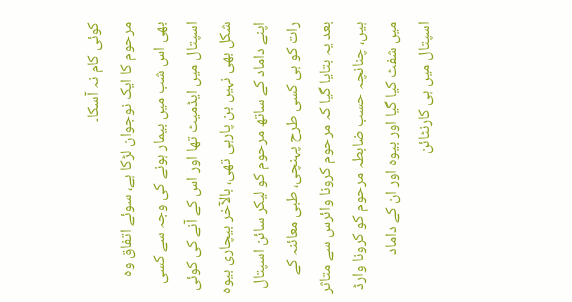کوئی کام نہ آسکا۔
مرحوم کا ایک نوجوان لڑکا ہے، سوئے اتفاق وہ بھی اس شب میں بیمار ہونے کی وجہ سے کسی اسپتال میں ایڈمیٹ تھا اور اس کے آنے کی کوئی شکل بھی نہیں بن پارہی تھی، بالآخر بیچاری بیوہ اپنے داماد کے ساتھ مرحوم کو لیکر سائن اسپتال رات کو ہی کسی طرح پہنچی، طبی معائنہ کے بعد یہ بتایا گیا کہ مرحوم کرونا وائرس سے متاثر ہیں، چنانچہ حسب ضابطہ مرحوم کو کرونا وارڈ میں شفٹ کیا گیا اور بیوہ اور ان کے داماد اسپتال میں ہی کارنٹائن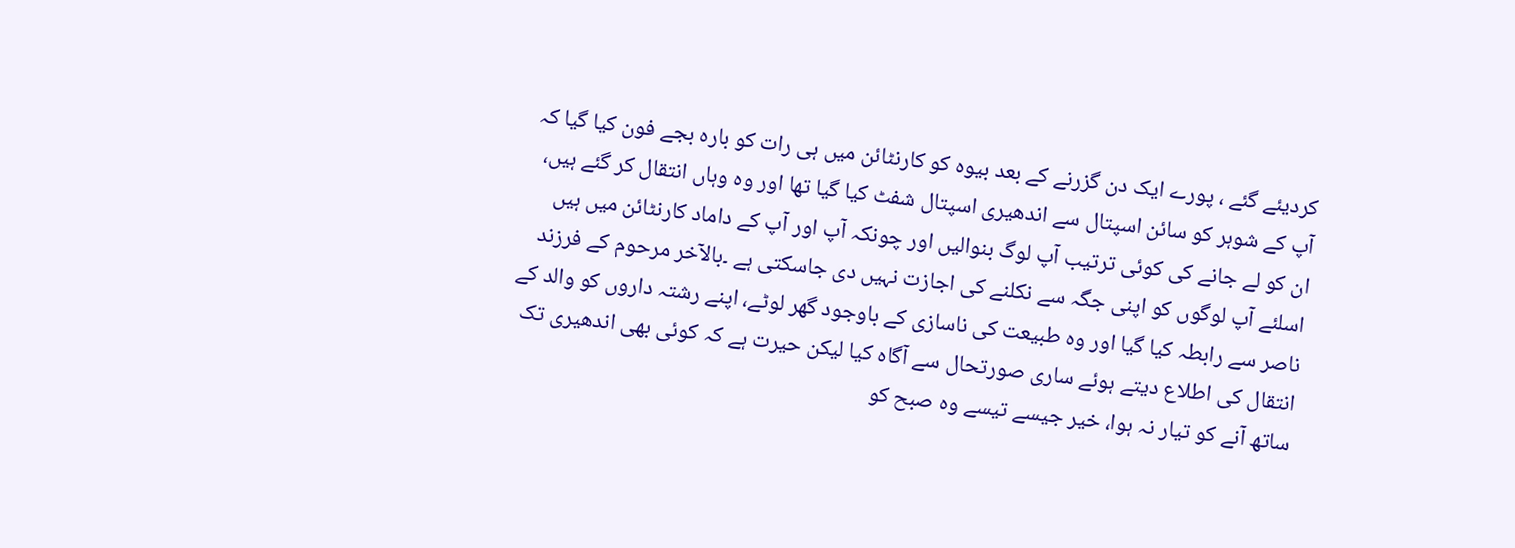کردیئے گئے ، پورے ایک دن گزرنے کے بعد بیوہ کو کارنٹائن میں ہی رات کو بارہ بجے فون کیا گیا کہ آپ کے شوہر کو سائن اسپتال سے اندھیری اسپتال شفٹ کیا گیا تھا اور وہ وہاں انتقال کر گئے ہیں، ان کو لے جانے کی کوئی ترتیب آپ لوگ بنوالیں اور چونکہ آپ اور آپ کے داماد کارنٹائن میں ہیں اسلئے آپ لوگوں کو اپنی جگہ سے نکلنے کی اجازت نہیں دی جاسکتی ہے ۔بالآخر مرحوم کے فرزند ناصر سے رابطہ کیا گیا اور وہ طبیعت کی ناسازی کے باوجود گھر لوٹے، اپنے رشتہ داروں کو والد کے انتقال کی اطلاع دیتے ہوئے ساری صورتحال سے آگاہ کیا لیکن حیرت ہے کہ کوئی بھی اندھیری تک ساتھ آنے کو تیار نہ ہوا، خیر جیسے تیسے وہ صبح کو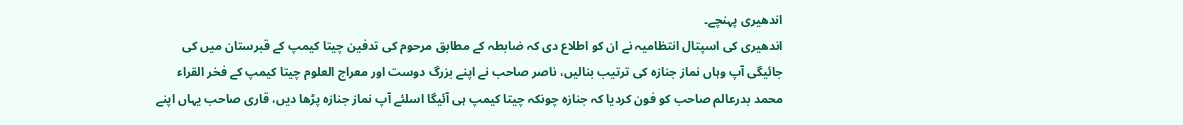اندھیری پہنچے۔
اندھیری کی اسپتال انتظامیہ نے ان کو اطلاع دی کہ ضابطہ کے مطابق مرحوم کی تدفین چیتا کیمپ کے قبرستان میں کی جائیگی آپ وہاں نماز جنازہ کی ترتیب بنالیں، ناصر صاحب نے اپنے بزرگ دوست اور معراج العلوم چیتا کیمپ کے فخر القراء محمد بدرعالم صاحب کو فون کردیا کہ جنازہ چونکہ چیتا کیمپ ہی آئیگا اسلئے آپ نماز جنازہ پڑھا دیں، قاری صاحب یہاں اپنے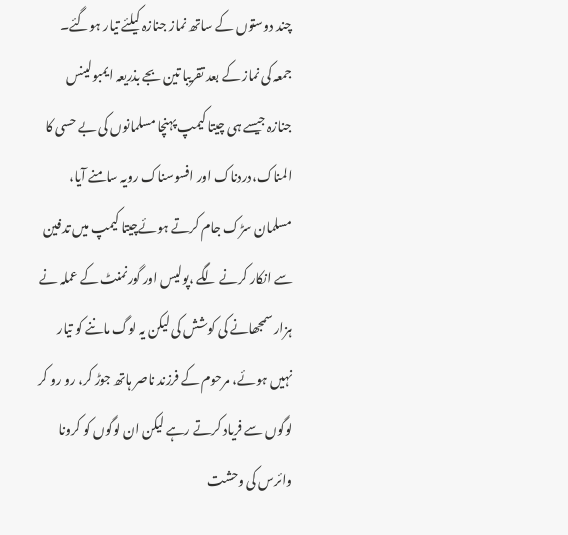چند دوستوں کے ساتھ نماز جنازہ کیلئے تیار ہوگئے۔
جمعہ کی نماز کے بعد تقریبا تین بجے بذریعہ ایمبولینس جنازہ جیسے ہی چیتا کیمپ پہنچا مسلمانوں کی بے حسی کا المناک،دردناک اور افسوسناک رویہ سامنے آیا، مسلمان سڑک جام کرتے ہوئےچیتا کیمپ میں تدفین سے انکار کرنے لگے ،پولیس اور گورنمنٹ کے عملہ نے ہزار سمجھانے کی کوشش کی لیکن یہ لوگ ماننے کو تیار نہیں ہوئے، مرحوم کے فرزند ناصر ہاتھ جوڑ کر، رو رو کر لوگوں سے فریاد کرتے رہے لیکن ان لوگوں کو کرونا وائرس کی وحشت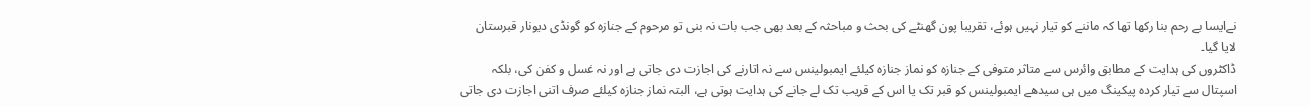نےایسا بے رحم بنا رکھا تھا کہ ماننے کو تیار نہیں ہوئے، تقریبا پون گھنٹے کی بحث و مباحثہ کے بعد بھی جب بات نہ بنی تو مرحوم کے جنازہ کو گونڈی دیونار قبرستان لایا گیا۔
ڈاکٹروں کی ہدایت کے مطابق وائرس سے متاثر متوفی کے جنازہ کو نماز جنازہ کیلئے ایمبولینس سے نہ اتارنے کی اجازت دی جاتی ہے اور نہ غسل و کفن کی، بلکہ اسپتال سے تیار کردہ پیکینگ میں ہی سیدھے ایمبولینس کو قبر تک یا اس کے قریب تک لے جانے کی ہدایت ہوتی ہے، البتہ نماز جنازہ کیلئے صرف اتنی اجازت دی جاتی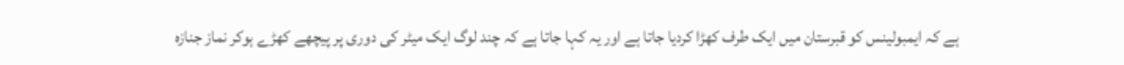ہے کہ ایمبولینس کو قبرستان میں ایک طرف کھڑا کردیا جاتا ہے اور یہ کہا جاتا ہے کہ چند لوگ ایک میٹر کی دوری پر پیچھے کھڑے ہوکر نماز جنازہ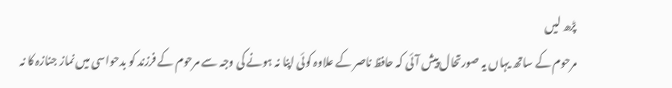پڑھ لیں
مرحوم کے ساتھ یہاں یہ صورتحال پیش آئی کہ حافظ ناصر کے علاوہ کوئی اپنا نہ ہونے کی وجہ سے مرحوم کے فرزند کو بدحواسی میں نماز جنازہ کا نہ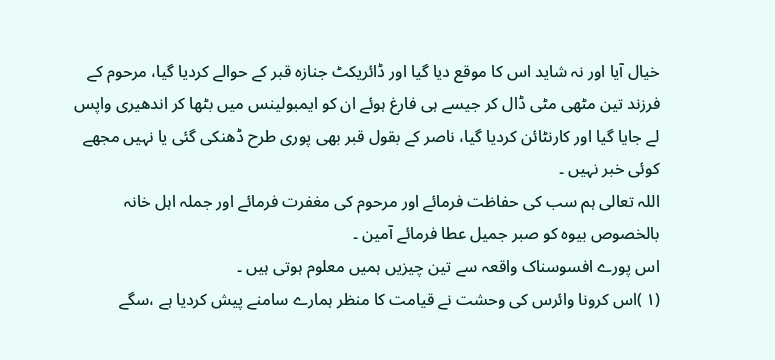خیال آیا اور نہ شاید اس کا موقع دیا گیا اور ڈائریکٹ جنازہ قبر کے حوالے کردیا گیا، مرحوم کے فرزند تین مٹھی مٹی ڈال کر جیسے ہی فارغ ہوئے ان کو ایمبولینس میں بٹھا کر اندھیری واپس لے جایا گیا اور کارنٹائن کردیا گیا، ناصر کے بقول قبر بھی پوری طرح ڈھنکی گئی یا نہیں مجھے کوئی خبر نہیں ۔
اللہ تعالی ہم سب کی حفاظت فرمائے اور مرحوم کی مغفرت فرمائے اور جملہ اہل خانہ بالخصوص بیوہ کو صبر جمیل عطا فرمائے آمین ۔
اس پورے افسوسناک واقعہ سے تین چیزیں ہمیں معلوم ہوتی ہیں ۔
(۱ )اس کرونا وائرس کی وحشت نے قیامت کا منظر ہمارے سامنے پیش کردیا ہے ،سگے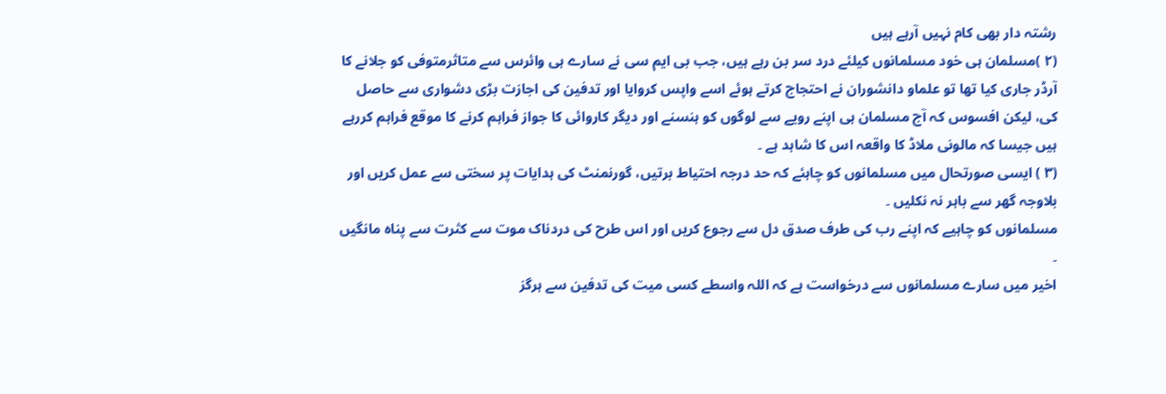رشتہ دار بھی کام نہیں آرہے ہیں
(۲ )مسلمان ہی خود مسلمانوں کیلئے درد سر بن رہے ہیں، جب بی ایم سی نے سارے ہی وائرس سے متاثرمتوفی کو جلانے کا آرڈر جاری کیا تھا تو علماو دانشوران نے احتجاج کرتے ہوئے اسے واپس کروایا اور تدفین کی اجازت بڑی دشواری سے حاصل کی، لیکن افسوس کہ آج مسلمان ہی اپنے رویے سے لوگوں کو ہنسنے اور دیگر کاروائی کا جواز فراہم کرنے کا موقع فراہم کررہے ہیں جیسا کہ مالونی ملاڈ کا واقعہ اس کا شاہد ہے ۔
(۳ ) ایسی صورتحال میں مسلمانوں کو چاہئے کہ حد درجہ احتیاط برتیں، گورنمنٹ کی ہدایات پر سختی سے عمل کریں اور بلاوجہ گھر سے باہر نہ نکلیں ۔
مسلمانوں کو چاہیے کہ اپنے رب کی طرف صدق دل سے رجوع کریں اور اس طرح کی دردناک موت سے کثرت سے پناہ مانگیں ۔
اخیر میں سارے مسلمانوں سے درخواست ہے کہ اللہ واسطے کسی میت کی تدفین سے ہرگز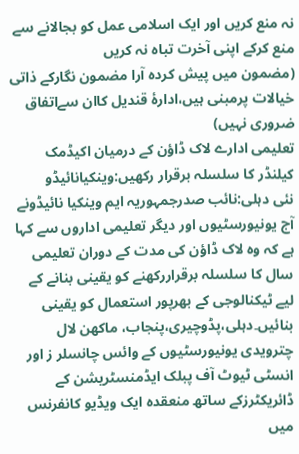نہ منع کریں اور ایک اسلامی عمل کو بجالانے سے منع کرکے اپنی آخرت تباہ نہ کریں
(مضمون میں پیش کردہ آرا مضمون نگارکے ذاتی خیالات پرمبنی ہیں،ادارۂ قندیل کاان سےاتفاق ضروری نہیں)
تعلیمی ادارے لاک ڈاؤن کے درمیان اکیڈمک کیلنڈر کا سلسلہ برقرار رکھیں:وینکیانائیڈو
نئی دہلی:نائب صدرجمہوریہ ایم وینکیا نائیڈونے آج یونیورسٹیوں اور دیگر تعلیمی اداروں سے کہا ہے کہ وہ لاک ڈاؤن کی مدت کے دوران تعلیمی سال کا سلسلہ برقراررکھنے کو یقینی بنانے کے لیے ٹیکنالوجی کے بھرپور استعمال کو یقینی بنائیں۔دہلی،پڈوچیری،پنجاب، ماکھن لال چترویدی یونیورسٹیوں کے وائس چانسلر ز اور انسٹی ٹیوٹ آف پبلک ایڈمنسٹریشن کے ڈائریکٹرزکے ساتھ منعقدہ ایک ویڈیو کانفرنس میں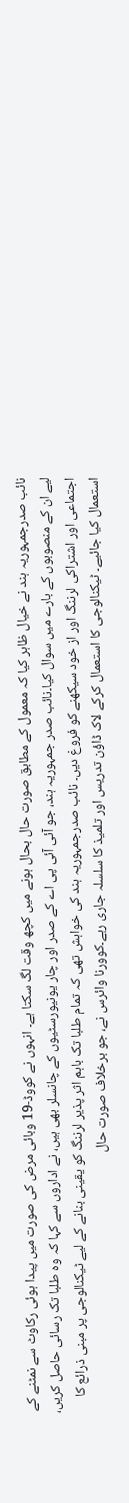نائب صدرجمہوریہ ہند نے خیال ظاہر کیا کہ معمول کے مطابق صورت حال بحال ہونے میں کچھ وقت لگ سکتا ہے۔ انہوں نے کووڈ-19 وبائی مرض کی صورت میں پیدا ہوئی رکاوٹ سے نمٹنے کے لیے ان کے منصوبوں کے بارے میں سوال کیا۔نائب صدر جمہوریہ ہند، جو آئی آئی پی اے کے صدر اور چار یونیورسٹیوں کے چانسلر بھی ہیں، نے اداروں سے کہا کہ وہ طلبا تک رسائی حاصل کریں، اجتماعی اور اشتراکی لرننگ اور از خود سیکھنے کو فروغ دیں۔ نائب صدرجمہوریہ ہند کی خواہش تھی کہ تمام طلبا تک باہم اثر پذیر لرننگ کو یقینی بنانے کے لیے ٹیکنالوجی پر مبنی ذرائع کا استعمال کیا جائیے۔ ٹیکنالوجی کا استعمال کرکے لاک ڈاؤن تدریس اور تلمیذ کا سلسلہ جاری رہے۔کوورنا وائرس نے، جو برخلاف صورت حال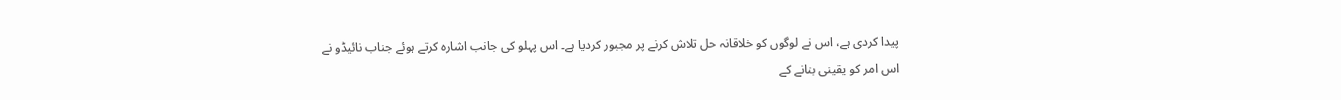پیدا کردی ہے، اس نے لوگوں کو خلاقانہ حل تلاش کرنے پر مجبور کردیا ہے۔ اس پہلو کی جانب اشارہ کرتے ہوئے جناب نائیڈو نے اس امر کو یقینی بنانے کے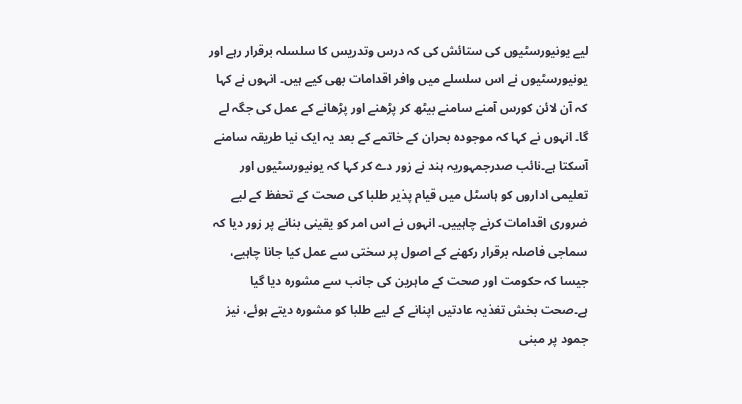لیے یونیورسٹیوں کی ستائش کی کہ درس وتدریس کا سلسلہ برقرار رہے اور یونیورسٹیوں نے اس سلسلے میں وافر اقدامات بھی کیے ہیں۔ انہوں نے کہا کہ آن لائن کورس آمنے سامنے بیٹھ کر پڑھنے اور پڑھانے کے عمل کی جگہ لے گا۔ انہوں نے کہا کہ موجودہ بحران کے خاتمے کے بعد یہ ایک نیا طریقہ سامنے آسکتا ہے۔نائب صدرجمہوریہ ہند نے زور دے کر کہا کہ یونیورسٹیوں اور تعلیمی اداروں کو ہاسٹل میں قیام پذیر طلبا کی صحت کے تحفظ کے لیے ضروری اقدامات کرنے چاہییں۔ انہوں نے اس امر کو یقینی بنانے پر زور دیا کہ سماجی فاصلہ برقرار رکھنے کے اصول پر سختی سے عمل کیا جانا چاہیے، جیسا کہ حکومت اور صحت کے ماہرین کی جانب سے مشورہ دیا گیا ہے۔صحت بخش تغذیہ عادتیں اپنانے کے لیے طلبا کو مشورہ دیتے ہوئے، نیز جمود پر مبنی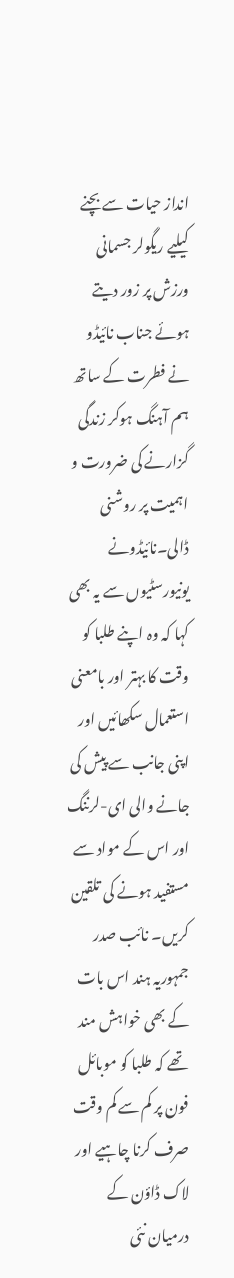انداز حیات سے بچنے کیلیے ریگولر جسمانی ورزش پر زور دیتے ہوئے جناب نائیڈو نے فطرت کے ساتھ ہم آہنگ ہوکر زندگی گزارنے کی ضرورت و اہمیت پر روشنی ڈالی۔نائیڈونے یونیورسٹیوں سے یہ بھی کہا کہ وہ اپنے طلبا کو وقت کا بہتر اور بامعنی استعمال سکھائیں اور اپنی جانب سے پیش کی جانے والی ای-لرننگ اور اس کے مواد سے مستفید ہونے کی تلقین کریں۔ نائب صدر جمہوریہ ہند اس بات کے بھی خواہش مند تھے کہ طلبا کو موبائل فون پر کم سے کم وقت صرف کرنا چاہیے اور لاک ڈاؤن کے درمیان نئی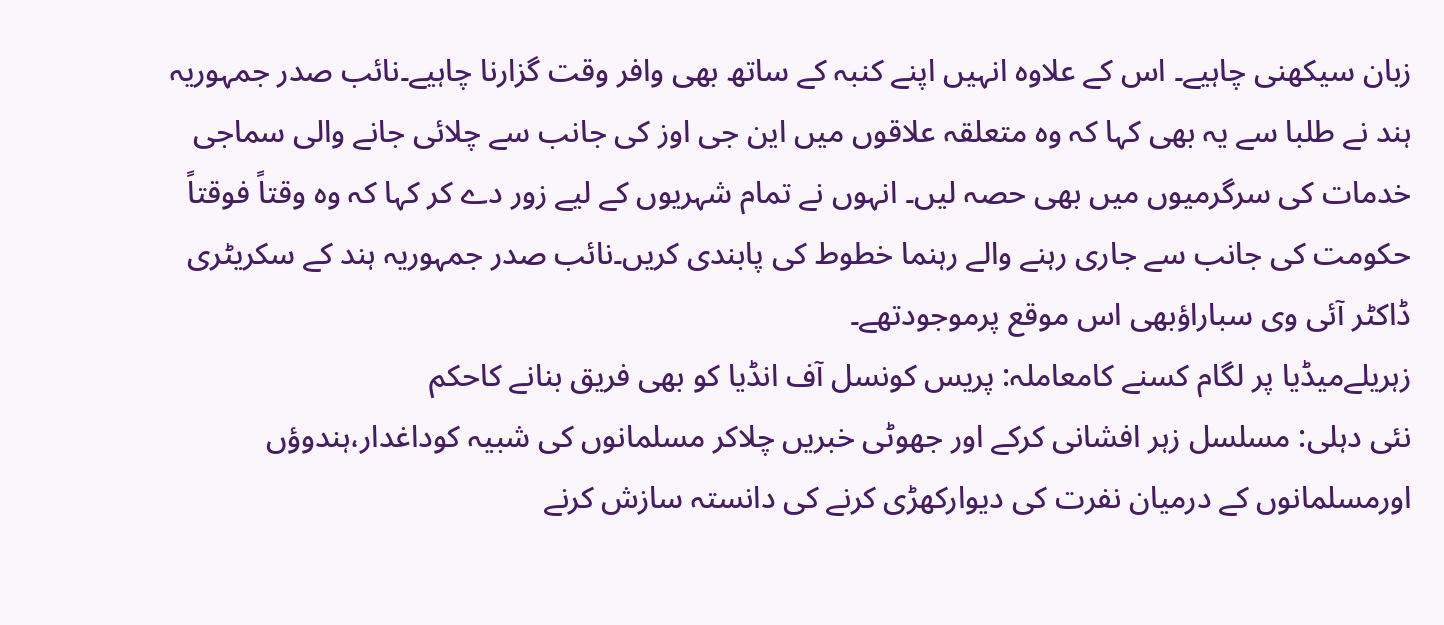زبان سیکھنی چاہیے۔ اس کے علاوہ انہیں اپنے کنبہ کے ساتھ بھی وافر وقت گزارنا چاہیے۔نائب صدر جمہوریہ ہند نے طلبا سے یہ بھی کہا کہ وہ متعلقہ علاقوں میں این جی اوز کی جانب سے چلائی جانے والی سماجی خدمات کی سرگرمیوں میں بھی حصہ لیں۔ انہوں نے تمام شہریوں کے لیے زور دے کر کہا کہ وہ وقتاً فوقتاً حکومت کی جانب سے جاری رہنے والے رہنما خطوط کی پابندی کریں۔نائب صدر جمہوریہ ہند کے سکریٹری ڈاکٹر آئی وی سباراؤبھی اس موقع پرموجودتھے۔
زہریلےمیڈیا پر لگام کسنے کامعاملہ: پریس کونسل آف انڈیا کو بھی فریق بنانے کاحکم
نئی دہلی: مسلسل زہر افشانی کرکے اور جھوٹی خبریں چلاکر مسلمانوں کی شبیہ کوداغدار،ہندوؤں اورمسلمانوں کے درمیان نفرت کی دیوارکھڑی کرنے کی دانستہ سازش کرنے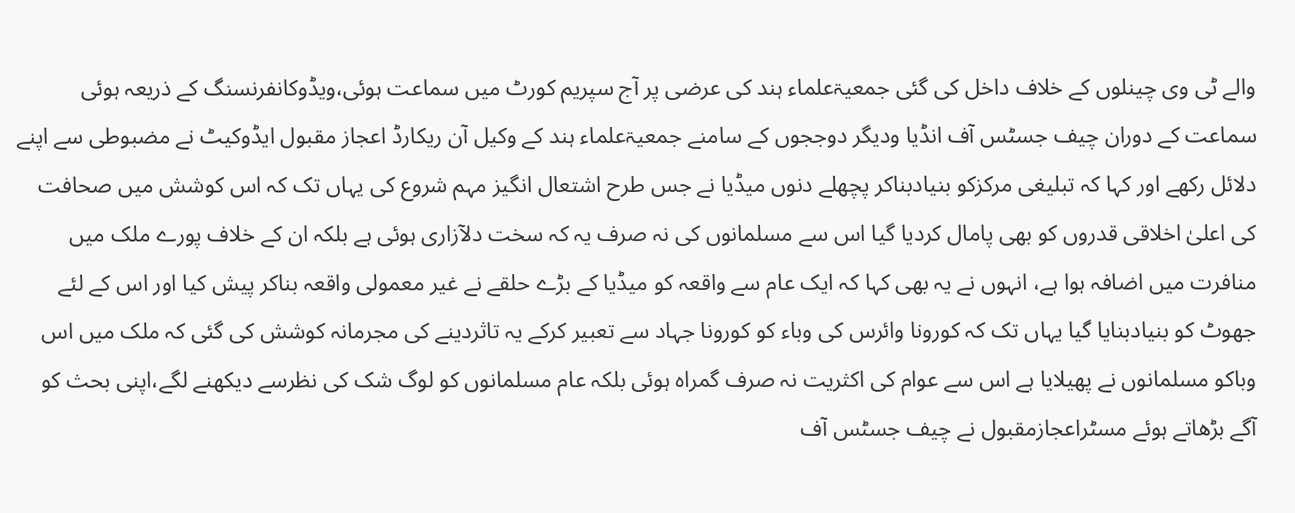والے ٹی وی چینلوں کے خلاف داخل کی گئی جمعیۃعلماء ہند کی عرضی پر آج سپریم کورٹ میں سماعت ہوئی،ویڈوکانفرنسنگ کے ذریعہ ہوئی سماعت کے دوران چیف جسٹس آف انڈیا ودیگر دوججوں کے سامنے جمعیۃعلماء ہند کے وکیل آن ریکارڈ اعجاز مقبول ایڈوکیٹ نے مضبوطی سے اپنے دلائل رکھے اور کہا کہ تبلیغی مرکزکو بنیادبناکر پچھلے دنوں میڈیا نے جس طرح اشتعال انگیز مہم شروع کی یہاں تک کہ اس کوشش میں صحافت کی اعلیٰ اخلاقی قدروں کو بھی پامال کردیا گیا اس سے مسلمانوں کی نہ صرف یہ کہ سخت دلآزاری ہوئی ہے بلکہ ان کے خلاف پورے ملک میں منافرت میں اضافہ ہوا ہے، انہوں نے یہ بھی کہا کہ ایک عام سے واقعہ کو میڈیا کے بڑے حلقے نے غیر معمولی واقعہ بناکر پیش کیا اور اس کے لئے جھوٹ کو بنیادبنایا گیا یہاں تک کہ کورونا وائرس کی وباء کو کورونا جہاد سے تعبیر کرکے یہ تاثردینے کی مجرمانہ کوشش کی گئی کہ ملک میں اس وباکو مسلمانوں نے پھیلایا ہے اس سے عوام کی اکثریت نہ صرف گمراہ ہوئی بلکہ عام مسلمانوں کو لوگ شک کی نظرسے دیکھنے لگے،اپنی بحث کو آگے بڑھاتے ہوئے مسٹراعجازمقبول نے چیف جسٹس آف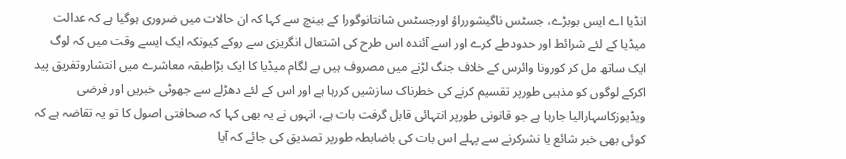انڈیا اے ایس بوبڑے، جسٹس ناگیشورراؤ اورجسٹس شانتانوگورا کے بینچ سے کہا کہ ان حالات میں ضروری ہوگیا ہے کہ عدالت میڈیا کے لئے شرائط اور حدودطے کرے اور اسے آئندہ اس طرح کی اشتعال انگریزی سے روکے کیونکہ ایک ایسے وقت میں کہ لوگ ایک ساتھ مل کر کورونا وائرس کے خلاف جنگ لڑنے میں مصروف ہیں بے لگام میڈیا کا ایک بڑاطبقہ معاشرے میں انتشاروتفریق پید اکرکے لوگوں کو مذہبی طورپر تقسیم کرنے کی خطرناک سازشیں کررہا ہے اور اس کے لئے دھڑلے سے جھوٹی خبریں اور فرضی ویڈیوزکاسہارالیا جارہا ہے جو قانونی طورپر انتہائی قابل گرفت بات ہے، انہوں نے یہ بھی کہا کہ صحافتی اصول کا تو یہ تقاضہ ہے کہ کوئی بھی خبر شائع یا نشرکرنے سے پہلے اس بات کی باضابطہ طورپر تصدیق کی جائے کہ آیا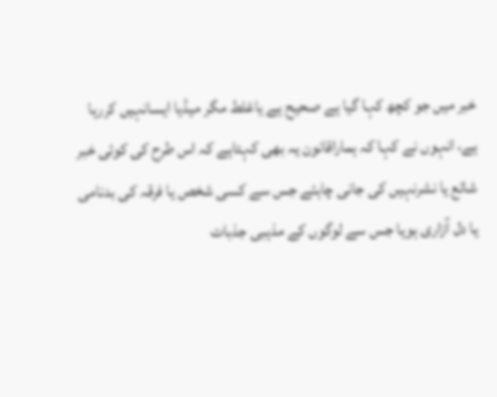خبر میں جو کچھ کہا گیا ہے صحیح ہے یاغلط مگر میڈیا ایسانہیں کررہا ہے، انہوں نے کہا کہ ہماراقانون یہ بھی کہتاہے کہ اس طرح کی کوئی خبر شائع یا نشرنہیں کی جانی چاہئے جس سے کسی شخص یا فرقہ کی بدنامی یا دل آزاری ہویا جس سے لوگوں کے مذہبی جذبات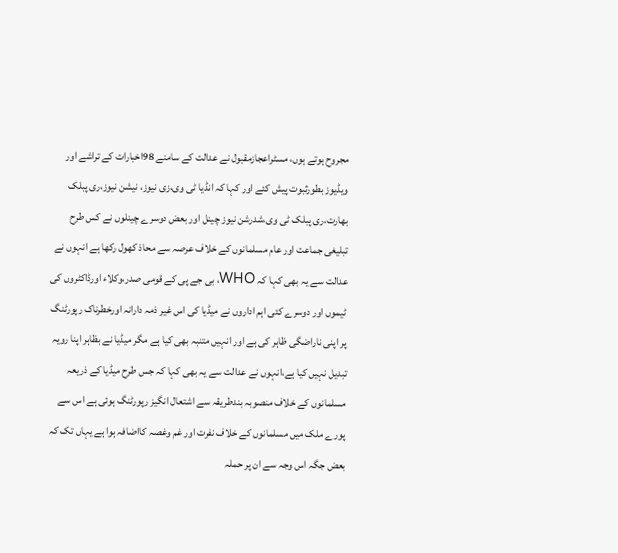مجروح ہوتے ہوں، مسٹراعجازمقبول نے عدالت کے سامنے 98اخبارات کے تراشے اور ویڈیوز بطورثبوت پیش کئے اور کہا کہ انڈیا ٹی وی،زی نیوز، نیشن نیوز،ری پبلک بھارت،ری پبلک ٹی وی،شدرشن نیوز چینل اور بعض دوسرے چینلوں نے کس طرح تبلیغی جماعت اور عام مسلمانوں کے خلاف عرصہ سے محاذ کھول رکھا ہے انہوں نے عدالت سے یہ بھی کہا کہ WHO، بی جے پی کے قومی صدر،وکلاء اورڈاکٹروں کی ٹیموں اور دوسرے کئی اہم اداروں نے میڈیا کی اس غیر ذمہ دارانہ اورخطرناک رپورٹنگ پر اپنی ناراضگی ظاہر کی ہے اور انہیں متنبہ بھی کیا ہے مگر میڈیا نے بظاہر اپنا رویہ تبدیل نہیں کیا ہے،انہوں نے عدالت سے یہ بھی کہا کہ جس طرح میڈیا کے ذریعہ مسلمانوں کے خلاف منصوبہ بندطریقہ سے اشتعال انگیز رپورٹنگ ہوئی ہے اس سے پورے ملک میں مسلمانوں کے خلاف نفرت اور غم وغصہ کااضافہ ہوا ہے یہاں تک کہ بعض جگہ اس وجہ سے ان پر حملہ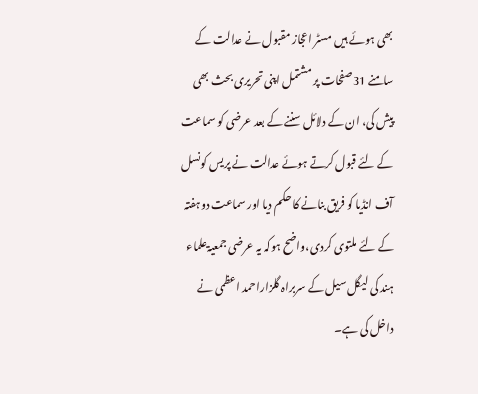بھی ہوئے ہیں مسٹر اعجاز مقبول نے عدالت کے سامنے 31صفحات پر مشتمل اپنی تحریری بحث بھی پیش کی، ان کے دلائل سننے کے بعد عرضی کو سماعت کے لئے قبول کرتے ہوئے عدالت نے پریس کونسل آف انڈیا کو فریق بنانے کا حکم دیا اور سماعت دوہفتہ کے لئے ملتوی کردی،واضح ہوکہ یہ عرضی جمعیۃعلماء ہند کی لیگل سیل کے سربراہ گلزاراحمد اعظمی نے داخل کی ہے۔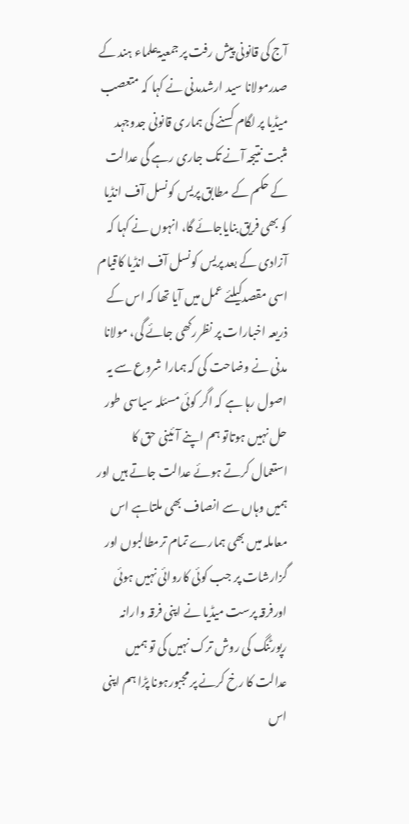آج کی قانونی پیش رفت پر جمعیۃعلماء ہند کے صدرمولانا سید ارشدمدنی نے کہا کہ متعصب میڈیا پر لگام کسنے کی ہماری قانونی جدوجہد مثبت نتیجہ آنے تک جاری رہے گی عدالت کے حکم کے مطابق پریس کونسل آف انڈیا کو بھی فریق بنایاجائے گا، انہوں نے کہا کہ آزادی کے بعد پریس کونسل آف انڈیا کاقیام اسی مقصدکیلئے عمل میں آیا تھا کہ اس کے ذریعہ اخبارات پر نظررکھی جائے گی، مولانا مدنی نے وضاحت کی کہ ہمارا شروع سے یہ اصول رہا ہے کہ اگر کوئی مسئلہ سیاسی طور حل نہیں ہوتاتو ہم اپنے آئینی حق کا استعمال کرتے ہوئے عدالت جاتے ہیں اور ہمیں وہاں سے انصاف بھی ملتاہے اس معاملہ میں بھی ہمارے تمام ترمطالبوں اور گزارشات پر جب کوئی کاروائی نہیں ہوئی اورفرقہ پرست میڈیا نے اپنی فرقہ وارانہ رپورٹنگ کی روش ترک نہیں کی تو ہمیں عدالت کا رخ کرنے پر مجبورہونا پڑا ہم اپنی اس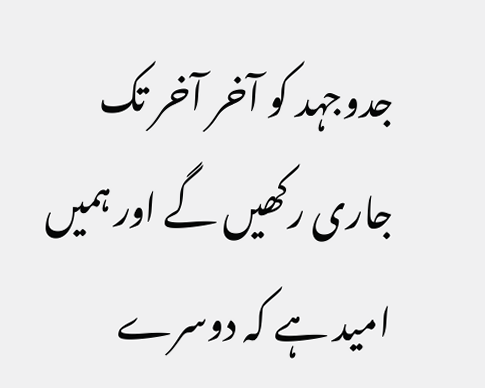جدوجہد کو آخر آخر تک جاری رکھیں گے اور ہمیں امید ہے کہ دوسرے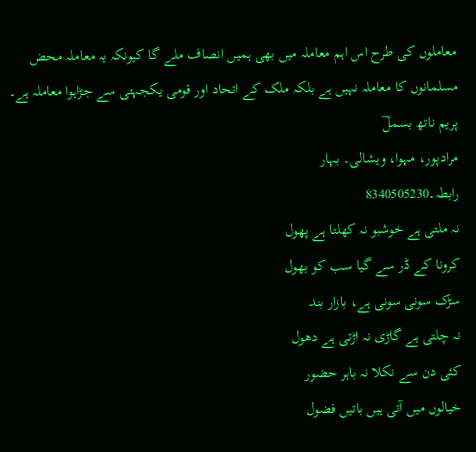معاملوں کی طرح اس اہم معاملہ میں بھی ہمیں انصاف ملے گا کیونکہ یہ معاملہ محض مسلمانوں کا معاملہ نہیں ہے بلکہ ملک کے اتحاد اور قومی یکجہتی سے جڑاہوا معاملہ ہے۔
پریم ناتھ بسملؔ
مرادپور، مہوا، ویشالی۔ بہار
رابطہ۔8340505230
نہ ملتی ہے خوشبو نہ کھلتا ہے پھول
کرونا کے ڈر سے گیا سب کو بھول
سڑک سونی سونی ہے، بازار بند
نہ چلتی ہے گاڑی نہ اڑتی ہے دھول
کئی دن سے نکلا نہ باہر حضور
خیالوں میں آتی ہیں باتیں فضول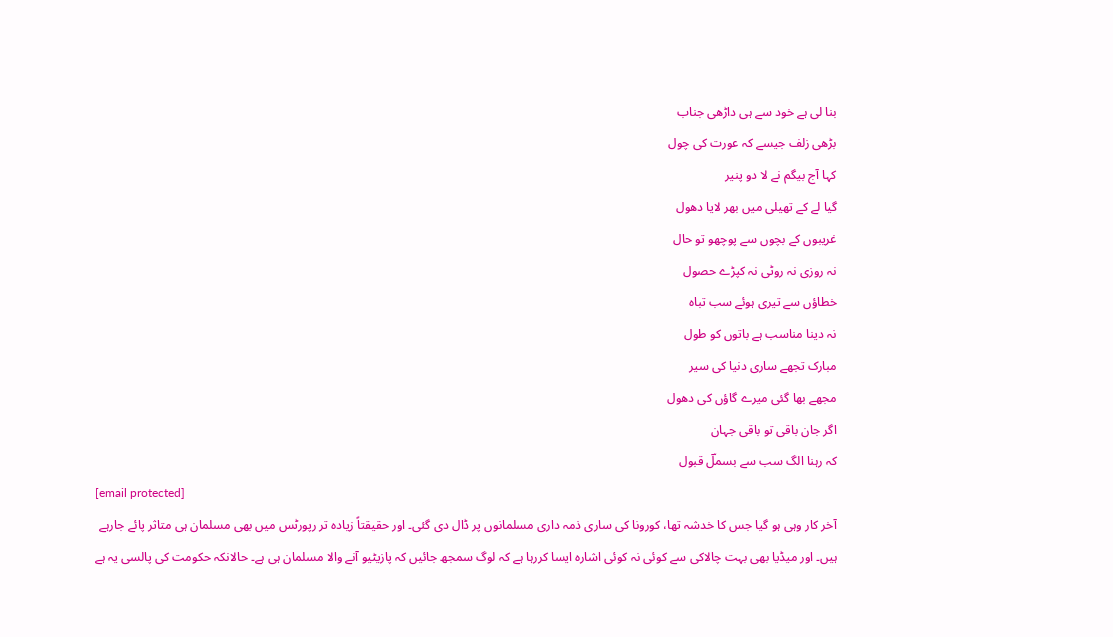بنا لی ہے خود سے ہی داڑھی جناب
بڑھی زلف جیسے کہ عورت کی چول
کہا آج بیگم نے لا دو پنیر
گیا لے کے تھیلی میں بھر لایا دھول
غریبوں کے بچوں سے پوچھو تو حال
نہ روزی نہ روٹی نہ کپڑے حصول
خطاؤں سے تیری ہوئے سب تباہ
نہ دینا مناسب ہے باتوں کو طول
مبارک تجھے ساری دنیا کی سیر
مجھے بھا گئی میرے گاؤں کی دھول
اگر جان باقی تو باقی جہان
کہ رہنا الگ سب سے بسملؔ قبول
[email protected]
آخر کار وہی ہو گیا جس کا خدشہ تھا، کورونا کی ساری ذمہ داری مسلمانوں پر ڈال دی گئی۔ اور حقیقتاً زیادہ تر رپورٹس میں بھی مسلمان ہی متاثر پائے جارہے ہیں۔ اور میڈیا بھی بہت چالاکی سے کوئی نہ کوئی اشارہ ایسا کررہا ہے کہ لوگ سمجھ جائیں کہ پازیٹیو آنے والا مسلمان ہی ہے۔ حالانکہ حکومت کی پالسی یہ ہے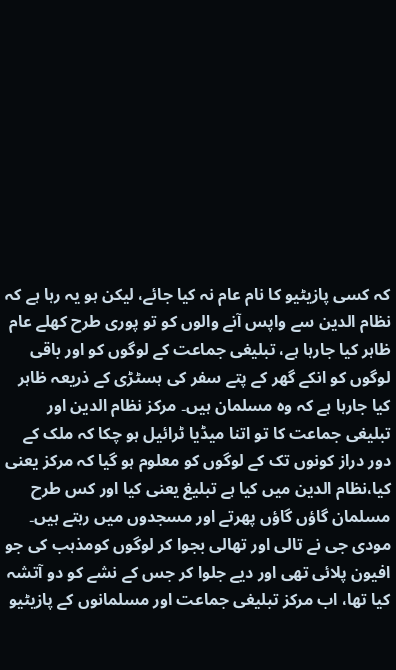کہ کسی پازیٹیو کا نام عام نہ کیا جائے، لیکن ہو یہ رہا ہے کہ نظام الدین سے واپس آنے والوں کو تو پوری طرح کھلے عام ظاہر کیا جارہا ہے، تبلیغی جماعت کے لوگوں کو اور باقی لوگوں کو انکے گھر کے پتے سفر کی ہسٹڑی کے ذریعہ ظاہر کیا جارہا ہے کہ وہ مسلمان ہیں۔ مرکز نظام الدین اور تبلیغی جماعت کا تو اتنا میڈیا ٹرائیل ہو چکا کہ ملک کے دور دراز کونوں تک کے لوگوں کو معلوم ہو گیا کہ مرکز یعنی کیا،نظام الدین میں کیا ہے تبلیغ یعنی کیا اور کس طرح مسلمان گاؤں گاؤں پھرتے اور مسجدوں میں رہتے ہیں۔ مودی جی نے تالی اور تھالی بجوا کر لوگوں کومذہب کی جو افیون پلائی تھی اور دیے جلوا کر جس کے نشے کو دو آتشہ کیا تھا، اب مرکز تبلیغی جماعت اور مسلمانوں کے پازیٹیو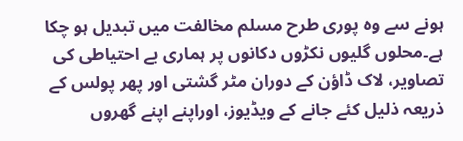ہونے سے وہ پوری طرح مسلم مخالفت میں تبدیل ہو چکا ہے۔محلوں گلیوں نکڑوں دکانوں پر ہماری بے احتیاطی کی تصاویر، لاک ڈاؤن کے دوران مٹر گشتی اور پھر پولس کے ذریعہ ذلیل کئے جانے کے ویڈیوز، اوراپنے اپنے گھروں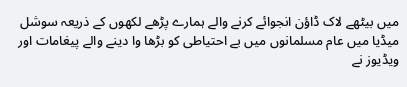میں بیٹھے لاک ڈاؤن انجوائے کرنے والے ہمارے پڑھے لکھوں کے ذریعہ سوشل میڈیا میں عام مسلمانوں میں بے احتیاطی کو بڑھا وا دینے والے پیغامات اور ویڈیوز نے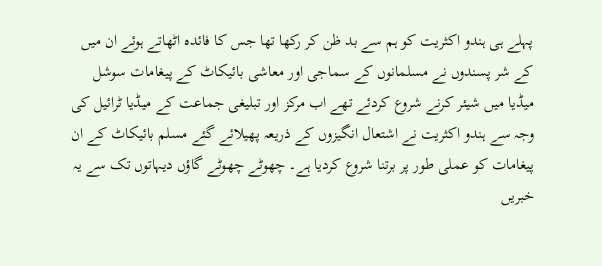پہلے ہی ہندو اکثریت کو ہم سے بد ظن کر رکھا تھا جس کا فائدہ اٹھاتے ہوئے ان میں کے شر پسندوں نے مسلمانوں کے سماجی اور معاشی بائیکاٹ کے پیغامات سوشل میڈیا میں شیئر کرنے شروع کردئے تھے اب مرکز اور تبلیغی جماعت کے میڈیا ٹرائیل کی وجہ سے ہندو اکثریت نے اشتعال انگیزوں کے ذریعہ پھیلائے گئے مسلم بائیکاٹ کے ان پیغامات کو عملی طور پر برتنا شروع کردیا ہے۔ چھوٹے چھوٹے گاؤں دیہاتوں تک سے یہ خبریں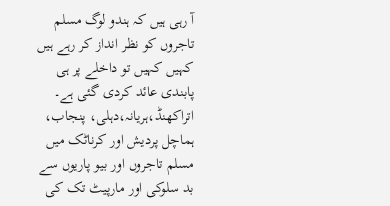آ رہی ہیں کہ ہندو لوگ مسلم تاجروں کو نظر انداز کر رہے ہیں کہیں کہیں تو داخلے پر ہی پابندی عائد کردی گئی ہے۔ اتراکھنڈ،ہریانہ،دہلی، پنجاب، ہماچل پردیش اور کرناٹک میں مسلم تاجروں اور بیو پاریوں سے بد سلوکی اور مارپیٹ تک کی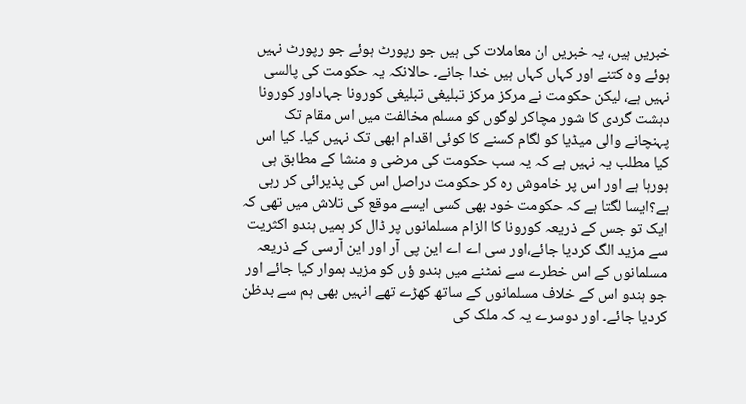خبریں ہیں، یہ خبریں ان معاملات کی ہیں جو رپورٹ ہوئے جو رپورٹ نہیں ہوئے وہ کتنے اور کہاں کہاں ہیں خدا جانے۔ حالانکہ یہ حکومت کی پالسی نہیں ہے، لیکن حکومت نے مرکز مرکز تبلیغی تبلیغی کورونا جہاداور کورونا دہشت گردی کا شور مچاکر لوگوں کو مسلم مخالفت میں اس مقام تک پہنچانے والی میڈیا کو لگام کسنے کا کوئی اقدام ابھی تک نہیں کیا۔ کیا اس کیا مطلب یہ نہیں ہے کہ یہ سب حکومت کی مرضی و منشا کے مطابق ہی ہورہا ہے اور اس پر خاموش رہ کر حکومت دراصل اس کی پذیرائی کر رہی ہے؟ایسا لگتا ہے کہ حکومت خود بھی کسی ایسے موقع کی تلاش میں تھی کہ ایک تو جس کے ذریعہ کورونا کا الزام مسلمانوں پر ڈال کر ہمیں ہندو اکثریت سے مزید الگ کردیا جائے،اور سی اے اے این پی آر اور این آرسی کے ذریعہ مسلمانوں کے اس خطرے سے نمٹنے میں ہندو ؤں کو مزید ہموار کیا جائے اور جو ہندو اس کے خلاف مسلمانوں کے ساتھ کھڑے تھے انہیں بھی ہم سے بدظن کردیا جائے۔ اور دوسرے یہ کہ ملک کی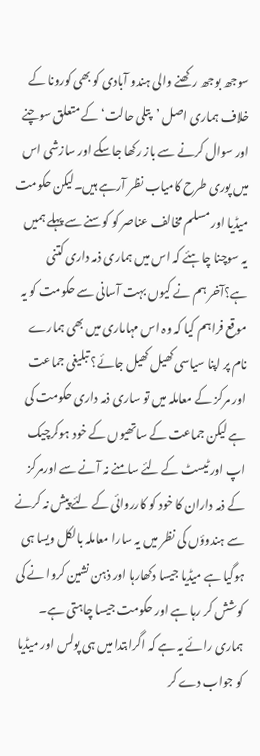سوجھ بوجھ رکھنے والی ہندو آبادی کو بھی کورونا کے خلاف ہماری اصل ’پتلی حالت‘ کے متعلق سوچنے اور سوال کرنے سے باز رکھا جاسکے اور سازشی اس میں پوری طرح کامیاب نظر آرہے ہیں۔لیکن حکومت میڈیا اور مسلم مخالف عناصر کو کوسنے سے پہلے ہمیں یہ سوچنا چاہئے کہ اس میں ہماری ذمہ داری کتنی ہے؟آخر ہم نے کیوں بہت آسانی سے حکومت کو یہ موقع فراہم کیا کہ وہ اس مہاماری میں بھی ہمارے نام پر اپنا سیاسی کھیل کھیل جائے؟ تبلیغی جماعت اور مرکز کے معاملہ میں تو ساری ذمہ داری حکومت کی ہے لیکن جماعت کے ساتھیوں کے خود ہوکرچیک اپ اور ٹیسٹ کے لئے سامنے نہ آنے سے اورمرکز کے ذمہ داران کا خود کو کارروائی کے لئے پیش نہ کرنے سے ہندوؤں کی نظر میں یہ سارا معاملہ بالکل ویسا ہی ہوگیا ہے میڈیا جیسا دکھارہا اور ذہن نشین کروا نے کی کوشش کر رہا ہے اور حکومت جیسا چاہتی ہے۔ ہماری رائے یہ ہے کہ اگرابتدا میں ہی پولس اور میڈیا کو جواب دے کر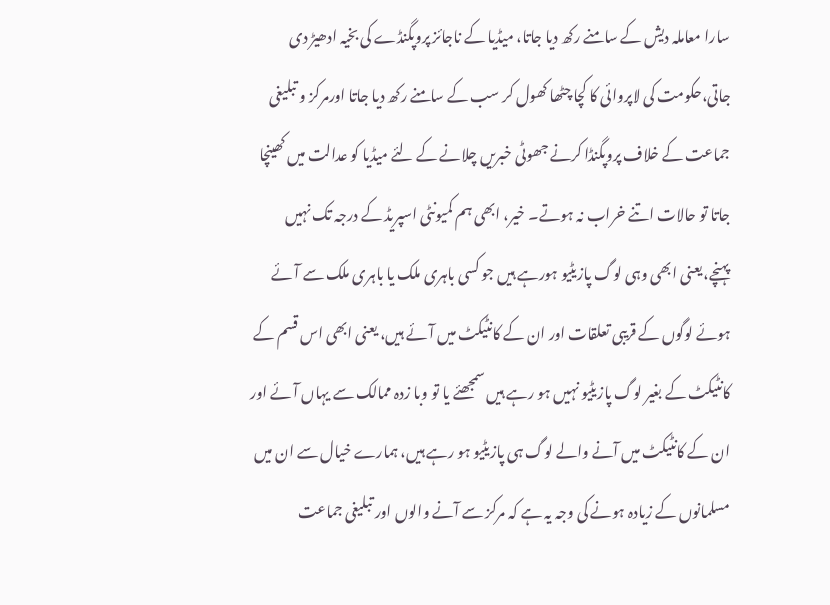سارا معاملہ دیش کے سامنے رکھ دیا جاتا، میڈیا کے ناجائز پروپگنڈے کی بخیہ ادھیڑ دی جاتی،حکومت کی لاپروائی کا کچا چٹھا کھول کر سب کے سامنے رکھ دیا جاتا اورمرکز و تبلیغی جماعت کے خلاف پروپگنڈا کرنے جھوٹی خبریں چلانے کے لئے میڈیا کو عدالت میں کھینچا جاتا تو حالات اتنے خراب نہ ہوتے۔ خیر، ابھی ہم کمیونٹی اسپریڈ کے درجہ تک نہیں پہنچے،یعنی ابھی وہی لوگ پازیٹیو ہورہے ہیں جو کسی باہری ملک یا باہری ملک سے آئے ہوئے لوگوں کے قریبی تعلقات اور ان کے کانٹیکٹ میں آئے ہیں، یعنی ابھی اس قسم کے کانٹیکٹ کے بغیر لوگ پازیٹیو نہیں ہو رہے ہیں سمجھئے یا تو وبا زدہ ممالک سے یہاں آئے اور ان کے کانٹیکٹ میں آنے والے لوگ ہی پازیٹیو ہو رہے ہیں، ہمارے خیال سے ان میں مسلمانوں کے زیادہ ہونے کی وجہ یہ ہے کہ مرکز سے آنے والوں اور تبلیغی جماعت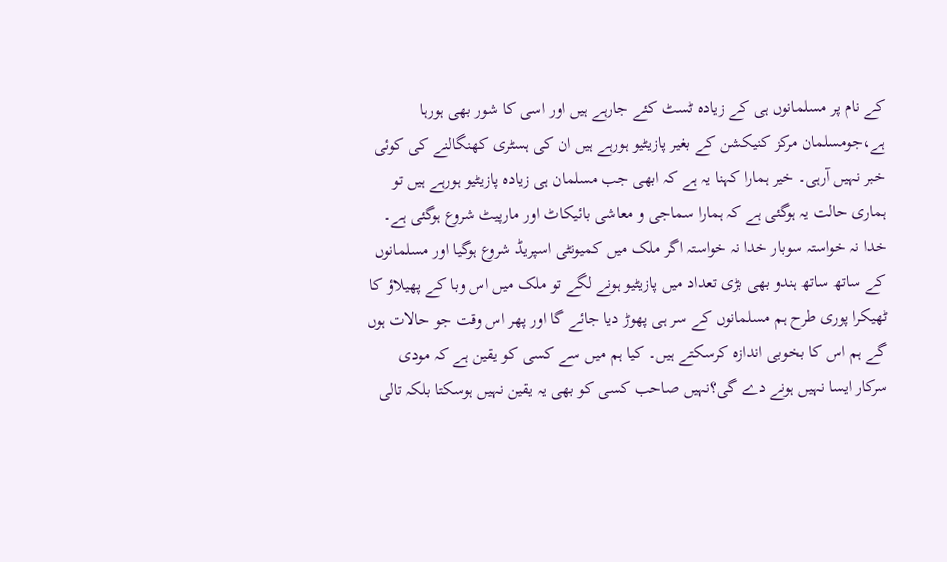کے نام پر مسلمانوں ہی کے زیادہ ٹسٹ کئے جارہے ہیں اور اسی کا شور بھی ہورہا ہے،جومسلمان مرکز کنیکشن کے بغیر پازیٹیو ہورہے ہیں ان کی ہسٹری کھنگالنے کی کوئی خبر نہیں آرہی۔ خیر ہمارا کہنا یہ ہے کہ ابھی جب مسلمان ہی زیادہ پازیٹیو ہورہے ہیں تو ہماری حالت یہ ہوگئی ہے کہ ہمارا سماجی و معاشی بائیکاٹ اور مارپیٹ شروع ہوگئی ہے۔ خدا نہ خواستہ سوبار خدا نہ خواستہ اگر ملک میں کمیونٹی اسپریڈ شروع ہوگیا اور مسلمانوں کے ساتھ ساتھ ہندو بھی بڑی تعداد میں پازیٹیو ہونے لگے تو ملک میں اس وبا کے پھیلاؤ کا ٹھیکرا پوری طرح ہم مسلمانوں کے سر ہی پھوڑ دیا جائے گا اور پھر اس وقت جو حالات ہوں گے ہم اس کا بخوبی اندازہ کرسکتے ہیں۔ کیا ہم میں سے کسی کو یقین ہے کہ مودی سرکار ایسا نہیں ہونے دے گی؟نہیں صاحب کسی کو بھی یہ یقین نہیں ہوسکتا بلکہ تالی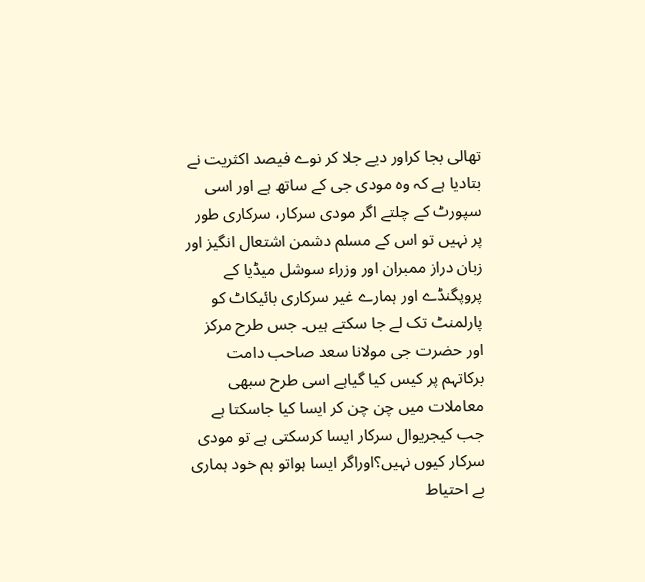تھالی بجا کراور دیے جلا کر نوے فیصد اکثریت نے بتادیا ہے کہ وہ مودی جی کے ساتھ ہے اور اسی سپورٹ کے چلتے اگر مودی سرکار، سرکاری طور پر نہیں تو اس کے مسلم دشمن اشتعال انگیز اور زبان دراز ممبران اور وزراء سوشل میڈیا کے پروپگنڈے اور ہمارے غیر سرکاری بائیکاٹ کو پارلمنٹ تک لے جا سکتے ہیں۔ جس طرح مرکز اور حضرت جی مولانا سعد صاحب دامت برکاتہم پر کیس کیا گیاہے اسی طرح سبھی معاملات میں چن چن کر ایسا کیا جاسکتا ہے جب کیجریوال سرکار ایسا کرسکتی ہے تو مودی سرکار کیوں نہیں؟اوراگر ایسا ہواتو ہم خود ہماری بے احتیاط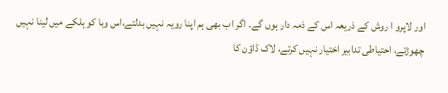اور لاپرو ا روش کے ذریعہ اس کے ذمہ دار ہوں گے۔ اگر اب بھی ہم اپنا رویہ نہیں بدلتے،اس وبا کو ہلکے میں لینا نہیں چھوڑتے، احتیاطی تدابیر اختیار نہیں کرتے، لاک ڈاؤن کا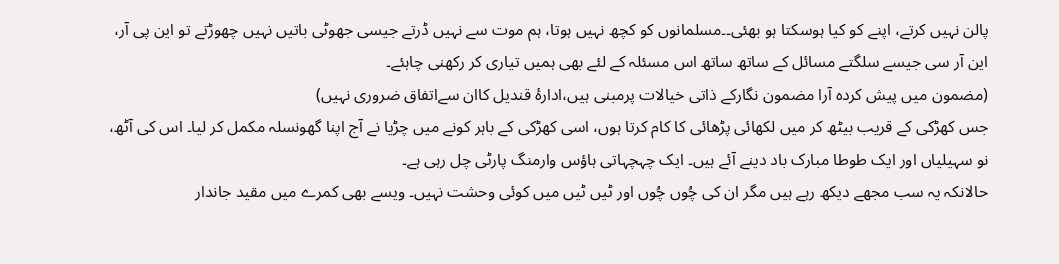پالن نہیں کرتے، اپنے کو کیا ہوسکتا ہو بھئی۔۔مسلمانوں کو کچھ نہیں ہوتا، ہم موت سے نہیں ڈرتے جیسی جھوٹی باتیں نہیں چھوڑتے تو این پی آر، این آر سی جیسے سلگتے مسائل کے ساتھ ساتھ اس مسئلہ کے لئے بھی ہمیں تیاری کر رکھنی چاہئے۔
(مضمون میں پیش کردہ آرا مضمون نگارکے ذاتی خیالات پرمبنی ہیں،ادارۂ قندیل کاان سےاتفاق ضروری نہیں)
جس کھڑکی کے قریب بیٹھ کر میں لکھائی پڑھائی کا کام کرتا ہوں، اسی کھڑکی کے باہر کونے میں چڑیا نے آج اپنا گھونسلہ مکمل کر لیا۔ اس کی آٹھ، نو سہیلیاں اور ایک طوطا مبارک باد دینے آئے ہیں۔ ایک چہچہاتی ہاؤس وارمنگ پارٹی چل رہی ہے۔
حالانکہ یہ سب مجھے دیکھ رہے ہیں مگر ان کی چُوں چُوں اور ٹیں ٹیں میں کوئی وحشت نہیں۔ ویسے بھی کمرے میں مقید جاندار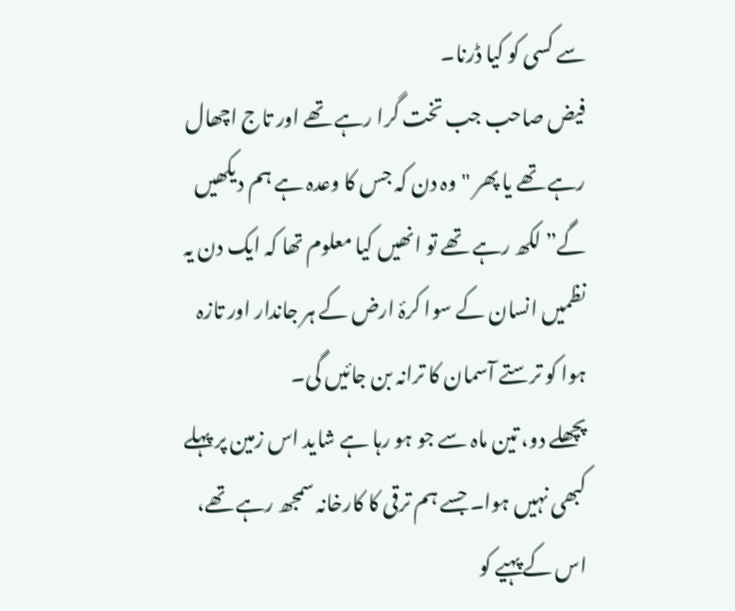سے کسی کو کیا ڈرنا۔
فیض صاحب جب تخت گرا رہے تھے اور تاج اچھال رہے تھے یا پھر "وہ دن کہ جس کا وعدہ ہے ہم دیکھیں گے” لکھ رہے تھے تو انھیں کیا معلوم تھا کہ ایک دن یہ نظمیں انسان کے سوا کرۂ ارض کے ہر جاندار اور تازہ ہوا کو ترستے آسمان کا ترانہ بن جائیں گی۔
پچھلے دو، تین ماہ سے جو ہو رہا ہے شاید اس زمین پر پہلے کبھی نہیں ہوا۔ جسے ہم ترقی کا کارخانہ سمجھ رہے تھے، اس کے پہیے کو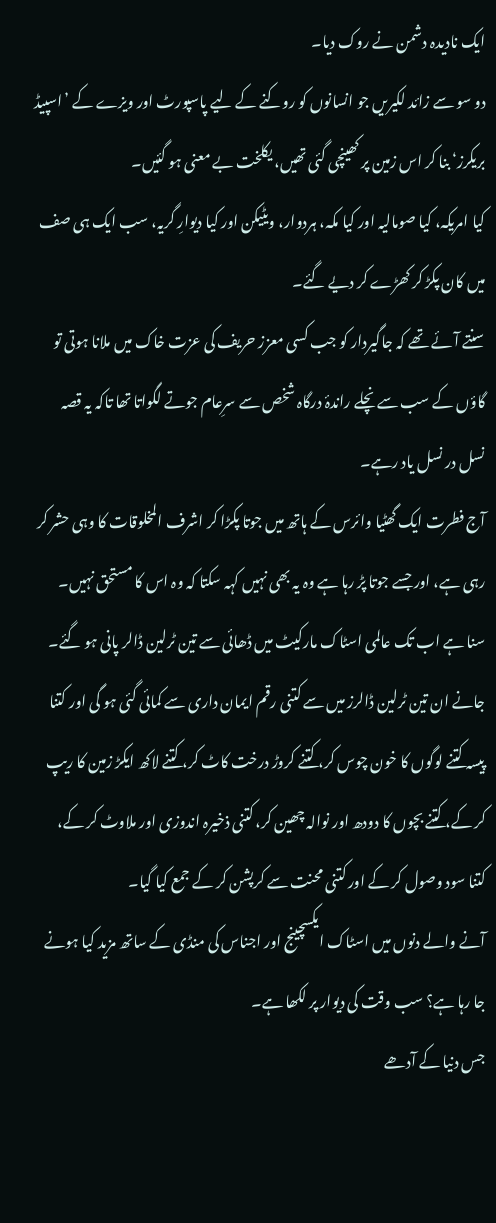ایک نادیدہ دشمن نے روک دیا۔
دو سو سے زائد لکیریں جو انسانوں کو روکنے کے لیے پاسپورٹ اور ویزے کے ’اسپیڈ بریکرز‘ بنا کر اس زمین پر کھینچی گئی تھیں، یکلخت بے معنی ہو گئیں۔
کیا امریکہ، کیا صومالیہ اور کیا مکہ، ہردوار، ویٹیکن اور کیا دیوارِ گریہ، سب ایک ہی صف میں کان پکڑ کر کھڑے کر دیے گئے۔
سنتے آئے تھے کہ جاگیردار کو جب کسی معزز حریف کی عزت خاک میں ملانا ہوتی تو گاؤں کے سب سے نچلے راندۂ درگاہ شخص سے سرِعام جوتے لگواتا تھا تاکہ یہ قصہ نسل در نسل یاد رہے۔
آج فطرت ایک گھٹیا وائرس کے ہاتھ میں جوتا پکڑا کر اشرف المخلوقات کا وہی حشر کر رہی ہے، اور جسے جوتا پڑ رہا ہے وہ یہ بھی نہیں کہہ سکتا کہ وہ اس کا مستحق نہیں۔
سنا ہے اب تک عالمی اسٹاک مارکیٹ میں ڈھائی سے تین ٹرلین ڈالر پانی ہو گئے۔ جانے ان تین ٹرلین ڈالرز میں سے کتنی رقم ایمان داری سے کمائی گئی ہو گی اور کتنا پیسہ کتنے لوگوں کا خون چوس کر، کتنے کروڑ درخت کاٹ کر، کتنے لاکھ ایکڑ زمین کا ریپ کر کے، کتنے بچوں کا دودھ اور نوالہ چھین کر، کتنی ذخیرہ اندوزی اور ملاوٹ کر کے، کتنا سود وصول کر کے اور کتنی محنت سے کرپشن کر کے جمع کیا گیا۔
آنے والے دنوں میں اسٹاک ایکسچینج اور اجناس کی منڈی کے ساتھ مزید کیا ہونے جا رہا ہے؟ سب وقت کی دیوار پر لکھا ہے۔
جس دنیا کے آدھے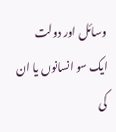وسائل اور دولت ایک سو انسانوں یا ان کی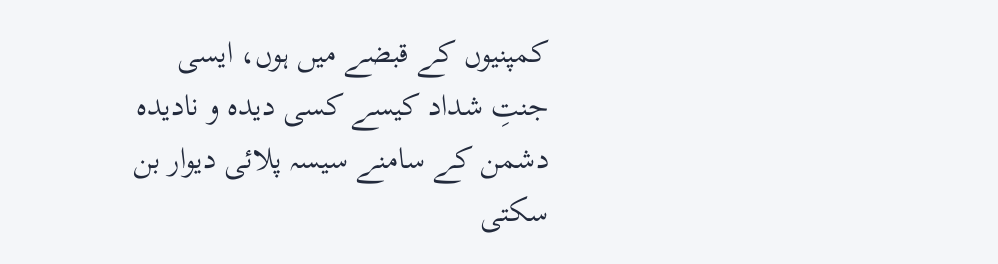کمپنیوں کے قبضے میں ہوں، ایسی جنتِ شداد کیسے کسی دیدہ و نادیدہ دشمن کے سامنے سیسہ پلائی دیوار بن سکتی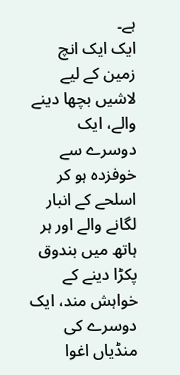ہے۔
ایک ایک انچ زمین کے لیے لاشیں بچھا دینے والے، ایک دوسرے سے خوفزدہ ہو کر اسلحے کے انبار لگانے والے اور ہر ہاتھ میں بندوق پکڑا دینے کے خواہش مند، ایک دوسرے کی منڈیاں اغوا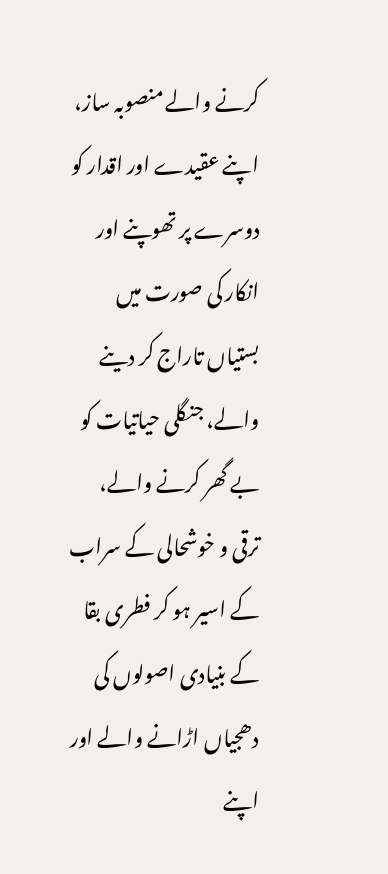کرنے والے منصوبہ ساز، اپنے عقیدے اور اقدار کو دوسرے پر تھوپنے اور انکار کی صورت میں بستیاں تاراج کر دینے والے، جنگلی حیاتیات کو بے گھر کرنے والے، ترقی و خوشحالی کے سراب کے اسیر ہو کر فطری بقا کے بنیادی اصولوں کی دھجیاں اڑانے والے اور اپنے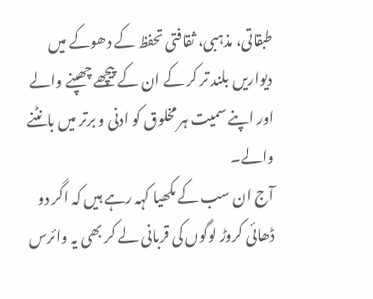طبقاتی، مذہبی، ثقافتی تحفظ کے دھوکے میں دیواریں بلند تر کر کے ان کے پیچھے چھپنے والے اور اپنے سمیت ہر مخلوق کو ادنی و برتر میں بانٹنے والے۔
آج ان سب کے مکھیا کہہ رہے ہیں کہ اگر دو ڈھائی کروڑ لوگوں کی قربانی لے کر بھی یہ وائرس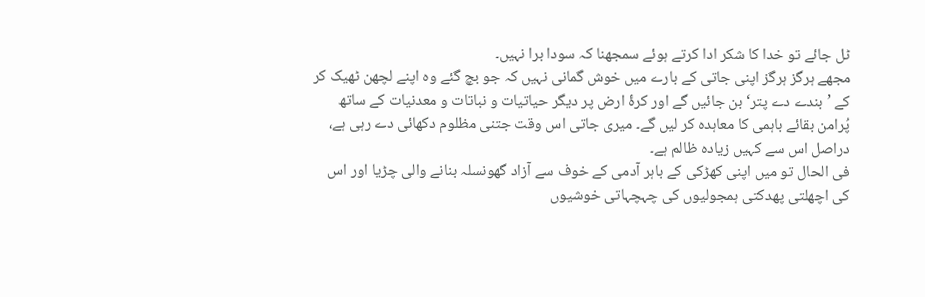ٹل جائے تو خدا کا شکر ادا کرتے ہوئے سمجھنا کہ سودا برا نہیں۔
مجھے ہرگز ہرگز اپنی جاتی کے بارے میں خوش گمانی نہیں کہ جو بچ گئے وہ اپنے لچھن ٹھیک کر کے ’بندے دے پتر‘ بن جائیں گے اور کرۂ ارض پر دیگر حیاتیات و نباتات و معدنیات کے ساتھ پُرامن بقائے باہمی کا معاہدہ کر لیں گے۔ میری جاتی اس وقت جتنی مظلوم دکھائی دے رہی ہے، دراصل اس سے کہیں زیادہ ظالم ہے۔
فی الحال تو میں اپنی کھڑکی کے باہر آدمی کے خوف سے آزاد گھونسلہ بنانے والی چڑیا اور اس کی اچھلتی پھدکتی ہمجولیوں کی چہچہاتی خوشیوں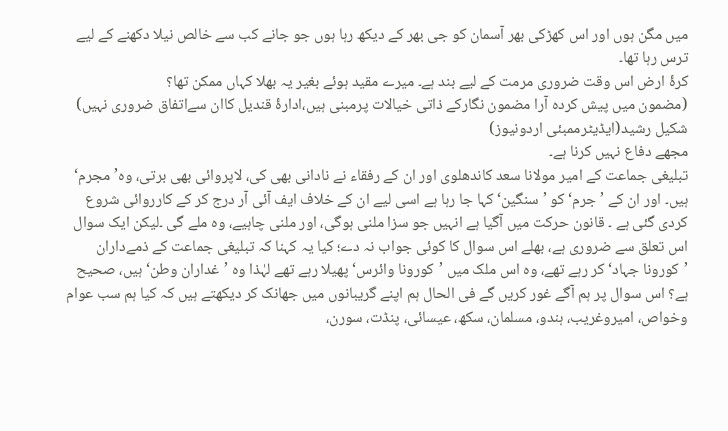میں مگن ہوں اور اس کھڑکی بھر آسمان کو جی بھر کے دیکھ رہا ہوں جو جانے کب سے خالص نیلا دکھنے کے لیے ترس رہا تھا۔
کرۂ ارض اس وقت ضروری مرمت کے لیے بند ہے۔ میرے مقید ہوئے بغیر یہ بھلا کہاں ممکن تھا؟
(مضمون میں پیش کردہ آرا مضمون نگارکے ذاتی خیالات پرمبنی ہیں،ادارۂ قندیل کاان سےاتفاق ضروری نہیں)
شکیل رشید(ایڈیٹرممبئی اردونیوز)
مجھے دفاع نہیں کرنا ہے۔
تبلیغی جماعت کے امیر مولانا سعد کاندھلوی اور ان کے رفقاء نے نادانی بھی کی، لاپروائی بھی برتی، وہ’مجرم‘ ہیں۔ اور ان کے ’جرم‘ کو ’سنگین‘ کہا جا رہا ہے اسی لیے ان کے خلاف ایف آئی آر درج کر کے کارروائی شروع کردی گئی ہے ۔ قانون حرکت میں آگیا ہے انہیں جو سزا ملنی ہوگی، اور ملنی چاہیے، وہ ملے گی ۔لیکن ایک سوال اس تعلق سے ضروری ہے، بھلے اس سوال کا کوئی جواب نہ دے؛ کیا یہ کہنا کہ تبلیغی جماعت کے ذمےداران ’کورونا جہاد‘ کر رہے تھے، وہ اس ملک میں ’کورونا وائرس‘ پھیلا رہے تھے لہٰذا وہ ’غداران وطن‘ ہیں، صحیح ہے؟ اس سوال پر ہم آگے غور کریں گے فی الحال ہم اپنے گریبانوں میں جھانک کر دیکھتے ہیں کہ کیا ہم سب عوام وخواص، امیروغریب، ہندو، مسلمان، سکھ، عیسائی، پنڈت، سورن،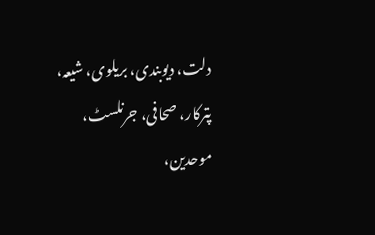دلت، دیوبندی، بریلوی، شیعہ، پترکار، صحافی، جرنلسٹ، موحدین،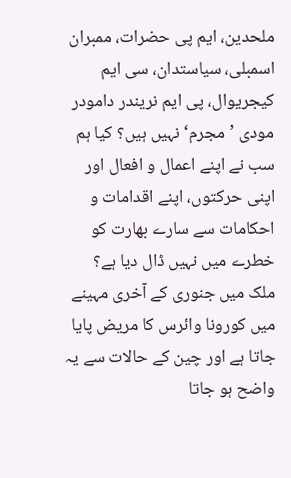ملحدین، ایم پی حضرات، ممبران اسمبلی، سیاستدان، سی ایم کیجریوال، پی ایم نریندر دامودر مودی ’مجرم‘ نہیں ہیں؟ کیا ہم سب نے اپنے اعمال و افعال اور اپنی حرکتوں، اپنے اقدامات و احکامات سے سارے بھارت کو خطرے میں نہیں ڈال دیا ہے؟
ملک میں جنوری کے آخری مہینے میں کورونا وائرس کا مریض پایا جاتا ہے اور چین کے حالات سے یہ واضح ہو جاتا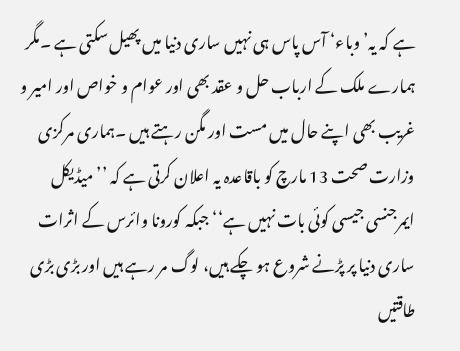ہے کہ یہ’وباء‘ آس پاس ہی نہیں ساری دنیا میں پھیل سکتی ہے ۔مگر ہمارے ملک کے ارباب حل و عقد بھی اور عوام و خواص اور امیر و غریب بھی اپنے حال میں مست اور مگن رہتے ہیں ۔ہماری مرکزی وزارت صحت 13 مارچ کو باقاعدہ یہ اعلان کرتی ہے کہ ’’میڈیکل ایمرجنسی جیسی کوئی بات نہیں ہے‘‘ جبکہ کورونا وائرس کے اثرات ساری دنیا پر پڑنے شروع ہو چکے ہیں، لوگ مر رہے ہیں اور بڑی بڑی طاقتیں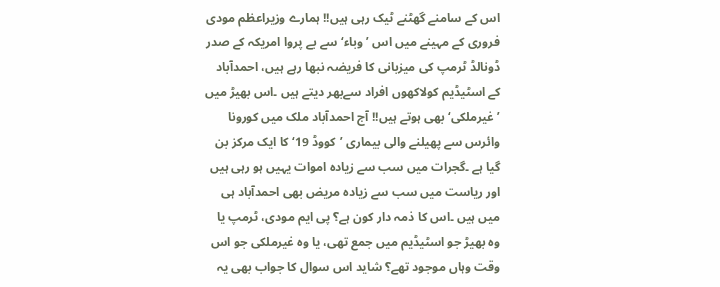اس کے سامنے گھٹنے ٹیک رہی ہیں!! ہمارے وزیراعظم مودی فروری کے مہینے میں اس ’وباء‘ سے بے پروا امریکہ کے صدر ڈونالڈ ٹرمپ کی میزبانی کا فریضہ نبھا رہے ہیں، احمدآباد کے اسٹیڈیم کولاکھوں افراد سےبھر دیتے ہیں ۔اس بھیڑ میں ’غیرملکی‘ بھی ہوتے ہیں!! آج احمدآباد ملک میں کورونا وائرس سے پھیلنے والی بیماری ’کووڈ 19‘ کا ایک مرکز بن گیا ہے ۔گجرات میں سب سے زیادہ اموات یہیں ہو رہی ہیں اور ریاست میں سب سے زیادہ مریض بھی احمدآباد ہی میں ہیں ۔اس کا ذمہ دار کون ہے؟ پی ایم مودی، ٹرمپ یا وہ بھیڑ جو اسٹیڈیم میں جمع تھی، یا وہ غیرملکی جو اس وقت وہاں موجود تھے؟ شاید اس سوال کا جواب بھی یہ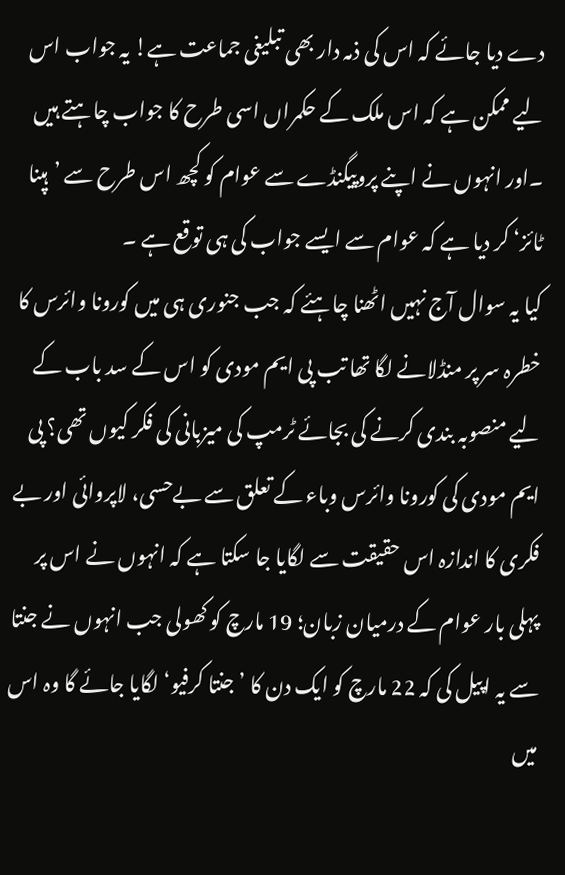دے دیا جائے کہ اس کی ذمہ دار بھی تبلیغی جماعت ہے! یہ جواب اس لیے ممکن ہے کہ اس ملک کے حکمراں اسی طرح کا جواب چاہتے ہیں ۔اور انہوں نے اپنے پروپیگنڈے سے عوام کو کچھ اس طرح سے ’ہپنا ٹائز‘ کر دیا ہے کہ عوام سے ایسے جواب کی ہی توقع ہے ۔
کیا یہ سوال آج نہیں اٹھنا چاہئے کہ جب جنوری ہی میں کورونا وائرس کا خطرہ سر پر منڈلانے لگا تھا تب پی ایم مودی کو اس کے سد باب کے لیے منصوبہ بندی کرنے کی بجائے ٹرمپ کی میزبانی کی فکر کیوں تھی؟ پی ایم مودی کی کورونا وائرس وباء کے تعلق سے بےحسی، لاپروائی اور بے فکری کا اندازہ اس حقیقت سے لگایا جا سکتا ہے کہ انہوں نے اس پر پہلی بار عوام کے درمیان زبان؛ 19 مارچ کو کھولی جب انہوں نے جنتا سے یہ اپیل کی کہ 22 مارچ کو ایک دن کا ’جنتا کرفیو‘ لگایا جائے گا وہ اس میں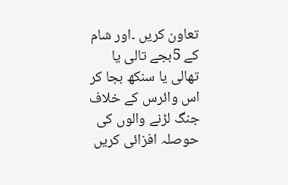تعاون کریں ۔اور شام کے 5بجے تالی یا تھالی یا سنکھ بجا کر اس وائرس کے خلاف جنگ لڑنے والوں کی حوصلہ افزائی کریں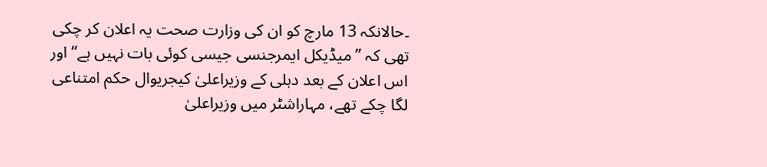۔حالانکہ 13 مارچ کو ان کی وزارت صحت یہ اعلان کر چکی تھی کہ ’’ میڈیکل ایمرجنسی جیسی کوئی بات نہیں ہے‘‘ اور اس اعلان کے بعد دہلی کے وزیراعلیٰ کیجریوال حکم امتناعی لگا چکے تھے، مہاراشٹر میں وزیراعلیٰ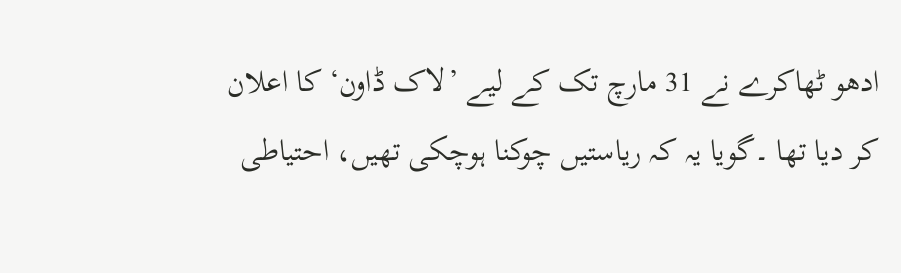ادھو ٹھاکرے نے 31 مارچ تک کے لیے ’لاک ڈاون‘ کا اعلان کر دیا تھا ۔گویا یہ کہ ریاستیں چوکنا ہوچکی تھیں، احتیاطی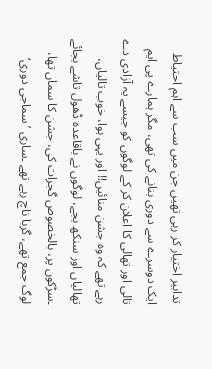تدابیر اختیار کر رہی تھیں جن میں سب سے اہم احتیاط ایک دوسرے سے دوری بنانے کی تھی، مگر ہمارے پی ایم تالی اور تھالی کا اعلان کر کے لوگوں کو جیسے یہ آزادی دے رہے تھے کہ وہ جشن منائیں!! اور یہی ہوا، خوب تالیاں، تھالیاں اور سنکھ بجے، لوگوں نے باقاعدہ ڈھول تاشے بجائے ۔سڑکوں پر، بالخصوص گجرات کی، جشن کا سماں تھا، لوگ جمع تھے، گربا ناچ رہے تھے ۔ساری ’سماجی دوری‘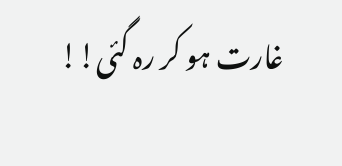غارت ہو کر رہ گئی!!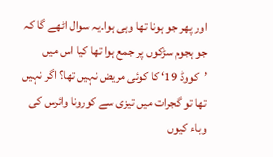اور پھر جو ہونا تھا وہی ہوا۔یہ سوال اٹھے گا کہ جو ہجوم سڑکوں پر جمع ہوا تھا کیا اس میں ’کووڈ 19‘ کا کوئی مریض نہیں تھا؟ اگر نہیں تھا تو گجرات میں تیزی سے کورونا وائرس کی وباء کیوں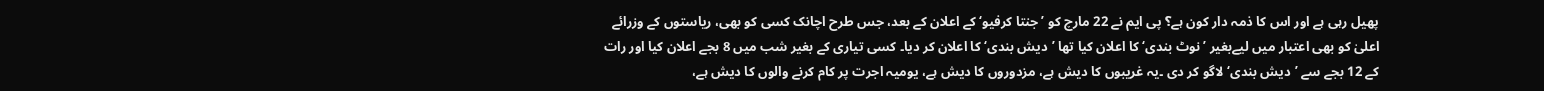پھیل رہی ہے اور اس کا ذمہ دار کون ہے؟ پی ایم نے 22 مارچ کو ’جنتا کرفیو‘ کے اعلان کے بعد، جس طرح اچانک کسی کو بھی، ریاستوں کے وزرائے اعلیٰ کو بھی اعتبار میں لیےبغیر ’نوٹ بندی‘ کا اعلان کیا تھا ’دیش بندی‘ کا اعلان کر دیا۔ کسی تیاری کے بغیر شب میں 8 بجے اعلان کیا اور رات کے 12 بجے سے ’دیش بندی‘ لاگو کر دی ۔یہ غریبوں کا دیش ہے، مزدوروں کا دیش ہے، یومیہ اجرت پر کام کرنے والوں کا دیش ہے،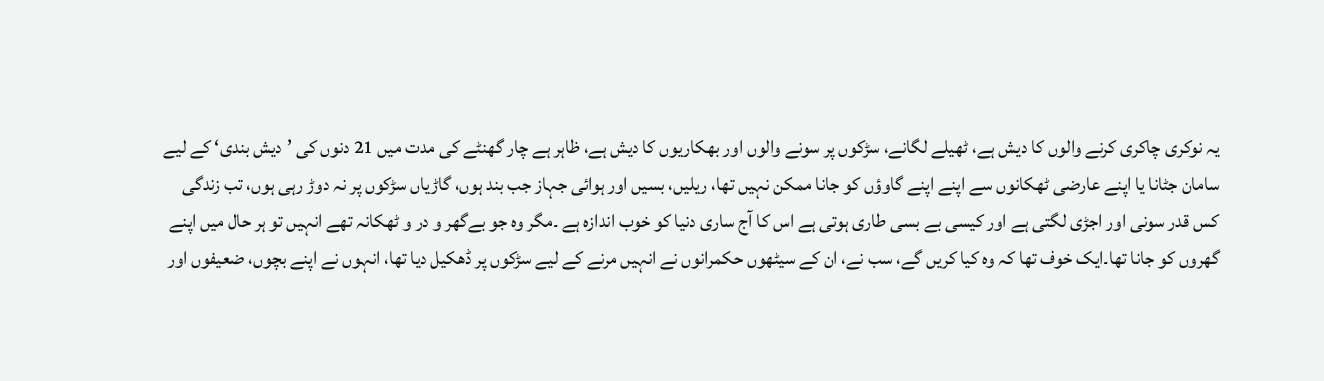یہ نوکری چاکری کرنے والوں کا دیش ہے، ٹھیلے لگانے، سڑکوں پر سونے والوں اور بھکاریوں کا دیش ہے، ظاہر ہے چار گھنٹے کی مدت میں 21 دنوں کی ’دیش بندی‘ کے لیے سامان جٹانا یا اپنے عارضی ٹھکانوں سے اپنے اپنے گاوؤں کو جانا ممکن نہیں تھا، ریلیں، بسیں اور ہوائی جہاز جب بند ہوں، گاڑیاں سڑکوں پر نہ دوڑ رہی ہوں، تب زندگی کس قدر سونی اور اجڑی لگتی ہے اور کیسی بے بسی طاری ہوتی ہے اس کا آج ساری دنیا کو خوب اندازہ ہے ۔مگر وہ جو بےگھر و در و ٹھکانہ تھے انہیں تو ہر حال میں اپنے گھروں کو جانا تھا۔ایک خوف تھا کہ وہ کیا کریں گے، سب نے، ان کے سیٹھوں حکمرانوں نے انہیں مرنے کے لیے سڑکوں پر ڈھکیل دیا تھا، انہوں نے اپنے بچوں، ضعیفوں اور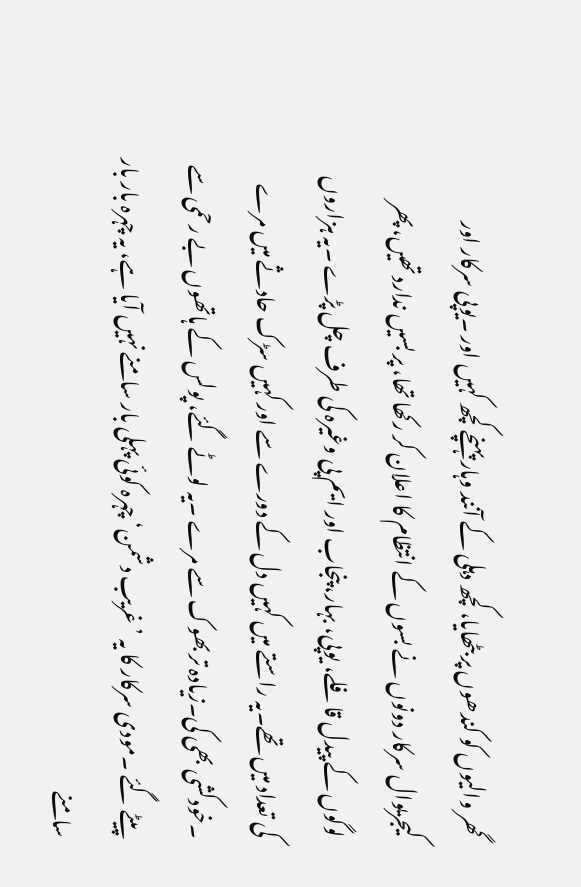گھر والیوں کو کندھوں پر بٹھایا، کچھ دہلی کے آنند وہار پہنچے کچھ کہیں اور ۔یوپی سرکار اور کیجریوال سرکار دونوں نے بسوں کے انتظام کا اعلان کر رکھا تھا، پر بسیں ندارد تھیں، پھر لوگوں کے پیدل قافلے، یوپی، بہار، پنجاب اور ایم پی وغیرہ کی طرف چل پڑے ۔یہ ہزاروں کی تعداد میں تھے۔یہ راستے میں کہیں دل کے دورے سے اور کہیں سڑک حادثے میں مرے ۔خودکشی بھی کی۔زیادہ تر بھوک سے مرے ۔یہ لوٹے گئے، پولس کے ہاتھوں بے رحمی سے پیٹے گئے ۔مودی سرکار کا یہ ’غریب دشمن‘ چہرہ کوئی پہلی بار سامنے نہیں آیا ہے، یہ چہرہ بار بار سامنے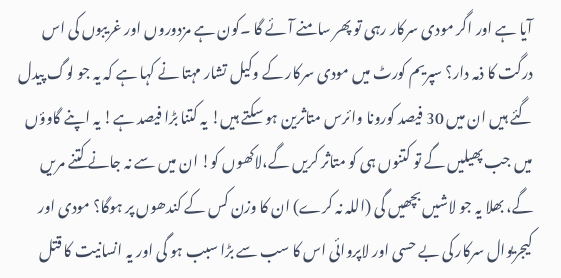آیا ہے اور اگر مودی سرکار رہی تو پھر سامنے آئے گا ۔کون ہے مزدوروں اور غریبوں کی اس درگت کا ذمہ دار؟ سپریم کورٹ میں مودی سرکار کے وکیل تشار مہتا نے کہا ہے کہ یہ جو لوگ پیدل گئے ہیں ان میں 30 فیصد کورونا وائرس متاثرین ہو سکتے ہیں! یہ کتنا بڑا فیصد ہے! یہ اپنے گاوؤں میں جب پھیلیں گے تو کتنوں ہی کو متاثر کریں گے،لاکھوں کو! ان میں سے نہ جانے کتنے مریں گے، بھلا یہ جو لاشیں بچھیں گی (اللہ نہ کرے) ان کا وزن کس کے کندھوں پر ہوگا؟ مودی اور کیجریوال سرکار کی بے حسی اور لاپروائی اس کا سب سے بڑا سبب ہو گی اور یہ انسانیت کا قتل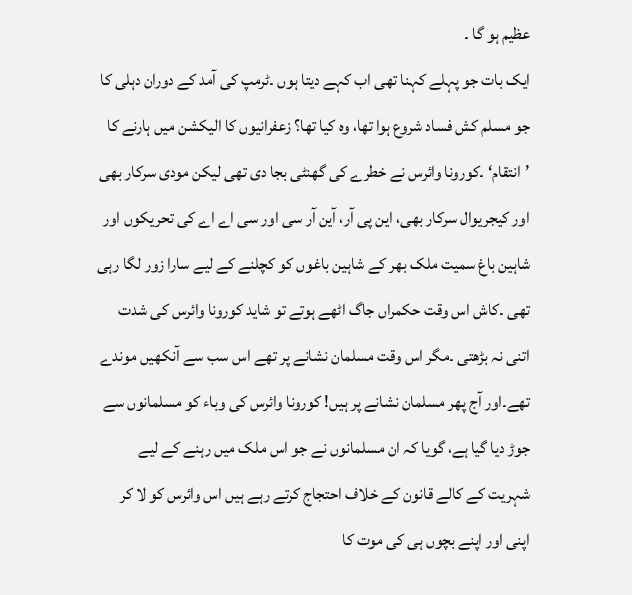عظیم ہو گا ۔
ایک بات جو پہلے کہنا تھی اب کہے دیتا ہوں ۔ٹرمپ کی آمد کے دوران دہلی کا جو مسلم کش فساد شروع ہوا تھا، وہ کیا تھا؟ زعفرانیوں کا الیکشن میں ہارنے کا ’انتقام‘ ۔کورونا وائرس نے خطرے کی گھنٹی بجا دی تھی لیکن مودی سرکار بھی اور کیجریوال سرکار بھی، این پی آر، آین آر سی اور سی اے اے کی تحریکوں اور شاہین باغ سمیت ملک بھر کے شاہین باغوں کو کچلنے کے لیے سارا زور لگا رہی تھی ۔کاش اس وقت حکمراں جاگ اٹھے ہوتے تو شاید کورونا وائرس کی شدت اتنی نہ بڑھتی ۔مگر اس وقت مسلمان نشانے پر تھے اس سب سے آنکھیں موندے تھے۔اور آج پھر مسلمان نشانے پر ہیں! کورونا وائرس کی وباء کو مسلمانوں سے جوڑ دیا گیا ہے، گویا کہ ان مسلمانوں نے جو اس ملک میں رہنے کے لیے شہریت کے کالے قانون کے خلاف احتجاج کرتے رہے ہیں اس وائرس کو لا کر اپنی اور اپنے بچوں ہی کی موت کا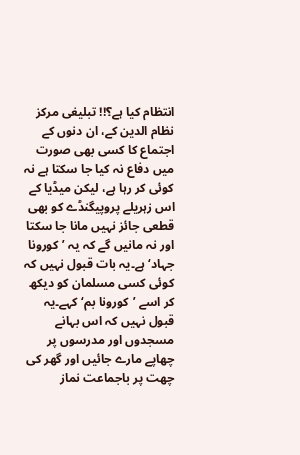انتظام کیا ہے؟!! تبلیغی مرکز نظام الدین کے، ان دنوں کے اجتماع کا کسی بھی صورت میں دفاع نہ کیا جا سکتا ہے نہ کوئی کر رہا ہے، لیکن میڈیا کے اس زہریلے پروپیگنڈے کو بھی قطعی جائز نہیں مانا جا سکتا اور نہ مانیں گے کہ یہ ’کورونا جہاد‘ ہے۔یہ بات قبول نہیں کہ کوئی کسی مسلمان کو دیکھ کر اسے ’کورونا بم‘ کہے۔یہ قبول نہیں کہ اس بہانے مسجدوں اور مدرسوں پر چھاپے مارے جائیں اور گھر کی چھت پر باجماعت نماز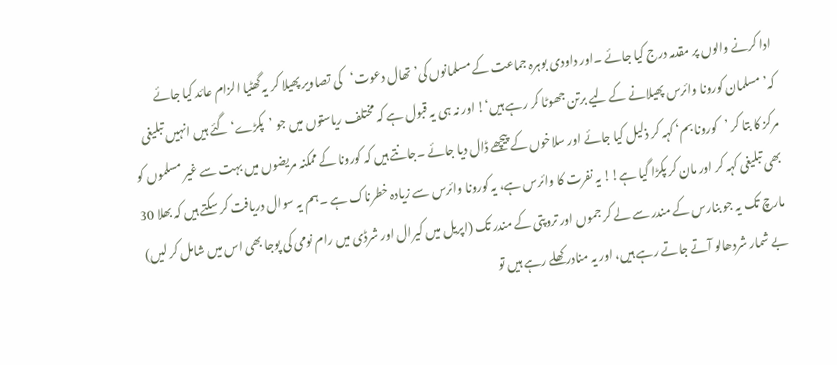ادا کرنے والوں پر مقدمہ درج کیا جائے ۔اور داودی بوہرہ جماعت کے مسلمانوں کی’تھال دعوت‘کی تصاویر پھیلا کر یہ گھٹیا الزام عائد کیا جائے کہ’مسلمان کورونا وائرس پھیلانے کے لیے برتن جھوٹا کر رہے ہیں‘! اور نہ ہی یہ قبول ہے کہ مختلف ریاستوں میں جو ’پکڑے‘ گئے ہیں انہیں تبلیغی مرکز کا بتا کر ’کورونا بم‘ کہہ کر ذلیل کیا جائے اور سلاخوں کے پیچھے ڈال دیا جائے ۔جانتے ہیں کہ کورونا کے ممکنہ مریضوں میں بہت سے غیر مسلموں کو بھی تبلیغی کہہ کر اور مان کر پکڑا گیا ہے!! یہ نفرت کا وائرس ہے، یہ کورونا وائرس سے زیادہ خطرناک ہے ۔ہم یہ سوال دریافت کر سکتے ہیں کہ بھلا 30 مارچ تک یہ جو بنارس کے مندر سے لے کر جموں اور تروپتی کے مندر تک (اپریل میں کیرال اور شرڈی میں رام نومی کی پوجا بھی اس میں شامل کر لیں) بے شمار شردھالو آتے جاتے رہے ہیں، اور یہ منادر کھلے رہے ہیں تو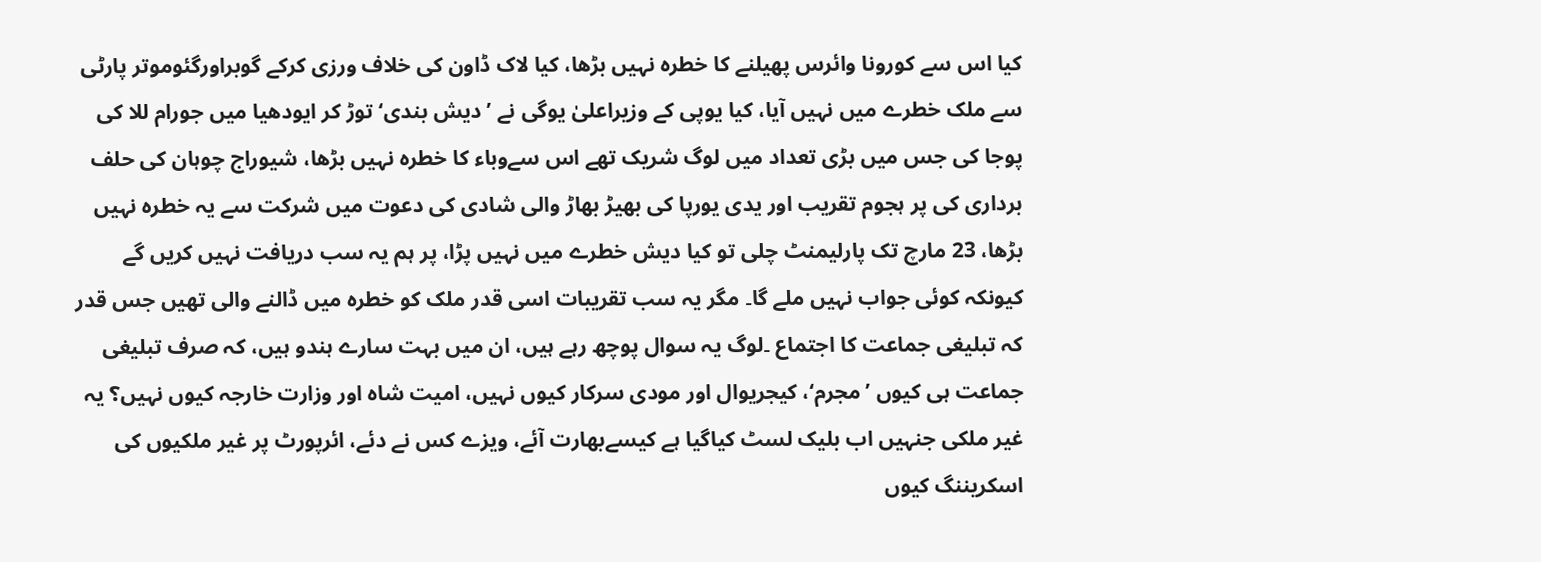کیا اس سے کورونا وائرس پھیلنے کا خطرہ نہیں بڑھا، کیا لاک ڈاون کی خلاف ورزی کرکے گوبراورگئوموتر پارٹی سے ملک خطرے میں نہیں آیا، کیا یوپی کے وزیراعلیٰ یوگی نے ’دیش بندی‘ توڑ کر ایودھیا میں جورام للا کی پوجا کی جس میں بڑی تعداد میں لوگ شریک تھے اس سےوباء کا خطرہ نہیں بڑھا، شیوراج چوہان کی حلف برداری کی پر ہجوم تقریب اور یدی یورپا کی بھیڑ بھاڑ والی شادی کی دعوت میں شرکت سے یہ خطرہ نہیں بڑھا، 23 مارچ تک پارلیمنٹ چلی تو کیا دیش خطرے میں نہیں پڑا، پر ہم یہ سب دریافت نہیں کریں گے کیونکہ کوئی جواب نہیں ملے گا۔ مگر یہ سب تقریبات اسی قدر ملک کو خطرہ میں ڈالنے والی تھیں جس قدر کہ تبلیغی جماعت کا اجتماع ۔لوگ یہ سوال پوچھ رہے ہیں، ان میں بہت سارے ہندو ہیں، کہ صرف تبلیغی جماعت ہی کیوں ’مجرم‘، کیجریوال اور مودی سرکار کیوں نہیں، امیت شاہ اور وزارت خارجہ کیوں نہیں؟ یہ غیر ملکی جنہیں اب بلیک لسٹ کیاگیا ہے کیسےبھارت آئے، ویزے کس نے دئے، ائرپورٹ پر غیر ملکیوں کی اسکریننگ کیوں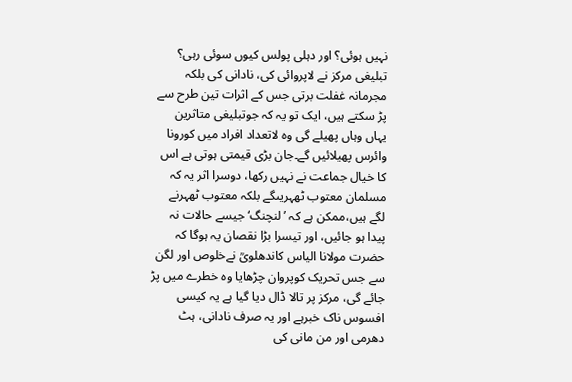نہیں ہوئی؟ اور دہلی پولس کیوں سوئی رہی؟
تبلیغی مرکز نے لاپروائی کی، نادانی کی بلکہ مجرمانہ غفلت برتی جس کے اثرات تین طرح سے پڑ سکتے ہیں، ایک تو یہ کہ جوتبلیغی متاثرین یہاں وہاں پھیلے گی وہ لاتعداد افراد میں کورونا وائرس پھیلائیں گے۔جان بڑی قیمتی ہوتی ہے اس کا خیال جماعت نے نہیں رکھا، دوسرا اثر یہ کہ مسلمان معتوب ٹھہریںگے بلکہ معتوب ٹھہرنے لگے ہیں،ممکن ہے کہ ’لنچنگ‘ جیسے حالات نہ پیدا ہو جائیں، اور تیسرا بڑا نقصان یہ ہوگا کہ حضرت مولانا الیاس کاندھلویؒ نےخلوص اور لگن سے جس تحریک کوپروان چڑھایا وہ خطرے میں پڑ جائے گی، مرکز پر تالا ڈال دیا گیا ہے یہ کیسی افسوس ناک خبرہے اور یہ صرف نادانی، ہٹ دھرمی اور من مانی کی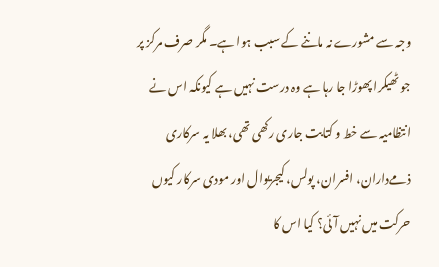وجہ سے مشورے نہ ماننے کے سبب ہوا ہے۔ مگر صرف مرکز پر جو ٹھیکرا پھوڑا جا رہا ہے وہ درست نہیں ہے کیونکہ اس نے انتظامیہ سے خط و کتابت جاری رکھی تھی، بھلا یہ سرکاری ذمےداران، افسران، پولس، کیجریوال اور مودی سرکار کیوں حرکت میں نہیں آئی؟ کیا اس کا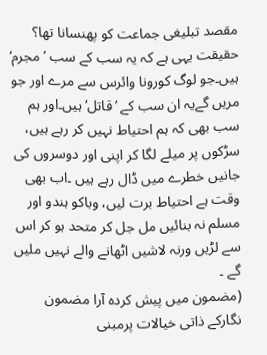مقصد تبلیغی جماعت کو پھنسانا تھا؟ حقیقت یہی ہے کہ یہ سب کے سب ’مجرم‘ ہیں۔جو لوگ کورونا وائرس سے مرے اور جو مریں گےیہ ان سب کے ’قاتل‘ ہیں۔اور ہم سب بھی کہ ہم احتیاط نہیں کر رہے ہیں، سڑکوں پر میلے لگا کر اپنی اور دوسروں کی جانیں خطرے میں ڈال رہے ہیں ۔اب بھی وقت ہے احتیاط برت لیں، وباکو ہندو اور مسلم نہ بنائیں مل جل کر متحد ہو کر اس سے لڑیں ورنہ لاشیں اٹھانے والے نہیں ملیں گے ۔
(مضمون میں پیش کردہ آرا مضمون نگارکے ذاتی خیالات پرمبنی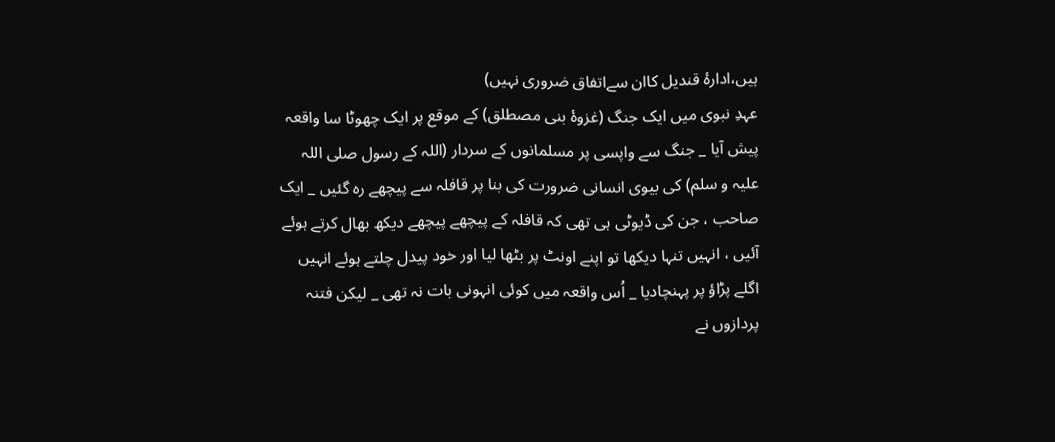ہیں،ادارۂ قندیل کاان سےاتفاق ضروری نہیں)
عہدِ نبوی میں ایک جنگ (غزوۂ بنی مصطلق) کے موقع پر ایک چھوٹا سا واقعہ پیش آیا _ جنگ سے واپسی پر مسلمانوں کے سردار (اللہ کے رسول صلی اللہ علیہ و سلم) کی بیوی انسانی ضرورت کی بنا پر قافلہ سے پیچھے رہ گئیں _ ایک صاحب ، جن کی ڈیوٹی ہی تھی کہ قافلہ کے پیچھے پیچھے دیکھ بھال کرتے ہوئے آئیں ، انہیں تنہا دیکھا تو اپنے اونٹ پر بٹھا لیا اور خود پیدل چلتے ہوئے انہیں اگلے پڑاؤ پر پہنچادیا _ اُس واقعہ میں کوئی انہونی بات نہ تھی _ لیکن فتنہ پردازوں نے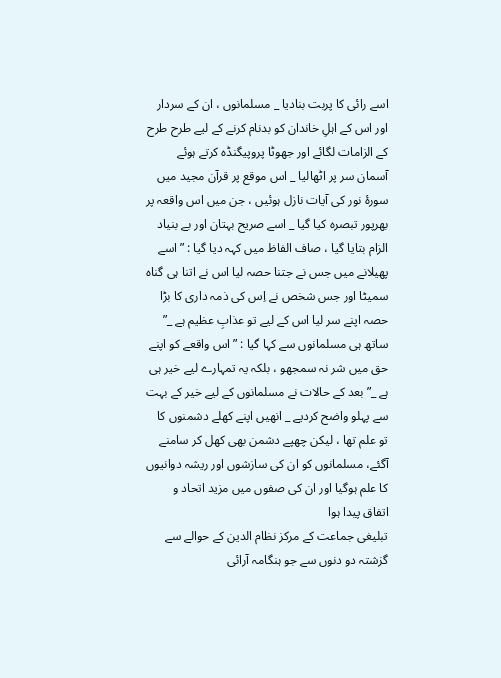اسے رائی کا پربت بنادیا _ مسلمانوں ، ان کے سردار اور اس کے اہلِ خاندان کو بدنام کرنے کے لیے طرح طرح کے الزامات لگائے اور جھوٹا پروپیگنڈہ کرتے ہوئے آسمان سر پر اٹھالیا _ اس موقع پر قرآن مجید میں سورۂ نور کی آیات نازل ہوئیں ، جن میں اس واقعہ پر بھرپور تبصرہ کیا گیا _ اسے صریح بہتان اور بے بنیاد الزام بتایا گیا ، صاف الفاظ میں کہہ دیا گیا : ” اسے پھیلانے میں جس نے جتنا حصہ لیا اس نے اتنا ہی گناہ سمیٹا اور جس شخص نے اِس کی ذمہ داری کا بڑا حصہ اپنے سر لیا اس کے لیے تو عذابِ عظیم ہے _” ساتھ ہی مسلمانوں سے کہا گیا : ” اس واقعے کو اپنے حق میں شر نہ سمجھو ، بلکہ یہ تمہارے لیے خیر ہی ہے _” بعد کے حالات نے مسلمانوں کے لیے خیر کے بہت سے پہلو واضح کردیے _ انھیں اپنے کھلے دشمنوں کا تو علم تھا ، لیکن چھپے دشمن بھی کھل کر سامنے آگئے، مسلمانوں کو ان کی سازشوں اور ریشہ دوانیوں کا علم ہوگیا اور ان کی صفوں میں مزید اتحاد و اتفاق پیدا ہوا
تبلیغی جماعت کے مرکز نظام الدین کے حوالے سے گزشتہ دو دنوں سے جو ہنگامہ آرائی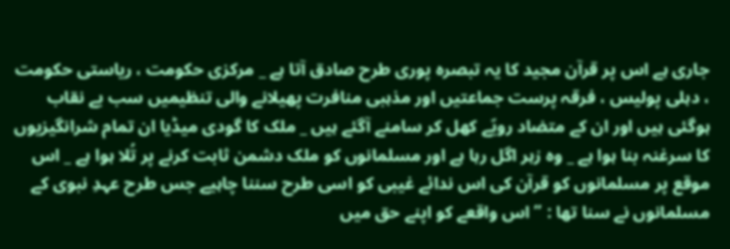جاری ہے اس پر قرآن مجید کا یہ تبصرہ پوری طرح صادق آتا ہے _ مرکزی حکومت ، ریاستی حکومت ، دہلی پولیس ، فرقہ پرست جماعتیں اور مذہبی منافرت پھیلانے والی تنظیمیں سب بے نقاب ہوگئی ہیں اور ان کے متضاد رویّے کھل کر سامنے آگئے ہیں _ ملک کا گودی میڈیا ان تمام شرانگیزیوں کا سرغنہ بنا ہوا ہے _ وہ زہر اگل رہا ہے اور مسلمانوں کو ملک دشمن ثابت کرنے پر تُلا ہوا ہے _ اس موقع پر مسلمانوں کو قرآن کی اس ندائے غیبی کو اسی طرح سننا چاہیے جس طرح عہدِ نبوی کے مسلمانوں نے سنا تھا : ” اس واقعے کو اپنے حق میں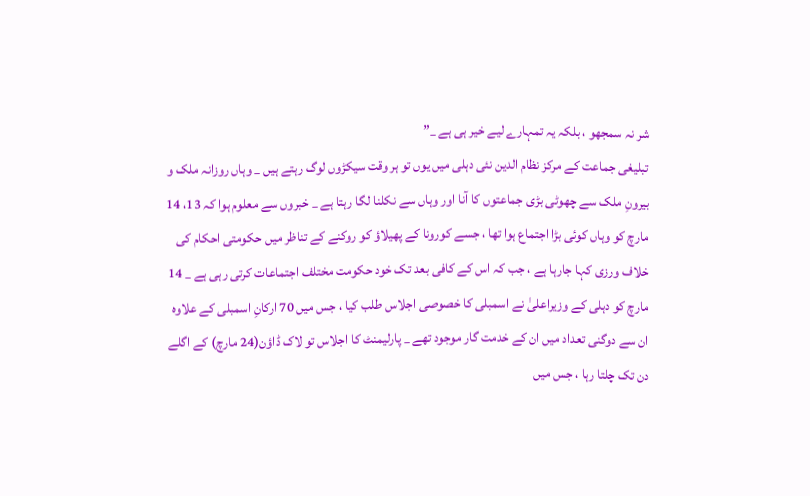شر نہ سمجھو ، بلکہ یہ تمہارے لیے خیر ہی ہے _”
تبلیغی جماعت کے مرکز نظام الدین نئی دہلی میں یوں تو ہر وقت سیکڑوں لوگ رہتے ہیں _ وہاں روزانہ ملک و بیرونِ ملک سے چھوٹی بڑی جماعتوں کا آنا اور وہاں سے نکلنا لگا رہتا ہے _ خبروں سے معلوم ہوا کہ 13، 14 مارچ کو وہاں کوئی بڑا اجتماع ہوا تھا ، جسے کورونا کے پھیلاؤ کو روکنے کے تناظر میں حکومتی احکام کی خلاف ورزی کہا جارہا ہے ، جب کہ اس کے کافی بعد تک خود حکومت مختلف اجتماعات کرتی رہی ہے _ 14 مارچ کو دہلی کے وزیراعلیٰ نے اسمبلی کا خصوصی اجلاس طلب کیا ، جس میں 70 ارکانِ اسمبلی کے علاوہ ان سے دوگنی تعداد میں ان کے خدمت گار موجود تھے _ پارلیمنٹ کا اجلاس تو لاک ڈاؤن(24 مارچ) کے اگلے دن تک چلتا رہا ، جس میں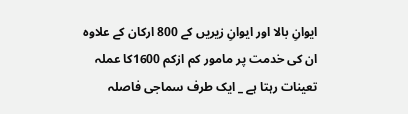ایوانِ بالا اور ایوانِ زیریں کے 800 ارکان کے علاوہ ان کی خدمت پر مامور کم ازکم 1600کا عملہ تعینات رہتا ہے _ ایک طرف سماجی فاصلہ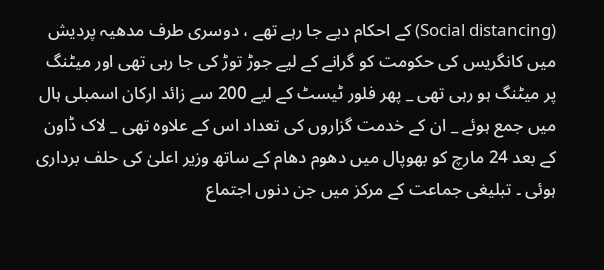(Social distancing) کے احکام دیے جا رہے تھے ، دوسری طرف مدھیہ پردیش میں کانگریس کی حکومت کو گرانے کے لیے جوڑ توڑ کی جا رہی تھی اور میٹنگ پر میٹنگ ہو رہی تھی _ پھر فلور ٹیسٹ کے لیے 200 سے زائد ارکان اسمبلی ہال میں جمع ہوئے _ ان کے خدمت گزاروں کی تعداد اس کے علاوہ تھی _ لاک ڈاون کے بعد 24 مارچ کو بھوپال میں دھوم دھام کے ساتھ وزیر اعلیٰ کی حلف برداری ہوئی ۔ تبلیغی جماعت کے مرکز میں جن دنوں اجتماع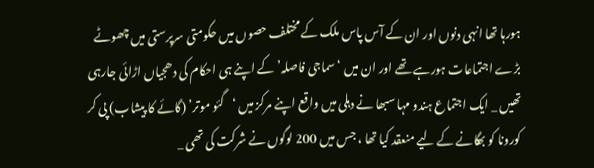ہورہا تھا انہی دنوں اور ان کے آس پاس ملک کے مختلف حصوں میں حکومتی سرپرستی میں چھوٹے بڑے اجتماعات ہورہے تھے اور ان میں ‘سماجی فاصلہ’ کے اپنے ہی احکام کی دھجیاں اڑائی جارہی تھیں _ ایک اجتماع ہندو مہا سبھا نے دہلی میں واقع اپنے مرکز میں ‘گئو موتر’ (گائے کا پیشاب) پی کر کورونا کو بھگانے کے لیے منعقد کیا تھا ، جس میں 200 لوگوں نے شرکت کی تھی _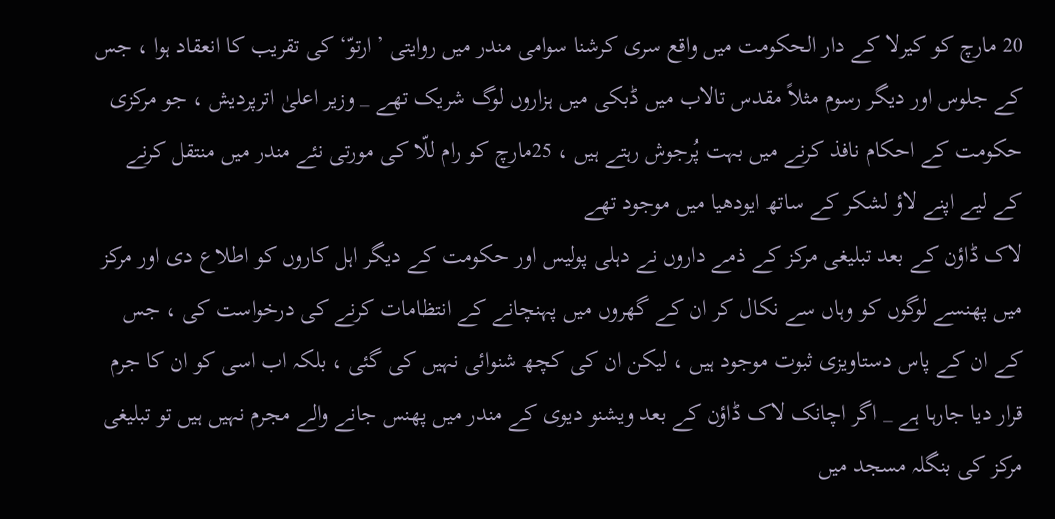20 مارچ کو کیرلا کے دار الحکومت میں واقع سری کرشنا سوامی مندر میں روایتی ’ارتوّ‘ کی تقریب کا انعقاد ہوا ، جس کے جلوس اور دیگر رسوم مثلاً مقدس تالاب میں ڈبکی میں ہزاروں لوگ شریک تھے _ وزیر اعلیٰ اترپردیش ، جو مرکزی حکومت کے احکام نافذ کرنے میں بہت پُرجوش رہتے ہیں ، 25مارچ کو رام للّا کی مورتی نئے مندر میں منتقل کرنے کے لیے اپنے لاؤ لشکر کے ساتھ ایودھیا میں موجود تھے
لاک ڈاؤن کے بعد تبلیغی مرکز کے ذمے داروں نے دہلی پولیس اور حکومت کے دیگر اہل کاروں کو اطلاع دی اور مرکز میں پھنسے لوگوں کو وہاں سے نکال کر ان کے گھروں میں پہنچانے کے انتظامات کرنے کی درخواست کی ، جس کے ان کے پاس دستاویزی ثبوت موجود ہیں ، لیکن ان کی کچھ شنوائی نہیں کی گئی ، بلکہ اب اسی کو ان کا جرم قرار دیا جارہا ہے _ اگر اچانک لاک ڈاؤن کے بعد ویشنو دیوی کے مندر میں پھنس جانے والے مجرم نہیں ہیں تو تبلیغی مرکز کی بنگلہ مسجد میں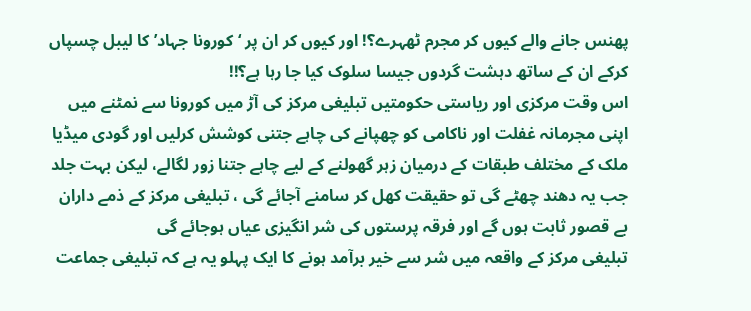پھنس جانے والے کیوں کر مجرم ٹھہرے؟! اور کیوں کر ان پر ‘کورونا جہاد’ کا لیبل چسپاں کرکے ان کے ساتھ دہشت گردوں جیسا سلوک کیا جا رہا ہے؟!!
اس وقت مرکزی اور ریاستی حکومتیں تبلیغی مرکز کی آڑ میں کورونا سے نمٹنے میں اپنی مجرمانہ غفلت اور ناکامی کو چھپانے کی چاہے جتنی کوشش کرلیں اور گودی میڈیا ملک کے مختلف طبقات کے درمیان زہر گھولنے کے لیے چاہے جتنا زور لگالے، لیکن بہت جلد جب یہ دھند چھٹے گی تو حقیقت کھل کر سامنے آجائے گی ، تبلیغی مرکز کے ذمے داران بے قصور ثابت ہوں گے اور فرقہ پرستوں کی شر انگیزی عیاں ہوجائے گی
تبلیغی مرکز کے واقعہ میں شر سے خیر برآمد ہونے کا ایک پہلو یہ ہے کہ تبلیغی جماعت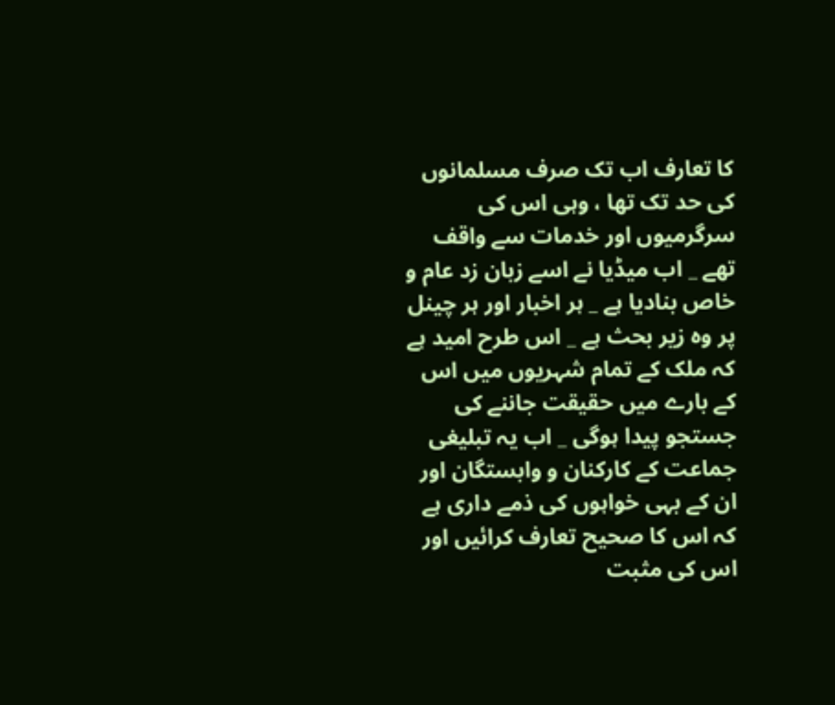کا تعارف اب تک صرف مسلمانوں کی حد تک تھا ، وہی اس کی سرگرمیوں اور خدمات سے واقف تھے _ اب میڈیا نے اسے زبان زد عام و خاص بنادیا ہے _ ہر اخبار اور ہر چینل پر وہ زیر بحث ہے _ اس طرح امید ہے کہ ملک کے تمام شہریوں میں اس کے بارے میں حقیقت جاننے کی جستجو پیدا ہوگی _ اب یہ تبلیغی جماعت کے کارکنان و وابستگان اور ان کے بہی خواہوں کی ذمے داری ہے کہ اس کا صحیح تعارف کرائیں اور اس کی مثبت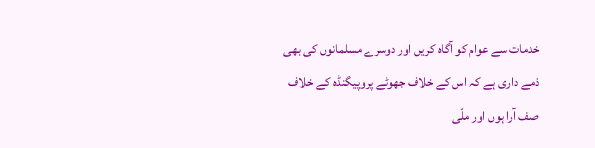خدمات سے عوام کو آگاہ کریں اور دوسرے مسلمانوں کی بھی ذمے داری ہے کہ اس کے خلاف جھوٹے پروپیگنڈہ کے خلاف صف آرا ہوں اور ملّی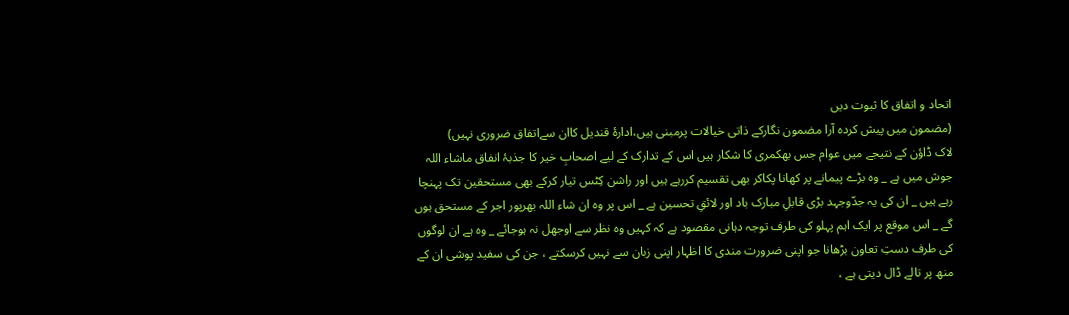اتحاد و اتفاق کا ثبوت دیں
(مضمون میں پیش کردہ آرا مضمون نگارکے ذاتی خیالات پرمبنی ہیں،ادارۂ قندیل کاان سےاتفاق ضروری نہیں)
لاک ڈاؤن کے نتیجے میں عوام جس بھکمری کا شکار ہیں اس کے تدارک کے لیے اصحابِ خیر کا جذبۂ انفاق ماشاء اللہ جوش میں ہے _ وہ بڑے پیمانے پر کھانا پکاکر بھی تقسیم کررہے ہیں اور راشن کِٹس تیار کرکے بھی مستحقین تک پہنچا رہے ہیں _ ان کی یہ جدّوجہد بڑی قابلِ مبارک باد اور لائقِ تحسین ہے _ اس پر وہ ان شاء اللہ بھرپور اجر کے مستحق ہوں گے _ اس موقع پر ایک اہم پہلو کی طرف توجہ دہانی مقصود ہے کہ کہیں وہ نظر سے اوجھل نہ ہوجائے _ وہ ہے ان لوگوں کی طرف دستِ تعاون بڑھانا جو اپنی ضرورت مندی کا اظہار اپنی زبان سے نہیں کرسکتے ، جن کی سفید پوشی ان کے منھ پر تالے ڈال دیتی ہے ،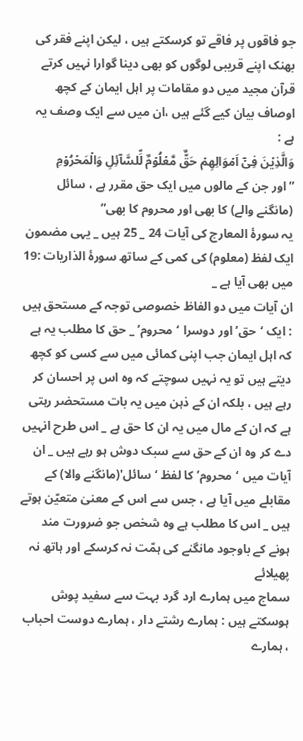جو فاقوں پر فاقے تو کرسکتے ہیں ، لیکن اپنے فقر کی بھنک اپنے قریبی لوگوں کو بھی دینا گوارا نہیں کرتے
قرآن مجید میں دو مقامات پر اہل ایمان کے کچھ اوصاف بیان کیے گئے ہیں ،ان میں سے ایک وصف یہ ہے :
وَالَّذِيۡنَ فِىۡۤ اَمۡوَالِهِمۡ حَقٌّ مَّعۡلُوۡمٌ لِّلسَّآئِلِ وَالۡمَحۡرُوۡمِ
” اور جن کے مالوں میں ایک حق مقرر ہے ، سائل (مانگنے والے) کا بھی اور محروم کا بھی”
یہ سورۂ المعارج کی آیات 24 _ 25 ہیں _ یہی مضمون ایک لفظ (معلوم) کی کمی کے ساتھ سورۂ الذاريات :19 میں بھی آیا ہے _
ان آیات میں دو الفاظ خصوصی توجہ کے مستحق ہیں : ایک ‘حق’ اور دوسرا ‘محروم’ _ حق کا مطلب یہ ہے کہ اہل ایمان جب اپنی کمائی میں سے کسی کو کچھ دیتے ہیں تو یہ نہیں سوچتے کہ وہ اس پر احسان کر رہے ہیں ، بلکہ ان کے ذہن میں یہ بات مستحضر رہتی ہے کہ ان کے مال میں یہ ان کا حق ہے _ اس طرح انہیں دے کر وہ ان کے حق سے سبک دوش ہو رہے ہیں _ ان آیات میں ‘محروم’ کا لفظ ‘سائل'(مانگنے والا) کے مقابلے میں آیا ہے ، جس سے اس کے معنیٰ متعیّن ہوتے ہیں _ اس کا مطلب ہے وہ شخص جو ضرورت مند ہونے کے باوجود مانگنے کی ہمّت نہ کرسکے اور ہاتھ نہ پھیلائے
سماج میں ہمارے ارد گرد بہت سے سفید پوش ہوسکتے ہیں : ہمارے رشتے دار ، ہمارے دوست احباب ، ہمارے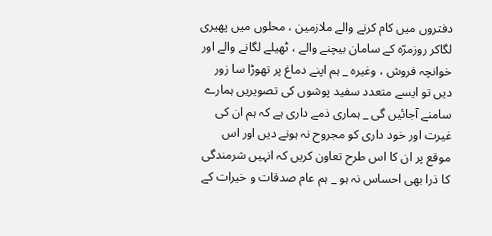دفتروں میں کام کرنے والے ملازمین ، محلوں میں پھیری لگاکر روزمرّہ کے سامان بیچنے والے ، ٹھیلے لگانے والے اور خوانچہ فروش ، وغیرہ _ ہم اپنے دماغ پر تھوڑا سا زور دیں تو ایسے متعدد سفید پوشوں کی تصویریں ہمارے سامنے آجائیں گی _ ہماری ذمے داری ہے کہ ہم ان کی غیرت اور خود داری کو مجروح نہ ہونے دیں اور اس موقع پر ان کا اس طرح تعاون کریں کہ انہیں شرمندگی کا ذرا بھی احساس نہ ہو _ ہم عام صدقات و خیرات کے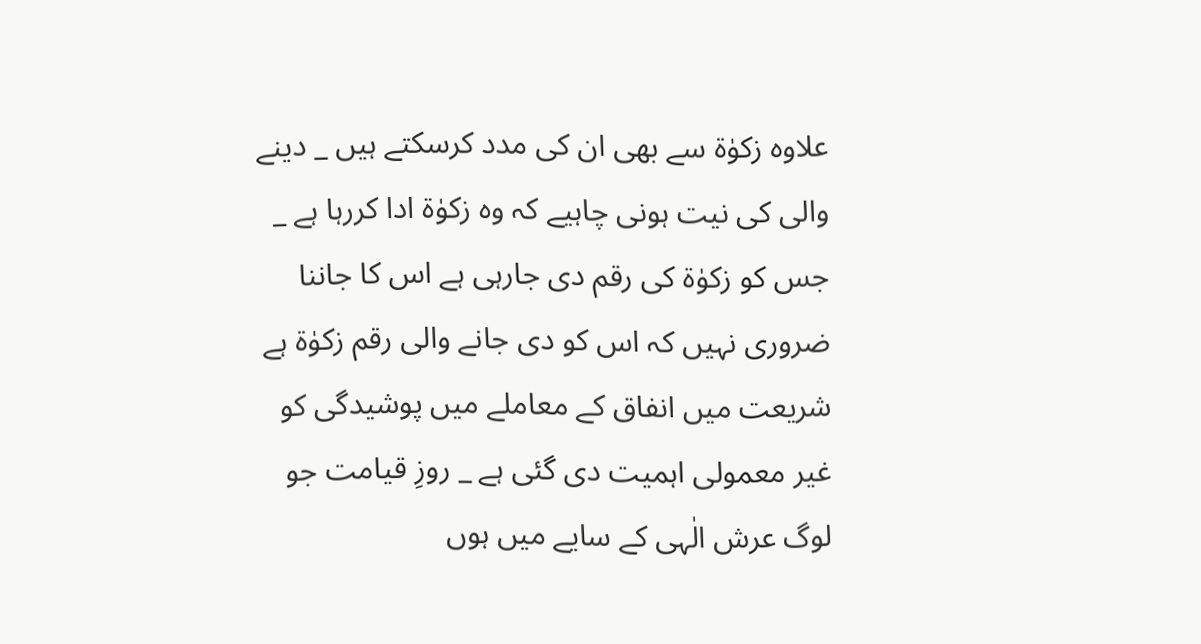علاوہ زکوٰۃ سے بھی ان کی مدد کرسکتے ہیں _ دینے والی کی نیت ہونی چاہیے کہ وہ زکوٰۃ ادا کررہا ہے _ جس کو زکوٰۃ کی رقم دی جارہی ہے اس کا جاننا ضروری نہیں کہ اس کو دی جانے والی رقم زکوٰۃ ہے
شریعت میں انفاق کے معاملے میں پوشیدگی کو غیر معمولی اہمیت دی گئی ہے _ روزِ قیامت جو لوگ عرش الٰہی کے سایے میں ہوں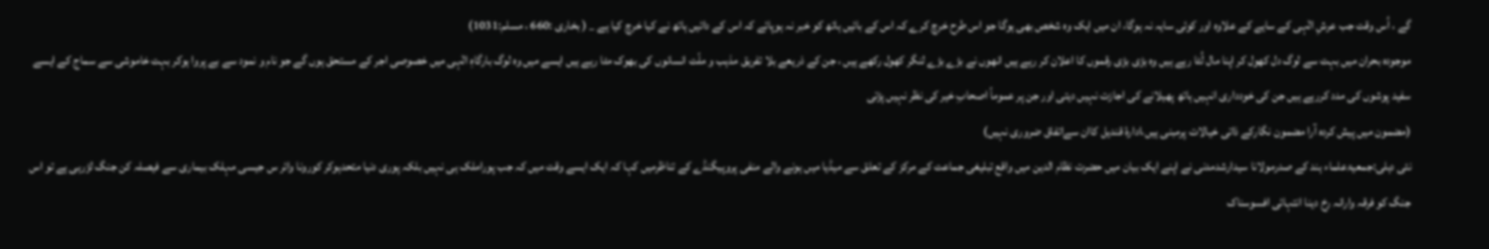گے ، اُس وقت جب عرشِ الٰہی کے سایے کے علاوہ اور کوئی سایہ نہ ہوگا، ان میں ایک وہ شخص بھی ہوگا جو اس طرح خرچ کرے کہ اس کے بائیں ہاتھ کو خبر نہ ہوپائے کہ اس کے دائیں ہاتھ نے کیا خرچ کیا ہے _ ( بخاری :660 ، مسلم:1031)
موجودہ بحران میں بہت سے لوگ دل کھول کر اپنا مال لُٹا رہے ہیں وہ بڑی بڑی رقموں کا اعلان کر رہے ہیں انھوں نے بڑے بڑے لنگر کھول رکھے ہیں ، جن کے ذریعے بلا تفریق مذہب و ملّت انسانوں کی بھوک مٹا رہے ہیں ایسے میں وہ لوگ بارگاہِ الٰہی میں خصوصی اجر کے مستحق ہوں گے جو نام و نمود سے بے پروا ہوکر بہت خاموشی سے سماج کے ایسے سفید پوشوں کی مدد کررہے ہیں جن کی خودداری انہیں ہاتھ پھیلانے کی اجازت نہیں دیتی اور جن پر عموماً اصحابِ خیر کی نظر نہیں پڑتی
(مضمون میں پیش کردہ آرا مضمون نگارکے ذاتی خیالات پرمبنی ہیں،ادارۂ قندیل کاان سےاتفاق ضروری نہیں)
نئی دہلی:جمعیۃعلماء ہند کے صدرمولانا سیدارشدمدنی نے اپنے ایک بیان میں حضرت نظام الدین میں واقع تبلیغی جماعت کے مرکز کے تعلق سے میڈیا میں ہونے والے منفی پروپیگنڈے کے تناظرمیں کہا کہ ایک ایسے وقت میں کہ جب پوراملک ہی نہیں بلکہ پوری دنیا متحدہوکر کورونا وائر س جیسی مہلک بیماری سے فیصلہ کن جنگ لڑرہی ہے تو اس جنگ کو فرقہ وارانہ رخ دینا انتہائی افسوسناک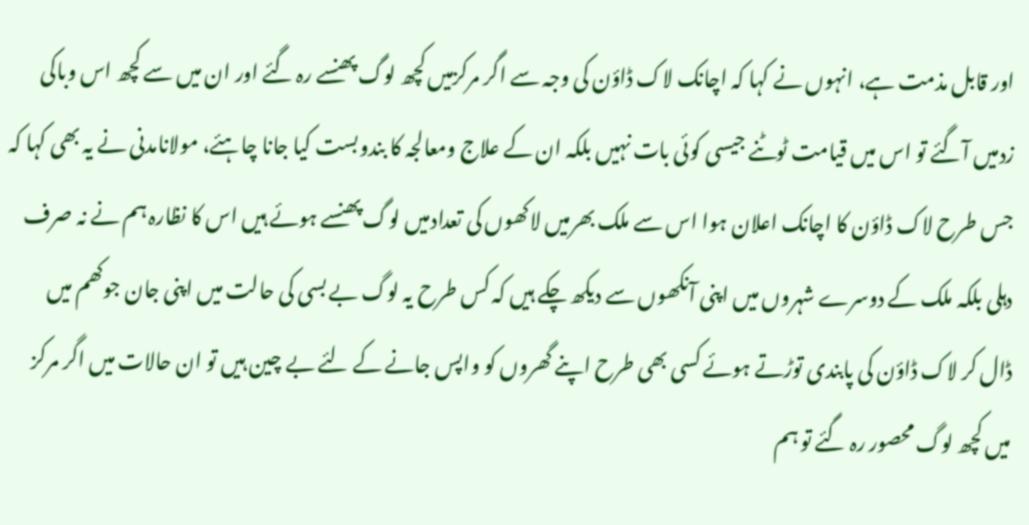اور قابل مذمت ہے، انہوں نے کہا کہ اچانک لاک ڈاؤن کی وجہ سے اگر مرکزمیں کچھ لوگ پھنسے رہ گئے اور ان میں سے کچھ اس وباکی زدمیں آگئے تو اس میں قیامت ٹوٹنے جیسی کوئی بات نہیں بلکہ ان کے علاج ومعالجہ کا بندوبست کیا جانا چاہئے، مولانامدنی نے یہ بھی کہا کہ جس طرح لاک ڈاؤن کا اچانک اعلان ہوا اس سے ملک بھرمیں لاکھوں کی تعدادمیں لوگ پھنسے ہوئے ہیں اس کا نظارہ ہم نے نہ صرف دہلی بلکہ ملک کے دوسرے شہروں میں اپنی آنکھوں سے دیکھ چکے ہیں کہ کس طرح یہ لوگ بے بسی کی حالت میں اپنی جان جوکھم میں ڈال کر لاک ڈاؤن کی پابندی توڑتے ہوئے کسی بھی طرح اپنے گھروں کو واپس جانے کے لئے بے چین ہیں تو ان حالات میں اگر مرکز میں کچھ لوگ محصور رہ گئے تو ہم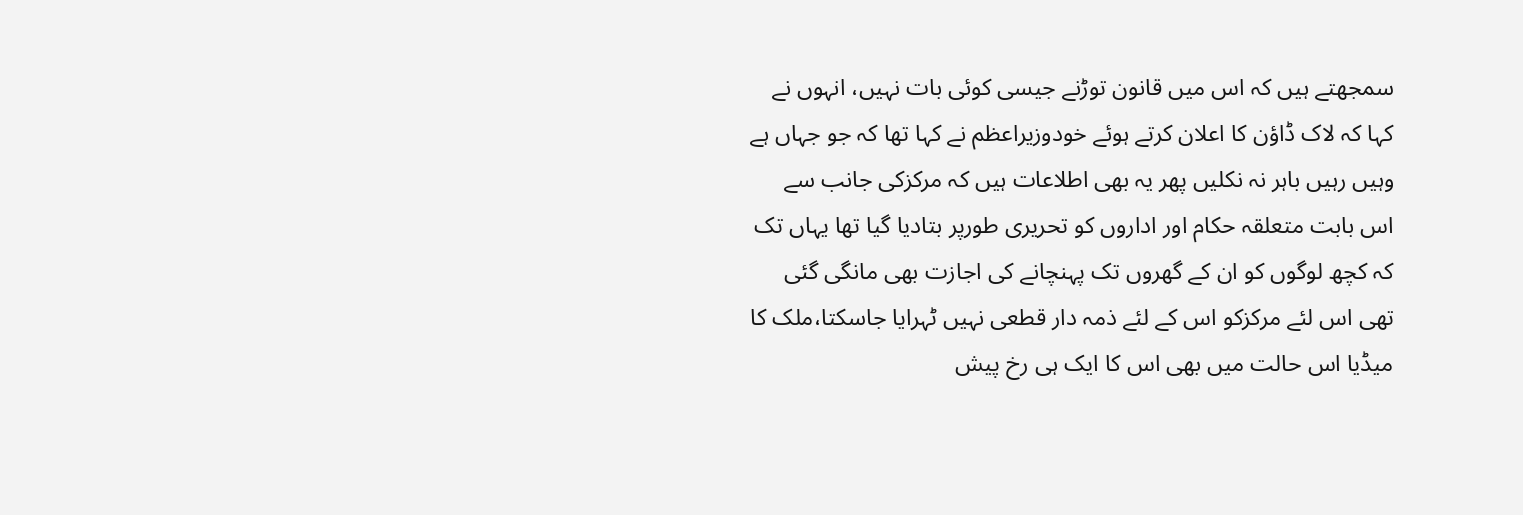سمجھتے ہیں کہ اس میں قانون توڑنے جیسی کوئی بات نہیں، انہوں نے کہا کہ لاک ڈاؤن کا اعلان کرتے ہوئے خودوزیراعظم نے کہا تھا کہ جو جہاں ہے وہیں رہیں باہر نہ نکلیں پھر یہ بھی اطلاعات ہیں کہ مرکزکی جانب سے اس بابت متعلقہ حکام اور اداروں کو تحریری طورپر بتادیا گیا تھا یہاں تک کہ کچھ لوگوں کو ان کے گھروں تک پہنچانے کی اجازت بھی مانگی گئی تھی اس لئے مرکزکو اس کے لئے ذمہ دار قطعی نہیں ٹہرایا جاسکتا،ملک کا میڈیا اس حالت میں بھی اس کا ایک ہی رخ پیش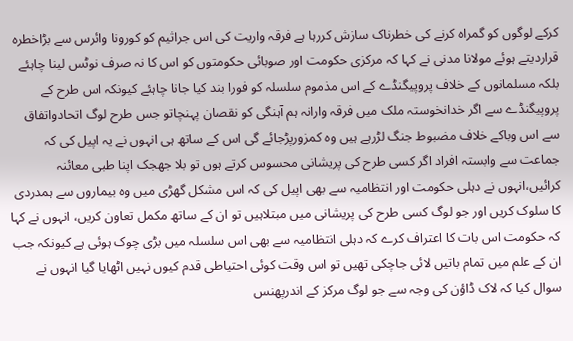کرکے لوگوں کو گمراہ کرنے کی خطرناک سازش کررہا ہے فرقہ واریت کی اس جراثیم کو کورونا وائرس سے بڑاخطرہ قراردیتے ہوئے مولانا مدنی نے کہا کہ مرکزی حکومت اور صوبائی حکومتوں کو اس کا نہ صرف نوٹس لینا چاہئے بلکہ مسلمانوں کے خلاف پروپیگنڈے کے اس مذموم سلسلہ کو فورا بند کیا جانا چاہئے کیونکہ اس طرح کے پروپیگنڈے سے اگر خدانخوستہ ملک میں فرقہ وارانہ ہم آہنگی کو نقصان پہنچاتو جس طرح لوگ اتحادواتفاق سے اس وباکے خلاف مضبوط جنگ لڑرہے ہیں وہ کمزورپڑجائے گی اس کے ساتھ ہی انہوں نے یہ اپیل کی کہ جماعت سے وابستہ افراد اگر کسی طرح کی پریشانی محسوس کرتے ہوں تو بلا جھجک اپنا طبی معائنہ کرائیں،انہوں نے دہلی حکومت اور انتظامیہ سے بھی اپیل کی کہ اس مشکل گھڑی میں وہ بیماروں سے ہمدردی کا سلوک کریں اور جو لوگ کسی طرح کی پریشانی میں مبتلاہیں تو ان کے ساتھ مکمل تعاون کریں، انہوں نے کہا کہ حکومت اس بات کا اعتراف کرے کہ دہلی انتظامیہ سے بھی اس سلسلہ میں بڑی چوک ہوئی ہے کیونکہ جب ان کے علم میں تمام باتیں لائی جاچکی تھیں تو اس وقت کوئی احتیاطی قدم کیوں نہیں اٹھایا گیا انہوں نے سوال کیا کہ لاک ڈاؤن کی وجہ سے جو لوگ مرکز کے اندرپھنس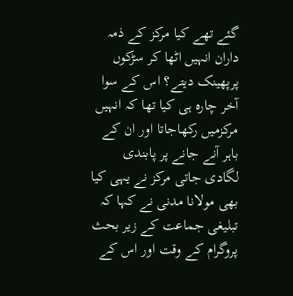گئے تھے کیا مرکز کے ذمہ داران انہیں اٹھا کر سڑکوں پرپھینک دیتے؟ اس کے سوا آخر چارہ ہی کیا تھا کہ انہیں مرکزمیں رکھاجاتا اور ان کے باہر آنے جانے پر پابندی لگادی جاتی مرکز نے یہی کیا بھی مولانا مدنی نے کہا کہ تبلیغی جماعت کے زیر بحث پروگرام کے وقت اور اس کے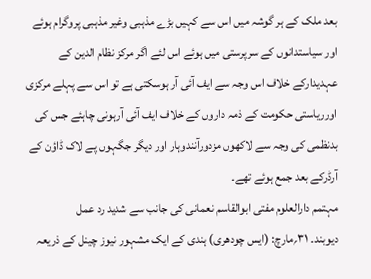بعد ملک کے ہر گوشہ میں اس سے کہیں بڑے مذہبی وغیر مذہبی پروگرام ہوئے اور سیاستدانوں کے سرپرستی میں ہوئے اس لئے اگر مرکز نظام الدین کے عہدیدارکے خلاف اس وجہ سے ایف آئی آر ہوسکتی ہے تو اس سے پہلے مرکزی اورریاستی حکومت کے ذمہ داروں کے خلاف ایف آئی آرہونی چاہئے جس کی بدنظمی کی وجہ سے لاکھوں مزدورآنندوہار اور دیگر جگہوں پے لاک ڈاؤن کے آرڈرکے بعد جمع ہوئے تھے۔
مہتمم دارالعلوم مفتی ابوالقاسم نعمانی کی جانب سے شدید رد عمل
دیوبند۔ ۳۱؍مارچ: (ایس چودھری) ہندی کے ایک مشہور نیوز چینل کے ذریعہ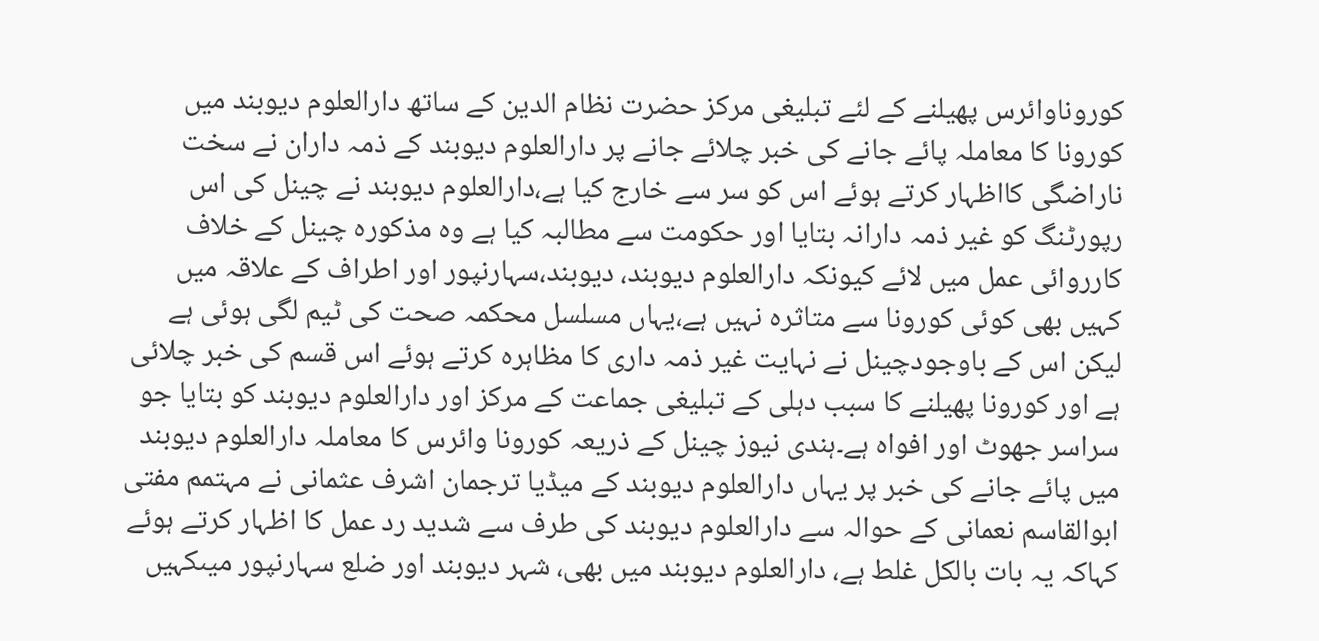کوروناوائرس پھیلنے کے لئے تبلیغی مرکز حضرت نظام الدین کے ساتھ دارالعلوم دیوبند میں کورونا کا معاملہ پائے جانے کی خبر چلائے جانے پر دارالعلوم دیوبند کے ذمہ داران نے سخت ناراضگی کااظہار کرتے ہوئے اس کو سر سے خارج کیا ہے،دارالعلوم دیوبند نے چینل کی اس رپورٹنگ کو غیر ذمہ دارانہ بتایا اور حکومت سے مطالبہ کیا ہے وہ مذکورہ چینل کے خلاف کارروائی عمل میں لائے کیونکہ دارالعلوم دیوبند، دیوبند،سہارنپور اور اطراف کے علاقہ میں کہیں بھی کوئی کورونا سے متاثرہ نہیں ہے،یہاں مسلسل محکمہ صحت کی ٹیم لگی ہوئی ہے لیکن اس کے باوجودچینل نے نہایت غیر ذمہ داری کا مظاہرہ کرتے ہوئے اس قسم کی خبر چلائی ہے اور کورونا پھیلنے کا سبب دہلی کے تبلیغی جماعت کے مرکز اور دارالعلوم دیوبند کو بتایا جو سراسر جھوٹ اور افواہ ہے۔ہندی نیوز چینل کے ذریعہ کورونا وائرس کا معاملہ دارالعلوم دیوبند میں پائے جانے کی خبر پر یہاں دارالعلوم دیوبند کے میڈیا ترجمان اشرف عثمانی نے مہتمم مفتی ابوالقاسم نعمانی کے حوالہ سے دارالعلوم دیوبند کی طرف سے شدید رد عمل کا اظہار کرتے ہوئے کہاکہ یہ بات بالکل غلط ہے، دارالعلوم دیوبند میں بھی، شہر دیوبند اور ضلع سہارنپور میںکہیں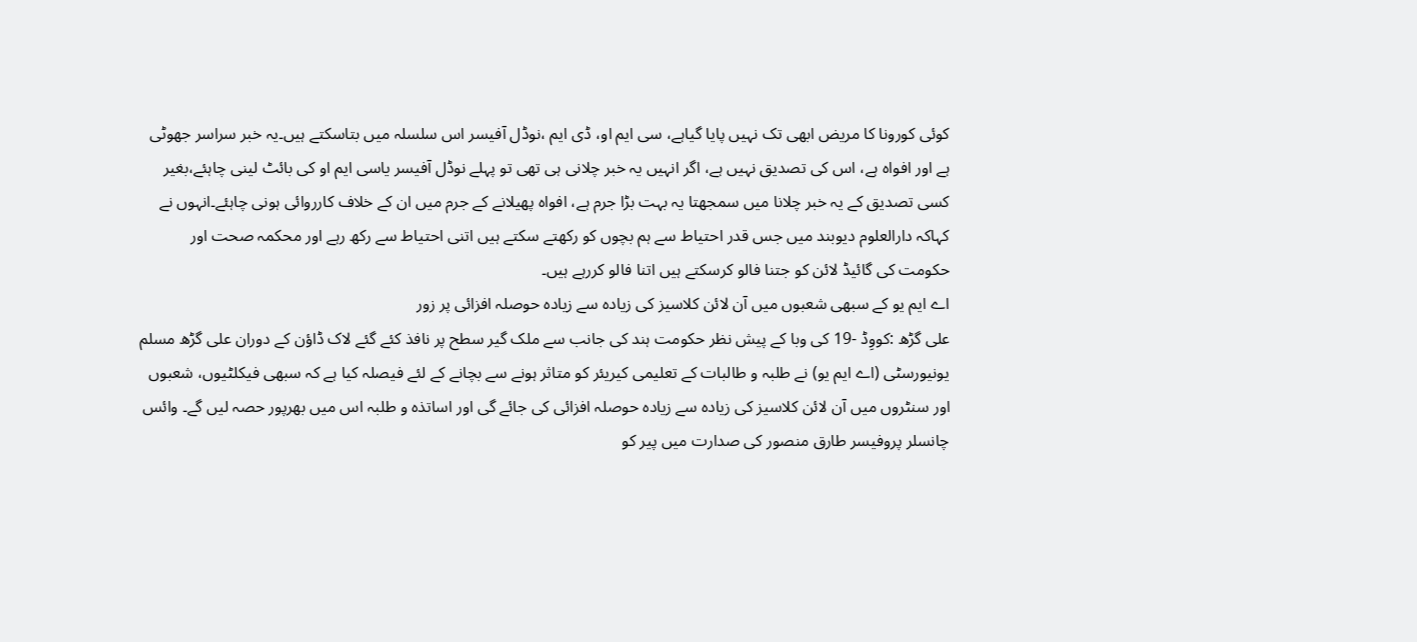کوئی کورونا کا مریض ابھی تک نہیں پایا گیاہے، سی ایم او، ڈی ایم ،نوڈل آفیسر اس سلسلہ میں بتاسکتے ہیں۔یہ خبر سراسر جھوٹی ہے اور افواہ ہے، اس کی تصدیق نہیں ہے، اگر انہیں یہ خبر چلانی ہی تھی تو پہلے نوڈل آفیسر یاسی ایم او کی بائٹ لینی چاہئے،بغیر کسی تصدیق کے یہ خبر چلانا میں سمجھتا یہ بہت بڑا جرم ہے، افواہ پھیلانے کے جرم میں ان کے خلاف کارروائی ہونی چاہئے۔انہوں نے کہاکہ دارالعلوم دیوبند میں جس قدر احتیاط سے ہم بچوں کو رکھتے سکتے ہیں اتنی احتیاط سے رکھ رہے اور محکمہ صحت اور حکومت کی گائیڈ لائن کو جتنا فالو کرسکتے ہیں اتنا فالو کررہے ہیں۔
اے ایم یو کے سبھی شعبوں میں آن لائن کلاسیز کی زیادہ سے زیادہ حوصلہ افزائی پر زور
علی گڑھ :کووِڈ -19 کی وبا کے پیش نظر حکومت ہند کی جانب سے ملک گیر سطح پر نافذ کئے گئے لاک ڈاؤن کے دوران علی گڑھ مسلم یونیورسٹی (اے ایم یو) نے طلبہ و طالبات کے تعلیمی کیریئر کو متاثر ہونے سے بچانے کے لئے فیصلہ کیا ہے کہ سبھی فیکلٹیوں، شعبوں اور سنٹروں میں آن لائن کلاسیز کی زیادہ سے زیادہ حوصلہ افزائی کی جائے گی اور اساتذہ و طلبہ اس میں بھرپور حصہ لیں گے۔ وائس چانسلر پروفیسر طارق منصور کی صدارت میں پیر کو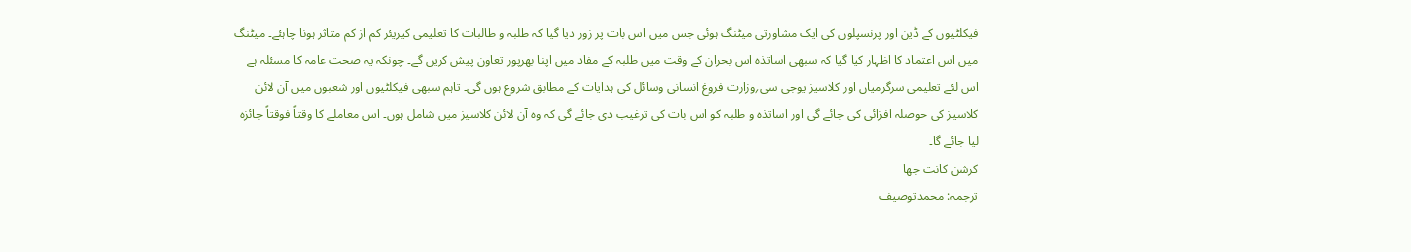فیکلٹیوں کے ڈین اور پرنسپلوں کی ایک مشاورتی میٹنگ ہوئی جس میں اس بات پر زور دیا گیا کہ طلبہ و طالبات کا تعلیمی کیریئر کم از کم متاثر ہونا چاہئے۔ میٹنگ میں اس اعتماد کا اظہار کیا گیا کہ سبھی اساتذہ اس بحران کے وقت میں طلبہ کے مفاد میں اپنا بھرپور تعاون پیش کریں گے۔ چونکہ یہ صحت عامہ کا مسئلہ ہے اس لئے تعلیمی سرگرمیاں اور کلاسیز یوجی سی؍وزارت فروغ انسانی وسائل کی ہدایات کے مطابق شروع ہوں گی۔ تاہم سبھی فیکلٹیوں اور شعبوں میں آن لائن کلاسیز کی حوصلہ افزائی کی جائے گی اور اساتذہ و طلبہ کو اس بات کی ترغیب دی جائے گی کہ وہ آن لائن کلاسیز میں شامل ہوں۔ اس معاملے کا وقتاً فوقتاً جائزہ لیا جائے گا۔
کرشن کانت جھا
ترجمہ: محمدتوصیف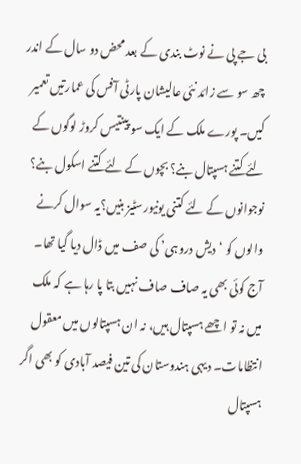بی جے پی نے نوٹ بندی کے بعد محض دو سال کے اندر چھ سو سے زائد نئی عالیشان پارٹی آفس کی عمارتیں تعمیر کیں۔ پورے ملک کے ایک سو پینتیس کروڑ لوگوں کے لئے کتنے ہسپتال بنے؟ بچوں کے لئے کتنے اسکول بنے؟ نوجوانوں کے لئے کتنی یونیورسٹیز بنیں؟یہ سوال کرنے والوں کو ‘دیش دروہی’ کی صف میں ڈال دیا گیا تھا۔
آج کوئی بھی یہ صاف صاف نہیں بتا پا رہا ہے کہ ملک میں نہ تو اچھے ہسپتال ہیں، نہ ان ہسپتالوں میں معقول انتظامات۔ دیہی ہندوستان کی تین فیصد آبادی کو بھی اگر ہسپتال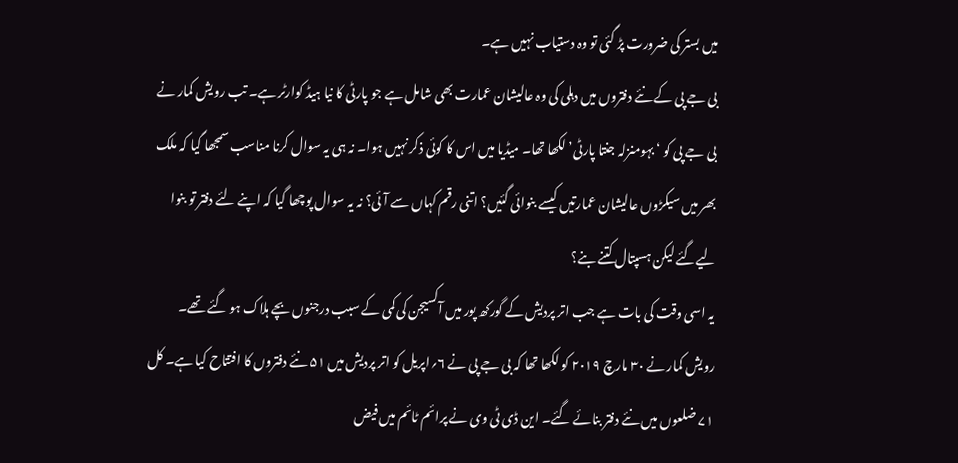میں بستر کی ضرورت پڑ گئی تو وہ دستیاب نہیں ہے۔
بی جے پی کے نئے دفتروں میں دہلی کی وہ عالیشان عمارت بھی شامل ہے جو پارٹی کا نیا ہیڈ کوارٹر ہے۔ تب رویش کمار نے بی جے پی کو ‘بہومنزلہ جنتا پارٹی’ لکھا تھا۔ میڈیا میں اس کا کوئی ذکر نہیں ہوا۔ نہ ہی یہ سوال کرنا مناسب سمجھا گیا کہ ملک بھر میں سیکڑوں عالیشان عمارتیں کیسے بنوائی گئیں؟ اتنی رقم کہاں سے آئی؟ نہ یہ سوال پوچھا گیا کہ اپنے لئے دفتر تو بنوا لیےگئے لیکن ہسپتال کتنے بنے؟
یہ اسی وقت کی بات ہے جب اتر پردیش کے گورکھ پور میں آکسیجن کی کمی کے سبب درجنوں بچے ہلاک ہو گئے تھے۔
رویش کمار نے ۳۰ مارچ ۲۰۱۹ کو لکھا تھا کہ بی جے پی نے ۶؍اپریل کو اتر پردیش میں ۵۱ نئے دفتروں کا افتتاح کیا ہے۔ کل ۷۱ ضلعوں میں نئے دفتر بنائے گئے۔ این ڈی ٹی وی نے پرائم ٹائم میں فیض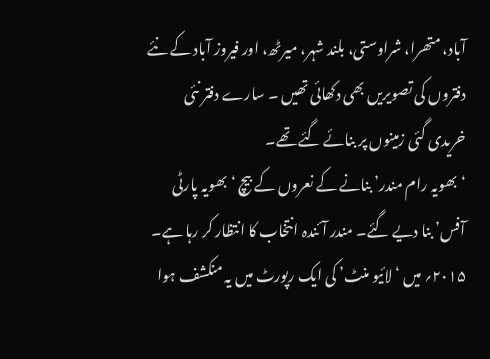آباد، متھرا، شراوستی، بلند شہر، میرٹھ، اور فیروز آباد کے نئے دفتروں کی تصویریں بھی دکھائی تھیں ۔ سارے دفتر نئی خریدی گئی زمینوں پر بنائے گئے تھے۔
‘بھویہ رام مندر’ بنانے کے نعروں کے بیچ ‘بھویہ پارٹی آفس’ بنا دیے گئے۔ مندر آئندہ انتخاب کا انتظار کر رہا ہے۔
۲۰۱۵؍ میں ‘لائیو منٹ’ کی ایک رپورٹ میں یہ منکشف ہوا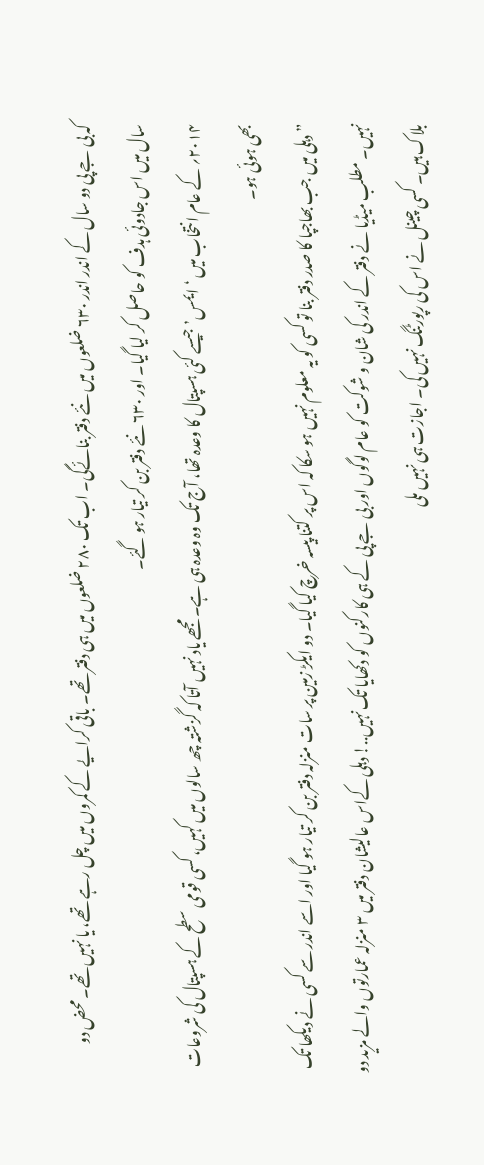کہ بی جے پی دو سال کے اندر اندر ۶۳۰ ضلعوں میں نئے دفتر بنائےگی۔ اب تک ۲۸۰ ضلعوں میں ہی دفتر تھے۔ باقی کرایے کے کمروں میں چل رہے تھے، یا نہیں تھے۔ محض دو سال میں اس جادوئی ہدف کو حاصل کر لیا گیا۔ اور ۶۳۰ نئے دفتر بن کر تیار ہو گئے۔
۲۰۱۴؍ کے عام انتخاب میں ‘ایمس’ جیسے کئی ہسپتال کا وعدہ تھا، آج تک وہ وعدہ ہی ہے۔ مجھے یاد نہیں آتا کہ گزشتہ چھ سالوں میں کہیں، کسی قومی سطح کے ہسپتال کی شروعات بھی ہوئی ہو۔
” دہلی میں جب بھاجپا کا صدر دفتر بنا تو کسی کو یہ معلوم نہیں ہو سکا کہ اس پر کتنا پیسہ خرچ کیا گیا۔ دو ایکڑ زمین پر سات منزلہ دفتر بن کر تیار ہو گیا اور اسے اندر سے کسی نے دیکھا تک نہیں۔ مطلب میڈیا نے دفتر کے اندر کی شان و شوکت کو عام لوگوں اور بی جے پی کے ہی کارکنوں کو دکھایا تک نہیں..! دہلی کےاس عالیشان دفتر میں ۳ منزلہ عمارتوں والے مزید دو بلاک ہیں۔ کسی چینل نے اس کی رپورٹنگ نہیں کی۔ اجازت ہی نہیں ملی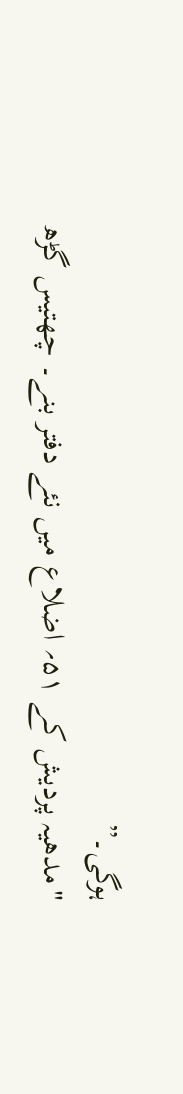ہوگی۔”
"مدھیہ پردیش کے ۵۱؍ اضلاع میں نئے دفتر بنے۔ چھتیس گڑھ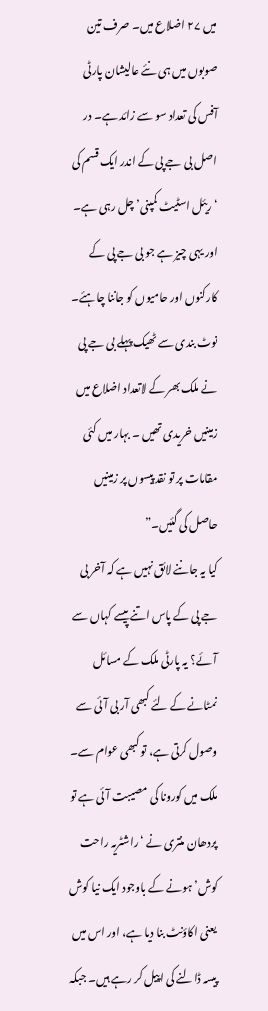میں ۲۷ اضلاع میں۔ صرف تین صوبوں میں ہی نئے عالیشان پارٹی آفس کی تعداد سو سے زائد ہے۔ در اصل بی جے پی کے اندر ایک قسم کی ‘ریئل اسٹیٹ کمپنی’ چل رہی ہے۔ اور یہی چیز ہے جو بی جے پی کے کارکنوں اور حامیوں کو جاننا چاہئے۔ نوٹ بندی سے ٹھیک پہلے بی جے پی نے ملک بھر کے لاتعداد اضلاع میں زمینیں خریدی تھیں ۔ بہار میں کئی مقامات پر تو نقد پیسوں پر زمینیں حاصل کی گئیں۔”
کیا یہ جاننے لائق نہیں ہے کہ آخر بی جے پی کے پاس اتنے پیسے کہاں سے آئے؟ یہ پارٹی ملک کے مسائل نمٹانے کے لئے کبھی آر بی آئی سے وصول کرتی ہے، تو کبھی عوام سے۔ ملک میں کورونا کی مصیبت آئی ہے تو پردھان منتری نے ‘راشٹریہ راحت کوش’ ہونے کے باوجود ایک نیا کوش یعنی اکاؤنٹ بنا دیا ہے، اور اس میں پیسہ ڈالنے کی اپیل کر رہے ہیں۔ جبکہ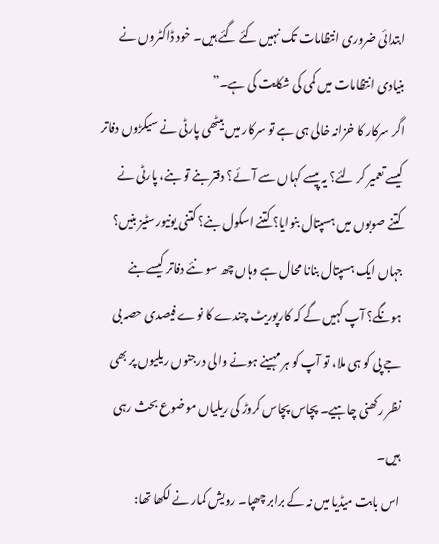ابتدائی ضروری انتظامات تک نہیں کئے گئے ہیں۔ خود ڈاکٹروں نے بنیادی انتظامات میں کمی کی شکایت کی ہے۔”
اگر سرکار کا خزانہ خالی ہی ہے تو سرکار میں بیٹھی پارٹی نے سیکڑوں دفاتر کیسے تعمیر کر لئے؟ یہ پیسے کہاں سے آئے؟ دفتر بنے تو بنے، پارٹی نے کتنے صوبوں میں ہسپتال بنوایا؟ کتنے اسکول بنے؟ کتنی یونیورسٹیز بنیں؟
جہاں ایک ہسپتال بنانا محال ہے وہاں چھ سو نئے دفاتر کیسے بنے ہونگے؟ آپ کہیں گے کہ کارپوریٹ چندے کا نوے فیصدی حصہ بی جے پی کو ہی ملا، تو آپ کو ہر مہینے ہونے والی درجنوں ریلیوں پر بھی نظر رکھنی چاہیے۔ پچاس پچاس کروڑ کی ریلیاں موضوع بحث رہی ہیں۔
اس بابت میڈیا میں نہ کے برابر چھپا۔ رویش کمار نے لکھا تھا: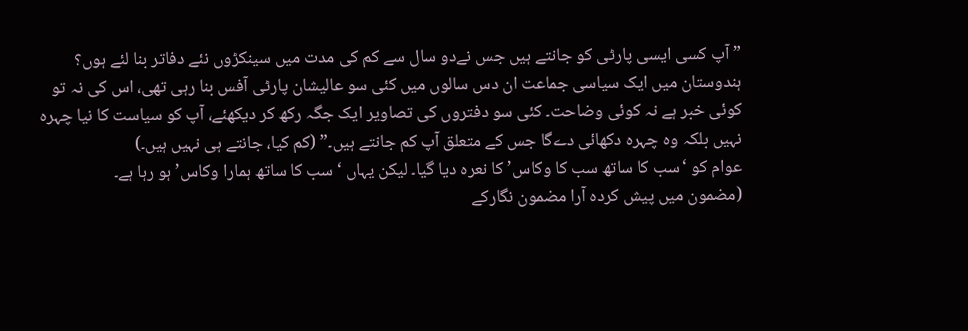” آپ کسی ایسی پارٹی کو جانتے ہیں جس نےدو سال سے کم کی مدت میں سینکڑوں نئے دفاتر بنا لئے ہوں؟ ہندوستان میں ایک سیاسی جماعت ان دس سالوں میں کئی سو عالیشان پارٹی آفس بنا رہی تھی، اس کی نہ تو کوئی خبر ہے نہ کوئی وضاحت۔ کئی سو دفتروں کی تصاویر ایک جگہ رکھ کر دیکھئے، آپ کو سیاست کا نیا چہرہ نہیں بلکہ وہ چہرہ دکھائی دےگا جس کے متعلق آپ کم جانتے ہیں۔” (کم کیا، جانتے ہی نہیں ہیں۔)
عوام کو ‘سب کا ساتھ سب کا وکاس’ کا نعرہ دیا گیا۔ لیکن یہاں ‘ سب کا ساتھ ہمارا وکاس’ ہو رہا ہے۔
(مضمون میں پیش کردہ آرا مضمون نگارکے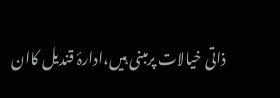ذاتی خیالات پرمبنی ہیں،ادارۂ قندیل کاان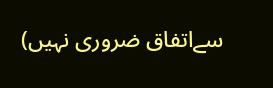سےاتفاق ضروری نہیں)